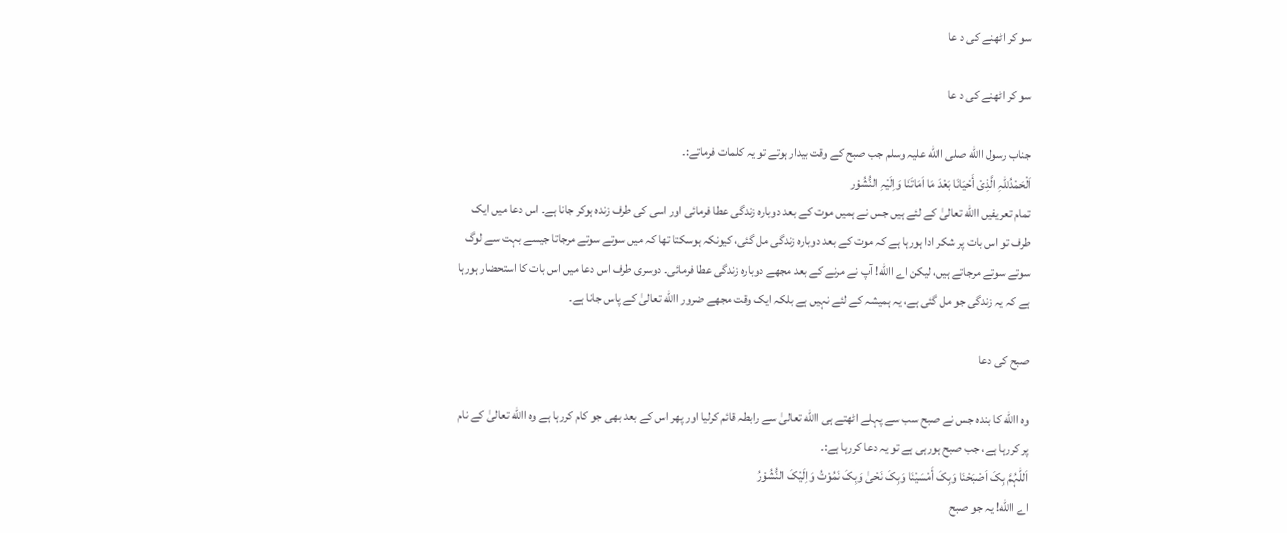سو کر اٹھنے کی د عا

سو کر اٹھنے کی د عا

جناب رسول االله صلی االله علیہ وسلم جب صبح کے وقت بیدار ہوتے تو یہ کلمات فرماتے:۔
اَلْحَمْدُللّٰہِ الَّذِیْ أَحْیَانَا بَعْدَ مَا اَمَاتَنَا وَاِلَیْہِ النُّشُوْر
تمام تعریفیں االله تعالیٰ کے لئے ہیں جس نے ہمیں موت کے بعد دوبارہ زندگی عطا فرمائی اور اسی کی طرف زندہ ہوکر جانا ہے۔ اس دعا میں ایک طرف تو اس بات پر شکر ادا ہورہا ہے کہ موت کے بعد دوبارہ زندگی مل گئی، کیونکہ ہوسکتا تھا کہ میں سوتے سوتے مرجاتا جیسے بہت سے لوگ سوتے سوتے مرجاتے ہیں، لیکن اے االله! آپ نے مرنے کے بعد مجھے دوبارہ زندگی عطا فرمائی۔ دوسری طرف اس دعا میں اس بات کا استحضار ہورہا ہے کہ یہ زندگی جو مل گئی ہے، یہ ہمیشہ کے لئے نہیں ہے بلکہ ایک وقت مجھے ضرور االله تعالیٰ کے پاس جانا ہے۔

صبح کی دعا

وہ االله کا بندہ جس نے صبح سب سے پہلے اٹھتے ہی االله تعالیٰ سے رابطہ قائم کرلیا اور پھر اس کے بعد بھی جو کام کررہا ہے وہ االله تعالیٰ کے نام پر کررہا ہے، جب صبح ہورہی ہے تو یہ دعا کررہا ہے:۔
اَللّٰہُمَّ بِکَ اَصْبَحْنَا وَبِکَ أَمْسَیْنَا وَبِکَ نَحْیٰ وَبِکَ نَمُوْتُ وَاِلَیْکَ النُّشُوْرُ
اے االله! یہ جو صبح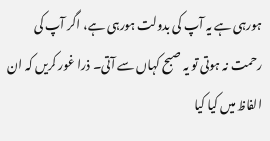ہورہی ہے یہ آپ کی بدولت ہورہی ہے، اگر آپ کی رحمت نہ ہوتی تو یہ صبح کہاں سے آتی۔ ذرا غور کریں کہ ان الفاظ میں کیا کیا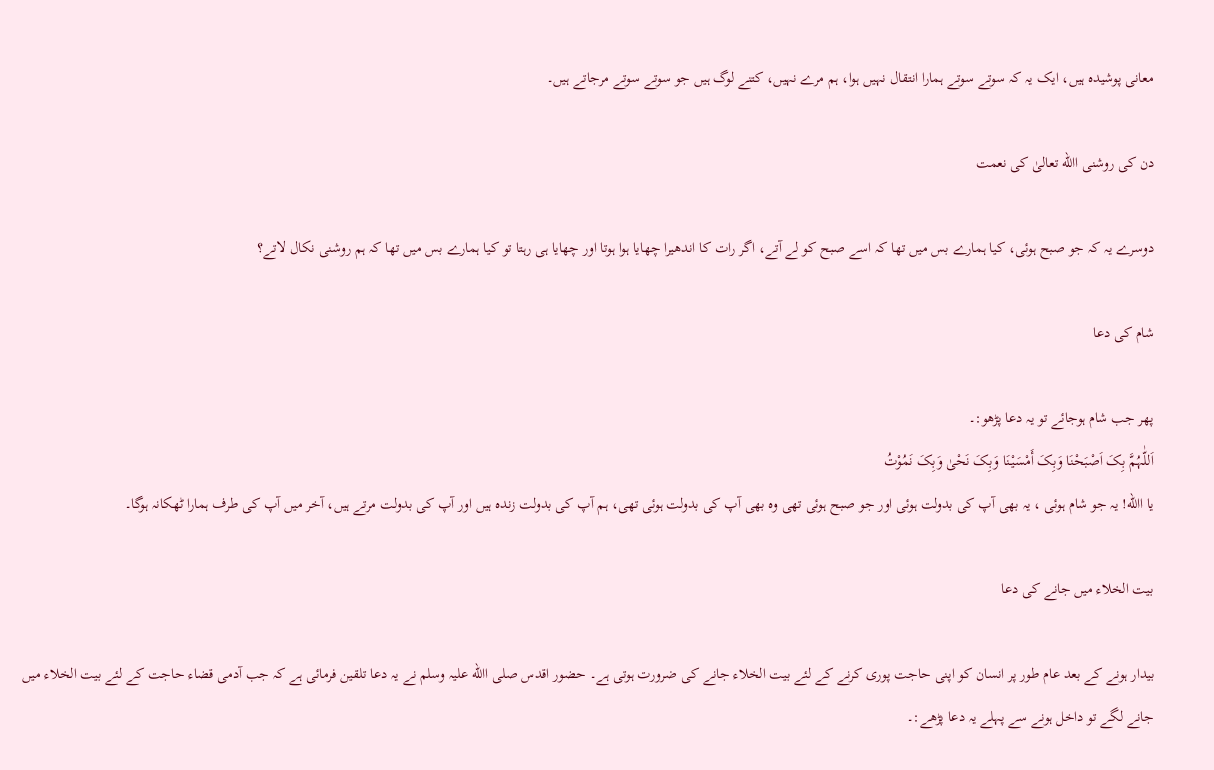معانی پوشیدہ ہیں، ایک یہ کہ سوتے سوتے ہمارا انتقال نہیں ہوا، ہم مرے نہیں، کتنے لوگ ہیں جو سوتے سوتے مرجاتے ہیں۔

دن کی روشنی االله تعالیٰ کی نعمت

دوسرے یہ کہ جو صبح ہوئی، کیا ہمارے بس میں تھا کہ اسے صبح کو لے آتے، اگر رات کا اندھیرا چھایا ہوا ہوتا اور چھایا ہی رہتا تو کیا ہمارے بس میں تھا کہ ہم روشنی نکال لاتے؟

شام کی دعا

پھر جب شام ہوجائے تو یہ دعا پڑھو:۔
اَللّٰہُمَّ بِکَ اَصْبَحْنَا وَبِکَ أَمْسَیْنَا وَبِکَ نَحْیٰ وَبِکَ نَمُوْتُ
یا االله! یہ جو شام ہوئی ، یہ بھی آپ کی بدولت ہوئی اور جو صبح ہوئی تھی وہ بھی آپ کی بدولت ہوئی تھی، ہم آپ کی بدولت زندہ ہیں اور آپ کی بدولت مرتے ہیں، آخر میں آپ کی طرف ہمارا ٹھکانہ ہوگا۔

بیت الخلاء میں جانے کی دعا

بیدار ہونے کے بعد عام طور پر انسان کو اپنی حاجت پوری کرنے کے لئے بیت الخلاء جانے کی ضرورت ہوتی ہے۔ حضور اقدس صلی االله علیہ وسلم نے یہ دعا تلقین فرمائی ہے کہ جب آدمی قضاء حاجت کے لئے بیت الخلاء میں جانے لگے تو داخل ہونے سے پہلے یہ دعا پڑھے:۔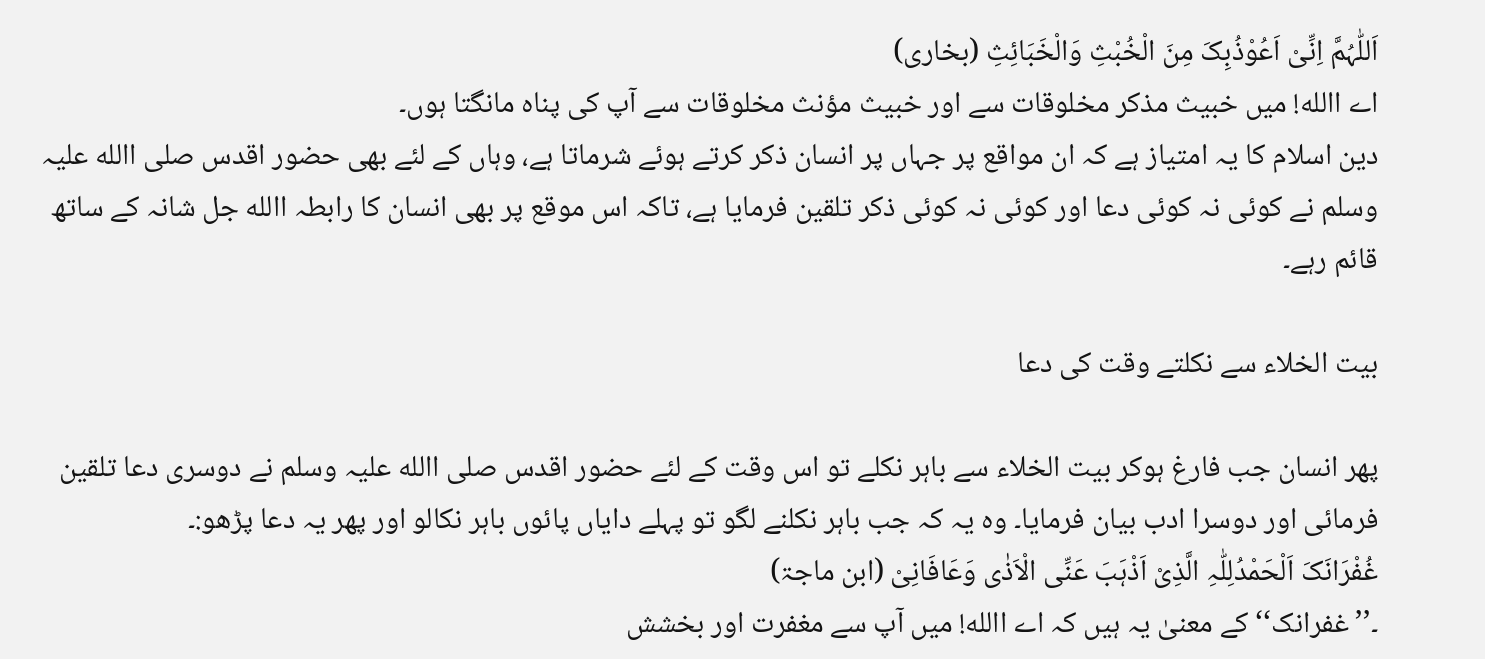اَللّٰہُمَّ اِنِّیْ اَعُوْذُبِکَ مِنَ الْخُبْثِ وَالْخَبَائِثِ (بخاری)
اے االله! میں خبیث مذکر مخلوقات سے اور خبیث مؤنث مخلوقات سے آپ کی پناہ مانگتا ہوں۔
دین اسلام کا یہ امتیاز ہے کہ ان مواقع پر جہاں پر انسان ذکر کرتے ہوئے شرماتا ہے، وہاں کے لئے بھی حضور اقدس صلی االله علیہ وسلم نے کوئی نہ کوئی دعا اور کوئی نہ کوئی ذکر تلقین فرمایا ہے، تاکہ اس موقع پر بھی انسان کا رابطہ االله جل شانہ کے ساتھ قائم رہے۔

بیت الخلاء سے نکلتے وقت کی دعا

پھر انسان جب فارغ ہوکر بیت الخلاء سے باہر نکلے تو اس وقت کے لئے حضور اقدس صلی االله علیہ وسلم نے دوسری دعا تلقین فرمائی اور دوسرا ادب بیان فرمایا۔ وہ یہ کہ جب باہر نکلنے لگو تو پہلے دایاں پائوں باہر نکالو اور پھر یہ دعا پڑھو:۔
غُفْرَانَکَ اَلْحَمْدُلِلّٰہِ الَّذِیْ اَذْہَبَ عَنِّی الْاَذٰی وَعَافَانِیْ (ابن ماجۃ)
۔’’غفرانک‘‘ کے معنیٰ یہ ہیں کہ اے االله! میں آپ سے مغفرت اور بخشش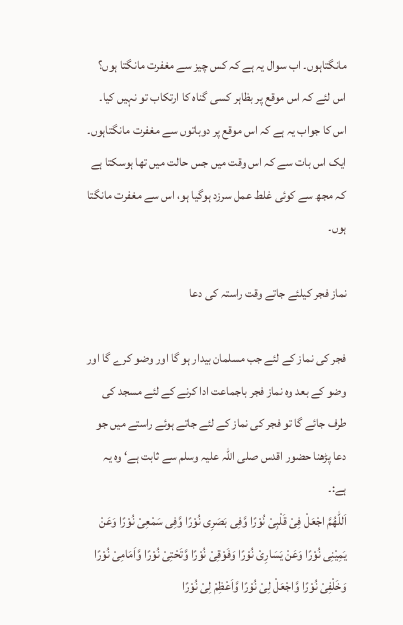مانگتاہوں۔ اب سوال یہ ہے کہ کس چیز سے مغفرت مانگتا ہوں؟ اس لئے کہ اس موقع پر بظاہر کسی گناہ کا ارتکاب تو نہیں کیا۔ اس کا جواب یہ ہے کہ اس موقع پر دوباتوں سے مغفرت مانگتاہوں۔ ایک اس بات سے کہ اس وقت میں جس حالت میں تھا ہوسکتا ہے کہ مجھ سے کوئی غلط عمل سرزد ہوگیا ہو، اس سے مغفرت مانگتا ہوں۔

نماز فجر کیلئے جاتے وقت راستہ کی دعا

فجر کی نماز کے لئے جب مسلمان بیدار ہو گا اور وضو کرے گا اور وضو کے بعد وہ نماز فجر باجماعت ادا کرنے کے لئے مسجد کی طرف جائے گا تو فجر کی نماز کے لئے جاتے ہوئے راستے میں جو دعا پڑھنا حضور اقدس صلی اللہ علیہ وسلم سے ثابت ہے‘ وہ یہ ہے:۔
اَللّٰھُمَّ اجْعَلْ فِیْ قَلْبِیْ نُوْرًا وَّفِی بَصَرِی نُوْرًا وَّفِی سَمْعِیْ نُوْرًا وَعَنْ یَمِیْنِی نُوْرًا وَعَنْ یَسَارِیْ نُوْرًا وَفَوْقِیْ نُوْرًا وَّتَحْتِیْ نُوْرًا وَّاَمَامِیْ نُوْرًا وَخَلْفِیْ نُوْرًا وَّاجْعَلْ لِیْ نُوْرًا وَّاَعْظِمْ لِیْ نُوْرًا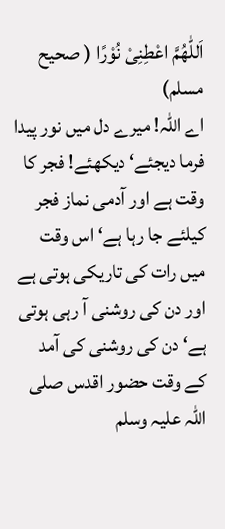اَللّٰھُمَّ اعْطِنِیْ نُوْرًا ( صحیح مسلم)
اے اللہ! میرے دل میں نور پیدا فرما دیجئے‘ دیکھئے! فجر کا وقت ہے اور آدمی نماز فجر کیلئے جا رہا ہے‘ اس وقت میں رات کی تاریکی ہوتی ہے اور دن کی روشنی آ رہی ہوتی ہے‘ دن کی روشنی کی آمد کے وقت حضور اقدس صلی اللہ علیہ وسلم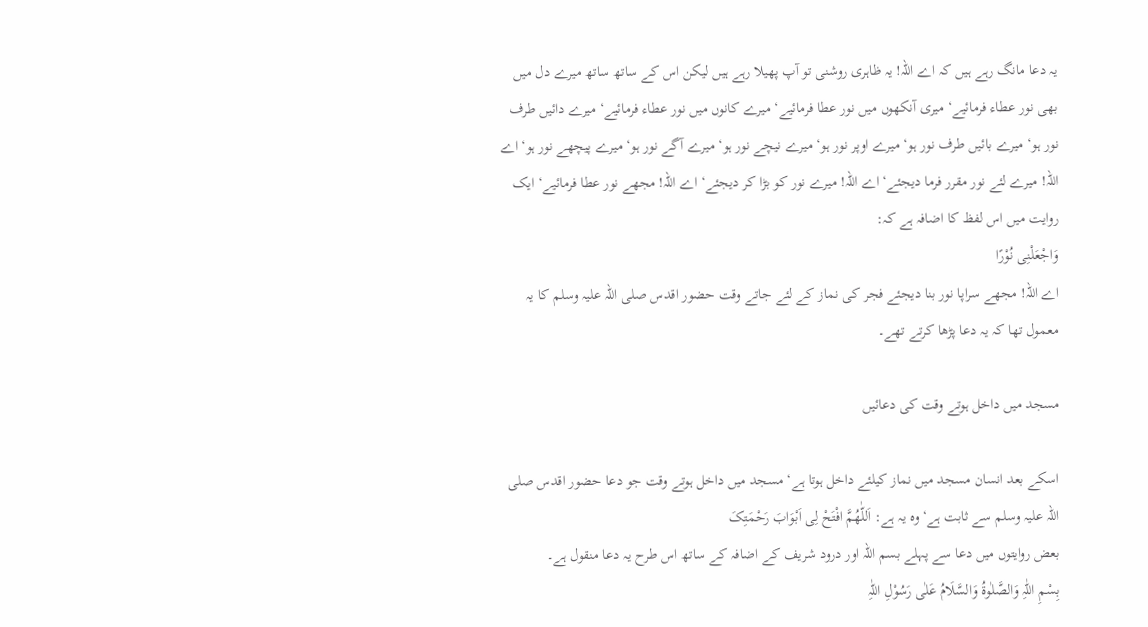یہ دعا مانگ رہے ہیں کہ اے اللہ! یہ ظاہری روشنی تو آپ پھیلا رہے ہیں لیکن اس کے ساتھ ساتھ میرے دل میں بھی نور عطاء فرمائیے‘ میری آنکھوں میں نور عطا فرمائیے‘ میرے کانوں میں نور عطاء فرمائیے‘ میرے دائیں طرف نور ہو‘ میرے بائیں طرف نور ہو‘ میرے اوپر نور ہو‘ میرے نیچے نور ہو‘ میرے آگے نور ہو‘ میرے پیچھے نور ہو‘ اے اللہ! میرے لئے نور مقرر فرما دیجئے‘ اے اللہ! میرے نور کو بڑا کر دیجئے‘ اے اللہ! مجھے نور عطا فرمائیے‘ ایک روایت میں اس لفظ کا اضافہ ہے کہ:
وَاجْعَلْنِی نُوْرًا
اے اللہ! مجھے سراپا نور بنا دیجئے فجر کی نماز کے لئے جاتے وقت حضور اقدس صلی اللہ علیہ وسلم کا یہ معمول تھا کہ یہ دعا پڑھا کرتے تھے۔

مسجد میں داخل ہوتے وقت کی دعائیں

اسکے بعد انسان مسجد میں نماز کیلئے داخل ہوتا ہے‘ مسجد میں داخل ہوتے وقت جو دعا حضور اقدس صلی اللہ علیہ وسلم سے ثابت ہے‘ وہ یہ ہے: اَللّٰھُمَّ افْتَحْ لِی اَبْوَابَ رَحْمَتِکَ
بعض روایتوں میں دعا سے پہلے بسم اللہ اور درود شریف کے اضافہ کے ساتھ اس طرح یہ دعا منقول ہے۔
بِسْمِ اللّٰہِ وَالصَّلٰوۃُ وَالسَّلَامُ عَلٰی رَسُوْلِ اللّٰہِ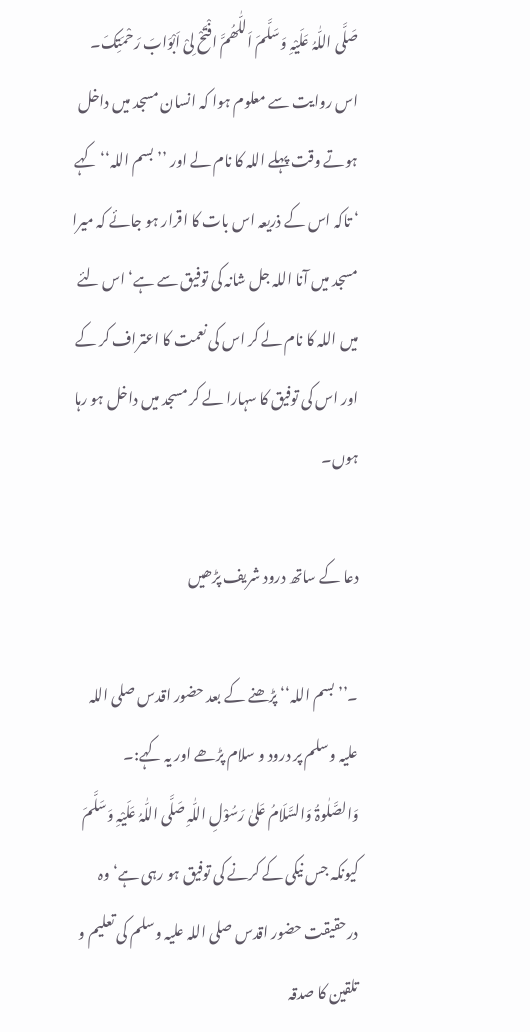صَلَّی اللّٰہُ عَلَیْہِ وَسَلَّمَ اَللّٰھُمَّ افْتَحْ لِیْ اَبْوَابَ رَحْمَتِکَ۔
اس روایت سے معلوم ہوا کہ انسان مسجد میں داخل ہوتے وقت پہلے اللہ کا نام لے اور ’’بسم اللہ‘‘ کہے ‘ تاکہ اس کے ذریعہ اس بات کا اقرار ہو جائے کہ میرا مسجد میں آنا اللہ جل شانہ کی توفیق سے ہے‘ اس لئے میں اللہ کا نام لے کر اس کی نعمت کا اعتراف کر کے اور اس کی توفیق کا سہارا لے کر مسجد میں داخل ہو رہا ہوں۔

دعا کے ساتھ درود شریف پڑھیں

۔’’بسم اللہ‘‘ پڑھنے کے بعد حضور اقدس صلی اللہ علیہ وسلم پر درود و سلام پڑھے اور یہ کہے:۔
وَالصَّلٰوۃُ وَالسَّلَامُ عَلیٰ رَسُوْلِ اللّٰہِ صَلَّی اللّٰہُ عَلَیْہِ وَسَلَّمَ
کیونکہ جس نیکی کے کرنے کی توفیق ہو رہی ہے‘ وہ درحقیقت حضور اقدس صلی اللہ علیہ وسلم کی تعلیم و تلقین کا صدقہ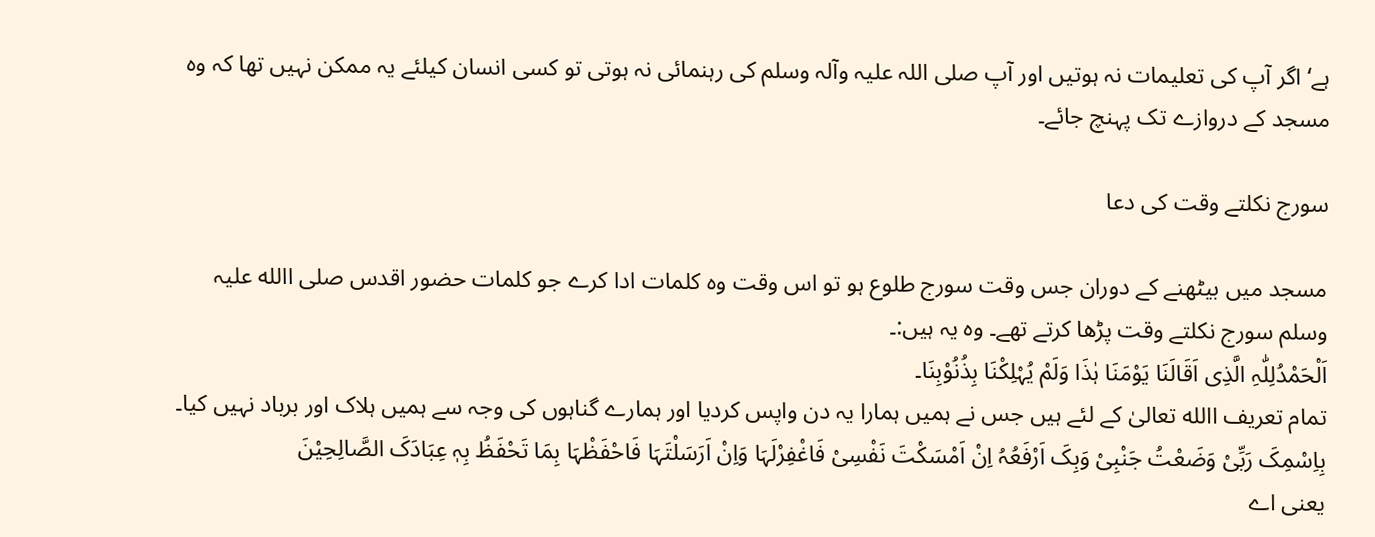ہے‘ اگر آپ کی تعلیمات نہ ہوتیں اور آپ صلی اللہ علیہ وآلہ وسلم کی رہنمائی نہ ہوتی تو کسی انسان کیلئے یہ ممکن نہیں تھا کہ وہ مسجد کے دروازے تک پہنچ جائے۔

سورج نکلتے وقت کی دعا

مسجد میں بیٹھنے کے دوران جس وقت سورج طلوع ہو تو اس وقت وہ کلمات ادا کرے جو کلمات حضور اقدس صلی االله علیہ وسلم سورج نکلتے وقت پڑھا کرتے تھے۔ وہ یہ ہیں:۔
اَلْحَمْدُلِلّٰہِ الَّذِی اَقَالَنَا یَوْمَنَا ہٰذَا وَلَمْ یُہْلِکْنَا بِذُنُوْبِنَا۔
تمام تعریف االله تعالیٰ کے لئے ہیں جس نے ہمیں ہمارا یہ دن واپس کردیا اور ہمارے گناہوں کی وجہ سے ہمیں ہلاک اور برباد نہیں کیا۔
بِاِسْمِکَ رَبِّیْ وَضَعْتُ جَنْبِیْ وَبِکَ اَرْفَعُہُ اِنْ اَمْسَکْتَ نَفْسِیْ فَاغْفِرْلَہَا وَاِنْ اَرَسَلْتَہَا فَاحْفَظْہَا بِمَا تَحْفَظُ بِہٖ عِبَادَکَ الصَّالِحِیْنَ
یعنی اے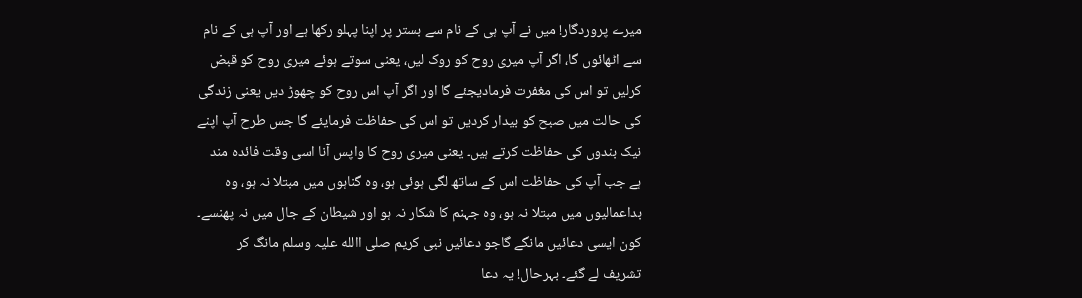میرے پروردگار! میں نے آپ ہی کے نام سے بستر پر اپنا پہلو رکھا ہے اور آپ ہی کے نام سے اٹھائوں گا، اگر آپ میری روح کو روک لیں، یعنی سوتے ہوئے میری روح کو قبض کرلیں تو اس کی مغفرت فرمادیجئے گا اور اگر آپ اس روح کو چھوڑ دیں یعنی زندگی کی حالت میں صبح کو بیدار کردیں تو اس کی حفاظت فرمایئے گا جس طرح آپ اپنے نیک بندوں کی حفاظت کرتے ہیں۔ یعنی میری روح کا واپس آنا اسی وقت فائدہ مند ہے جب آپ کی حفاظت اس کے ساتھ لگی ہوئی ہو، وہ گناہوں میں مبتلا نہ ہو، وہ بداعمالیوں میں مبتلا نہ ہو، وہ جہنم کا شکار نہ ہو اور شیطان کے جال میں نہ پھنسے۔ کون ایسی دعائیں مانگے گاجو دعائیں نبی کریم صلی االله علیہ وسلم مانگ کر تشریف لے گئے۔ بہرحال! یہ دعا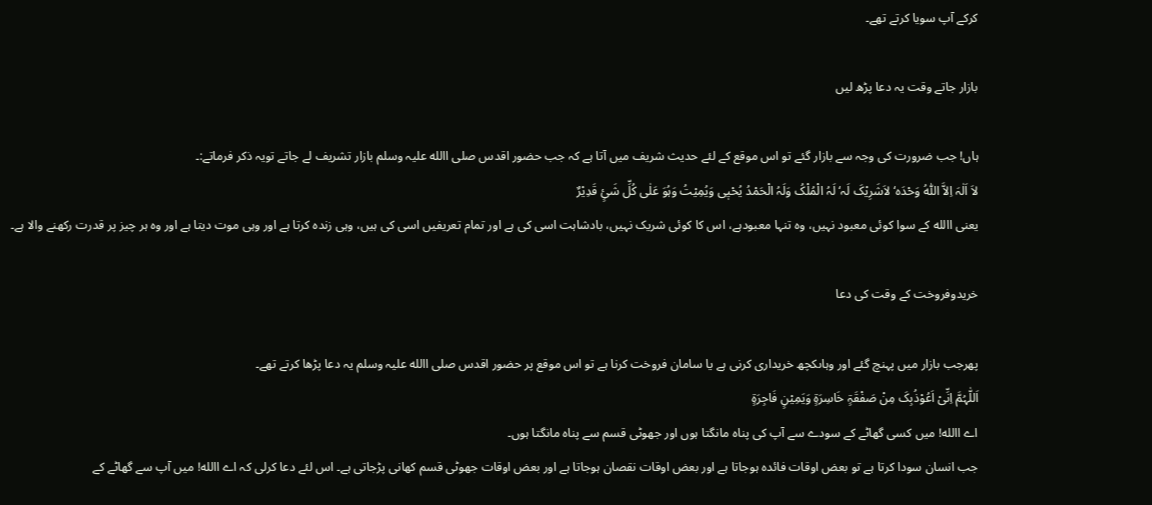کرکے آپ سویا کرتے تھے۔

بازار جاتے وقت یہ دعا پڑھ لیں

ہاں! جب ضرورت کی وجہ سے بازار گئے تو اس موقع کے لئے حدیث شریف میں آتا ہے کہ جب حضور اقدس صلی االله علیہ وسلم بازار تشریف لے جاتے تویہ ذکر فرماتے:۔
لاَ اَلٰہَ اِلاَّ اللّٰہُ وَحْدَہ‘ لاَشَرِیْکَ لَہ‘ لَہُ الْمُلْکُ وَلَہُ الْحَمْدُ یُحْیٖی وَیُمِیْتُ وَہُوَ عَلٰی کُلِّ شَیٍٔ قَدِیْرٌ
یعنی االله کے سوا کوئی معبود نہیں، وہ تنہا معبودہے، اس کا کوئی شریک نہیں، بادشاہت اسی کی ہے اور تمام تعریفیں اسی کی ہیں، وہی زندہ کرتا ہے اور وہی موت دیتا ہے اور وہ ہر چیز پر قدرت رکھنے والا ہے۔

خریدوفروخت کے وقت کی دعا

پھرجب بازار میں پہنچ گئے اور وہاںکچھ خریداری کرنی ہے یا سامان فروخت کرنا ہے تو اس موقع پر حضور اقدس صلی االله علیہ وسلم یہ دعا پڑھا کرتے تھے۔
اَللّٰہُمَّ اِنِّیْ اَعُوْذُبِکَ مِنْ صَفْقَۃٍ خَاسِرَۃٍ وَیَمِیْنٍ فَاجِرَۃٍ
اے االله! میں کسی گھاٹے کے سودے سے آپ کی پناہ مانگتا ہوں اور جھوٹی قسم سے پناہ مانگتا ہوں۔
جب انسان سودا کرتا ہے تو بعض اوقات فائدہ ہوجاتا ہے اور بعض اوقات نقصان ہوجاتا ہے اور بعض اوقات جھوٹی قسم کھانی پڑجاتی ہے۔ اس لئے دعا کرلی کہ اے االله! میں آپ سے گھاٹے کے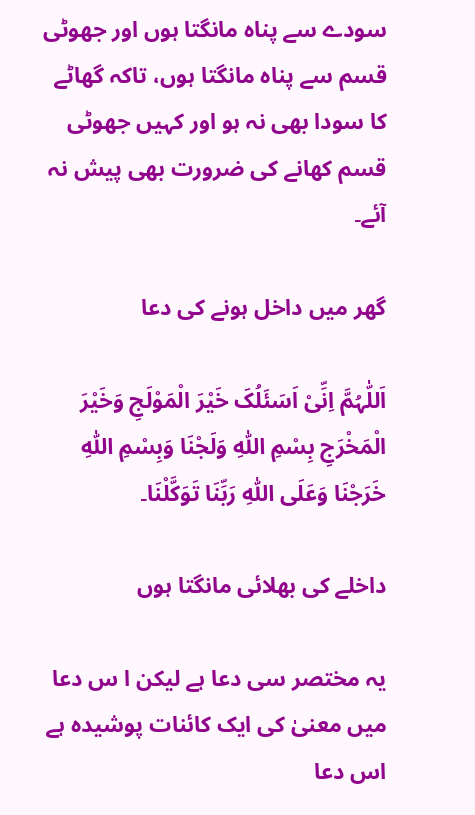سودے سے پناہ مانگتا ہوں اور جھوٹی قسم سے پناہ مانگتا ہوں، تاکہ گھاٹے کا سودا بھی نہ ہو اور کہیں جھوٹی قسم کھانے کی ضرورت بھی پیش نہ آئے۔

گھر میں داخل ہونے کی دعا

اَللّٰہُمَّ اِنِّیْ اَسَئَلُکَ خَیْرَ الْمَوْلَجِ وَخَیْرَ الْمَخْرَجِ بِسْمِ اللّٰہِ وَلَجْنَا وَبِسْمِ اللّٰہِ خَرَجْنَا وَعَلَی اللّٰہِ رَبِّنَا تَوَکَّلْنَا۔

داخلے کی بھلائی مانگتا ہوں

یہ مختصر سی دعا ہے لیکن ا س دعا میں معنیٰ کی ایک کائنات پوشیدہ ہے اس دعا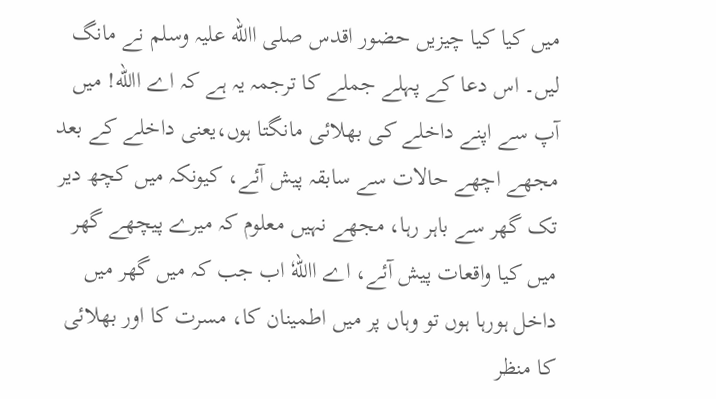میں کیا کیا چیزیں حضور اقدس صلی االله علیہ وسلم نے مانگ لیں۔ اس دعا کے پہلے جملے کا ترجمہ یہ ہے کہ اے االله! میں آپ سے اپنے داخلے کی بھلائی مانگتا ہوں،یعنی داخلے کے بعد مجھے اچھے حالات سے سابقہ پیش آئے، کیونکہ میں کچھ دیر تک گھر سے باہر رہا، مجھے نہیں معلوم کہ میرے پیچھے گھر میں کیا واقعات پیش آئے، اے االلهٗ اب جب کہ میں گھر میں داخل ہورہا ہوں تو وہاں پر میں اطمینان کا، مسرت کا اور بھلائی کا منظر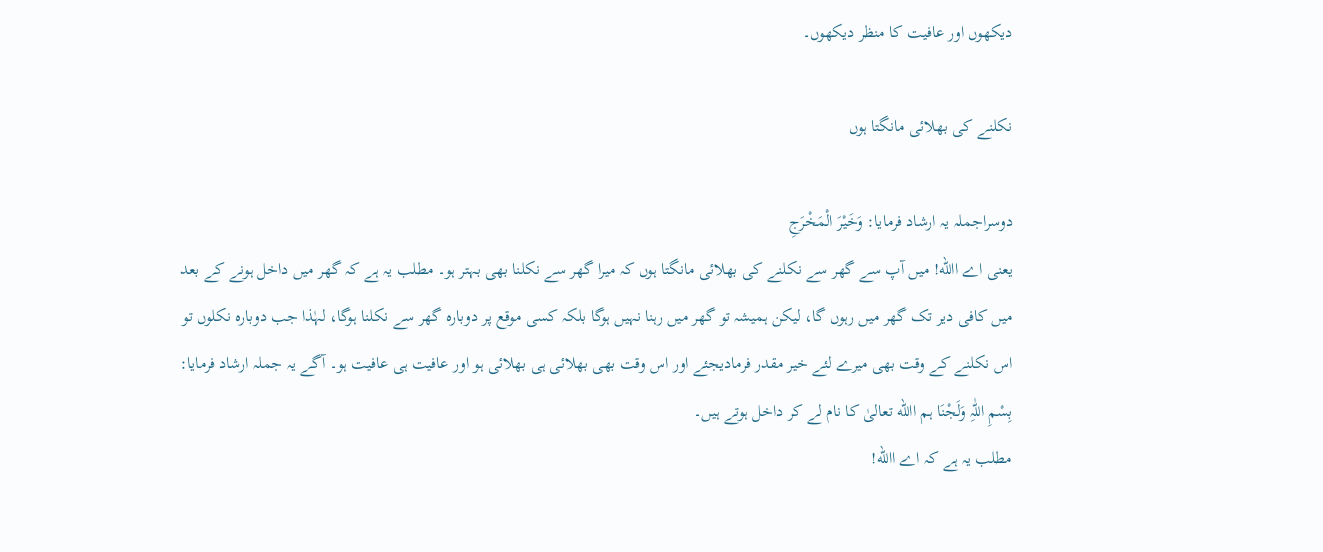دیکھوں اور عافیت کا منظر دیکھوں۔

نکلنے کی بھلائی مانگتا ہوں

دوسراجملہ یہ ارشاد فرمایا: وَخَیْرَ الْمَخْرَجِ
یعنی اے االله! میں آپ سے گھر سے نکلنے کی بھلائی مانگتا ہوں کہ میرا گھر سے نکلنا بھی بہتر ہو۔ مطلب یہ ہے کہ گھر میں داخل ہونے کے بعد میں کافی دیر تک گھر میں رہوں گا، لیکن ہمیشہ تو گھر میں رہنا نہیں ہوگا بلکہ کسی موقع پر دوبارہ گھر سے نکلنا ہوگا، لہٰذا جب دوبارہ نکلوں تو اس نکلنے کے وقت بھی میرے لئے خیر مقدر فرمادیجئے اور اس وقت بھی بھلائی ہی بھلائی ہو اور عافیت ہی عافیت ہو۔ آگے یہ جملہ ارشاد فرمایا: بِسْمِ اللّٰہِ وَلَجْنَا ہم االله تعالیٰ کا نام لے کر داخل ہوتے ہیں۔
مطلب یہ ہے کہ اے االله!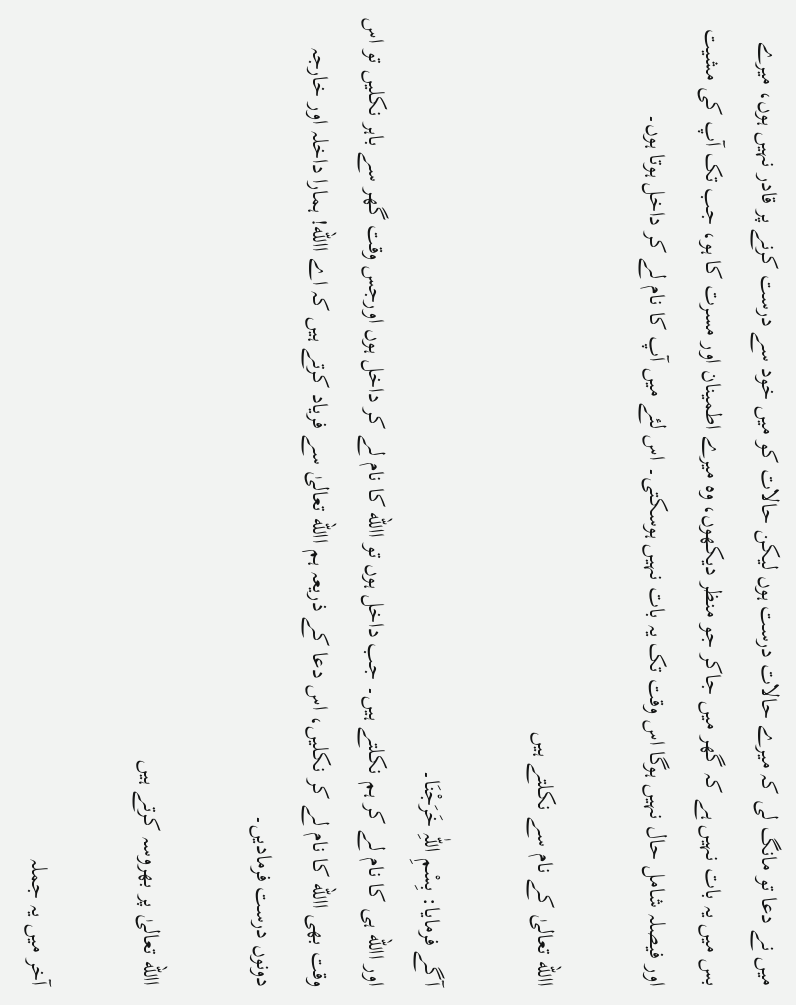میں نے دعا تو مانگ لی کہ میرے حالات درست ہوں لیکن حالات کو میں خود سے درست کرنے پر قادر نہیں ہوں، میرے بس میں یہ بات نہیں ہے کہ گھر میں جاکر جو منظر دیکھوں، وہ میرے اطمینان اور مسرت کا ہو، جب تک آپ کی مشیت اور فیصلہ شامل حال نہیں ہوگا اس وقت تک یہ بات نہیں ہوسکتی۔ اس لئے میں آپ کا نام لے کر داخل ہوتا ہوں۔

االله تعالیٰ کے نام سے نکلتے ہیں

آگے فرمایا: بِسْمِ اللّٰہِ خَرَجْنَا۔
اور االله ہی کا نام لے کر ہم نکلتے ہیں۔ جب داخل ہوں تو االله کا نام لے کر داخل ہوں اورجس وقت گھر سے باہر نکلیں تو اس وقت بھی االله کا نام لے کر نکلیں، اس دعا کے ذریعہ ہم االله تعالیٰ سے فریاد کرتے ہیں کہ اے االله! ہمارا داخلہ اور خارجہ دونوں درست فرمادیں۔

االله تعالیٰ پر بھروسہ کرتے ہیں

آخر میں یہ جملہ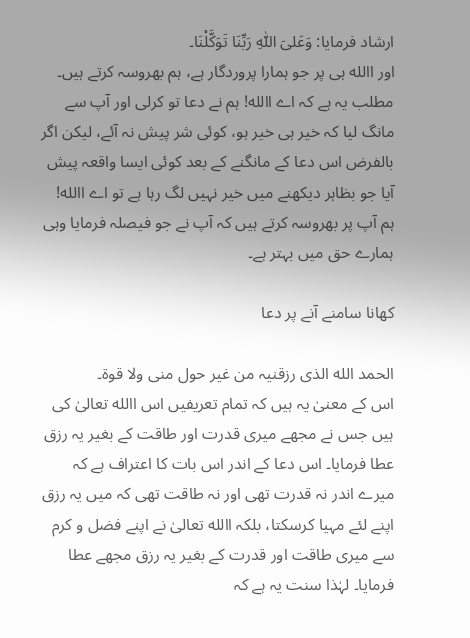ارشاد فرمایا: وَعَلیَ اللّٰہِ رَبِّنَا تَوَکَّلْنَا۔
اور االله ہی پر جو ہمارا پروردگار ہے، ہم بھروسہ کرتے ہیں۔ مطلب یہ ہے کہ اے االله! ہم نے دعا تو کرلی اور آپ سے مانگ لیا کہ خیر ہی خیر ہو، کوئی شر پیش نہ آئے، لیکن اگر بالفرض اس دعا کے مانگنے کے بعد کوئی ایسا واقعہ پیش آیا جو بظاہر دیکھنے میں خیر نہیں لگ رہا ہے تو اے االله! ہم آپ پر بھروسہ کرتے ہیں کہ آپ نے جو فیصلہ فرمایا وہی ہمارے حق میں بہتر ہے۔

کھانا سامنے آنے پر دعا

الحمد الله الذی رزقنیہ من غیر حول منی ولا قوۃ۔
اس کے معنیٰ یہ ہیں کہ تمام تعریفیں اس االله تعالیٰ کی ہیں جس نے مجھے میری قدرت اور طاقت کے بغیر یہ رزق عطا فرمایا۔ اس دعا کے اندر اس بات کا اعتراف ہے کہ میرے اندر نہ قدرت تھی اور نہ طاقت تھی کہ میں یہ رزق اپنے لئے مہیا کرسکتا، بلکہ االله تعالیٰ نے اپنے فضل و کرم سے میری طاقت اور قدرت کے بغیر یہ رزق مجھے عطا فرمایا۔ لہٰذا سنت یہ ہے کہ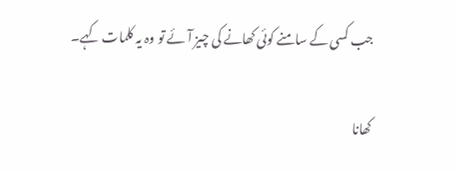جب کسی کے سامنے کوئی کھانے کی چیز آئے تو وہ یہ کلمات کہے۔

کھانا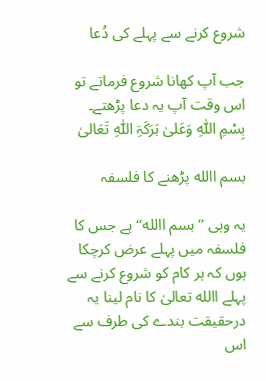شروع کرنے سے پہلے کی دُعا

جب آپ کھانا شروع فرماتے تو اس وقت آپ یہ دعا پڑھتے۔
بِسْمِ اللّٰہِ وَعَلیٰ بَرَکَۃِ اللّٰہِ تَعَالیٰ

بسم االله پڑھنے کا فلسفہ

یہ وہی ’’بسم االله‘‘ ہے جس کا فلسفہ میں پہلے عرض کرچکا ہوں کہ ہر کام کو شروع کرنے سے پہلے االله تعالیٰ کا نام لینا یہ درحقیقت بندے کی طرف سے اس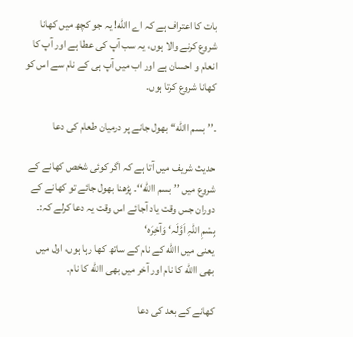بات کا اعتراف ہے کہ اے االله! یہ جو کچھ میں کھانا شروع کرنے والا ہوں، یہ سب آپ کی عطا ہے اور آپ کا انعام و احسان ہے اور اب میں آپ ہی کے نام سے اس کو کھانا شروع کرتا ہوں۔

۔’’بسم االله‘‘ بھول جانے پر درمیان طعام کی دعا

حدیث شریف میں آتا ہے کہ اگر کوئی شخص کھانے کے شروع میں ’’بسم االله‘‘۔ پڑھنا بھول جائے تو کھانے کے دوران جس وقت یاد آجائے اس وقت یہ دعا کرلے کہ:۔
بِسْمِ اللّٰہِ اَوَّلَہ‘ وَآخِرَہ‘
یعنی میں االله کے نام کے ساتھ کھا رہا ہوں، اول میں بھی االله کا نام اور آخر میں بھی االله کا نام۔

کھانے کے بعد کی دعا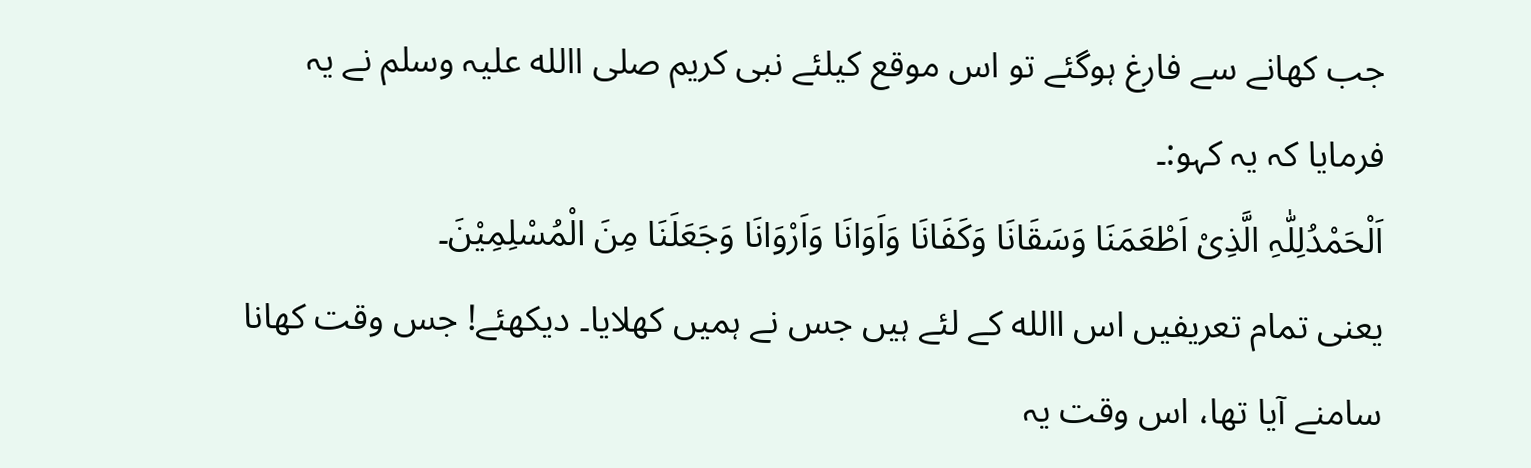جب کھانے سے فارغ ہوگئے تو اس موقع کیلئے نبی کریم صلی االله علیہ وسلم نے یہ فرمایا کہ یہ کہو:۔
اَلْحَمْدُلِلّٰہِ الَّذِیْ اَطْعَمَنَا وَسَقَانَا وَکَفَانَا وَاَوَانَا وَاَرْوَانَا وَجَعَلَنَا مِنَ الْمُسْلِمِیْنَ۔
یعنی تمام تعریفیں اس االله کے لئے ہیں جس نے ہمیں کھلایا۔ دیکھئے! جس وقت کھانا سامنے آیا تھا، اس وقت یہ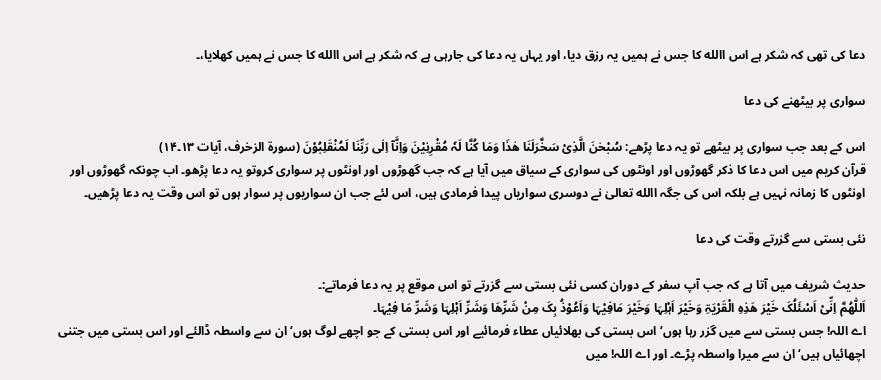دعا کی تھی کہ شکر ہے اس االله کا جس نے ہمیں یہ رزق دیا، اور یہاں یہ دعا کی جارہی ہے کہ شکر ہے اس االله کا جس نے ہمیں کھلایا،۔

سواری پر بیٹھنے کی دعا

اس کے بعد جب سواری پر بیٹھے تو یہ دعا پڑھے: سُبْحٰنَ الَّذِیْ سَخَّرَلَنَا ھٰذَا وَمَا کُنَّا لَہٗ مُقْرِنِیْنَ وَاِنَّآ اِلٰی رَبِّنَا لَمُنْقَلِبُوْنَ (سورۃ الزخرف، آیات ۱۳۔۱۴)
قرآن کریم میں اس دعا کا ذکر گھوڑوں اور اونٹوں کی سواری کے سیاق میں آیا ہے کہ جب گھوڑوں اور اونٹوں پر سواری کروتو یہ دعا پڑھو۔ اب چونکہ گھوڑوں اور اونٹوں کا زمانہ نہیں ہے بلکہ اس کی جگہ االله تعالیٰ نے دوسری سواریاں پیدا فرمادی ہیں، اس لئے جب ان سواریوں پر سوار ہوں تو اس وقت یہ دعا پڑھیں۔

نئی بستی سے گزرتے وقت کی دعا

حدیث شریف میں آتا ہے کہ جب آپ سفر کے دوران کسی نئی بستی سے گزرتے تو اس موقع پر یہ دعا فرماتے:۔
اَللّٰھُمَّ اِنِّیْ اَسْئَلُکَ خَیْرَ ھَذِہِ الْقَرْیَۃِ وَخَیْرَ اَہْلِہَا وَخَیْرَ مَافِیْہَا وَاَعُوْذُ بِکَ مِنْ شَرِّھَا وَشَرِّ اَہْلِہَا وَشَرِّ مَا فِیْہَا۔
اے اللہ! جس بستی سے میں گزر رہا ہوں‘ اس بستی کی بھلائیاں عطاء فرمائیے اور اس بستی کے جو اچھے لوگ ہوں‘ ان سے واسطہ ڈالئے اور اس بستی میں جتنی اچھائیاں ہیں‘ ان سے میرا واسطہ پڑے۔ اور اے اللہ! میں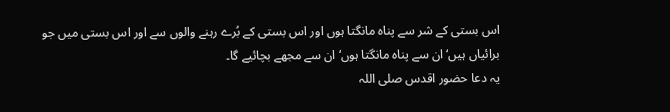اس بستی کے شر سے پناہ مانگتا ہوں اور اس بستی کے بُرے رہنے والوں سے اور اس بستی میں جو برائیاں ہیں‘ ان سے پناہ مانگتا ہوں‘ ان سے مجھے بچائیے گا۔
یہ دعا حضور اقدس صلی اللہ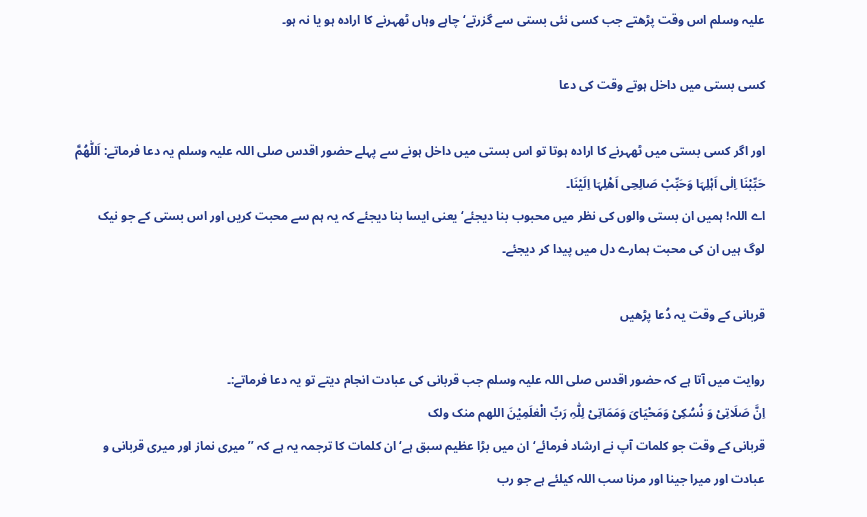علیہ وسلم اس وقت پڑھتے جب کسی نئی بستی سے گزرتے‘ چاہے وہاں ٹھہرنے کا ارادہ ہو یا نہ ہو۔

کسی بستی میں داخل ہوتے وقت کی دعا

اور اگر کسی بستی میں ٹھہرنے کا ارادہ ہوتا تو اس بستی میں داخل ہونے سے پہلے حضور اقدس صلی اللہ علیہ وسلم یہ دعا فرماتے: اَللّٰھُمَّ حَبِّبْنَا اِلٰی اَہْلِہَا وَحَبِّبْ صَالِحِی اَھْلِہَا اِلَیْنَا۔
اے اللہ! ہمیں ان بستی والوں کی نظر میں محبوب بنا دیجئے‘ یعنی ایسا بنا دیجئے کہ یہ ہم سے محبت کریں اور اس بستی کے جو نیک لوگ ہیں ان کی محبت ہمارے دل میں پیدا کر دیجئے۔

قربانی کے وقت یہ دُعا پڑھیں

روایت میں آتا ہے کہ حضور اقدس صلی اللہ علیہ وسلم جب قربانی کی عبادت انجام دیتے تو یہ دعا فرماتے:۔
اِنَّ صَلَاتِیْ وَ نُسُکِیْ وَمَحْیَایَ وَمَمَاتِیْ لِلّٰہِ رَبِّ الْعٰلَمِیْنَ اللھم منک ولک
قربانی کے وقت جو کلمات آپ نے ارشاد فرمائے‘ ان میں بڑا عظیم سبق ہے‘ ان کلمات کا ترجمہ یہ ہے کہ ’’میری نماز اور میری قربانی و عبادت اور میرا جینا اور مرنا سب اللہ کیلئے ہے جو رب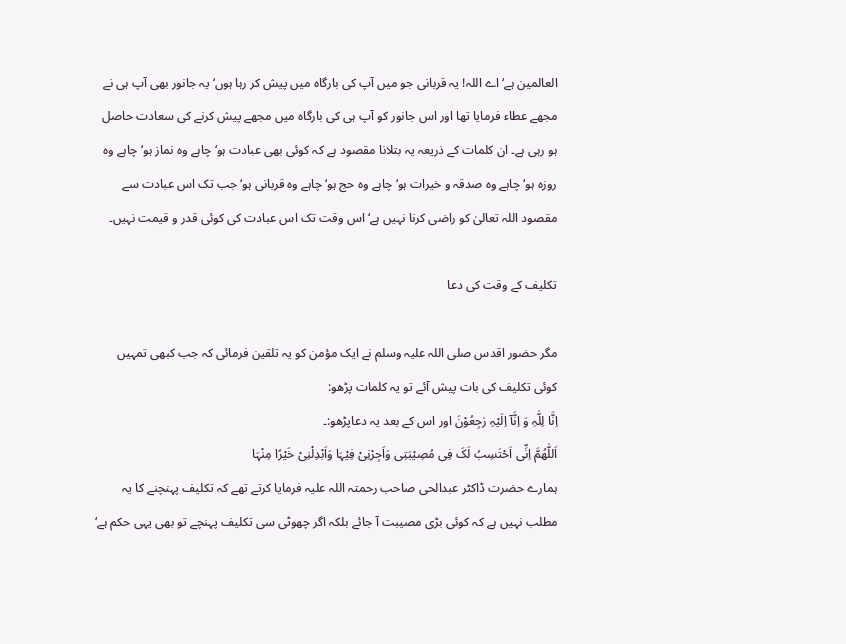العالمین ہے‘ اے اللہ! یہ قربانی جو میں آپ کی بارگاہ میں پیش کر رہا ہوں‘ یہ جانور بھی آپ ہی نے مجھے عطاء فرمایا تھا اور اس جانور کو آپ ہی کی بارگاہ میں مجھے پیش کرنے کی سعادت حاصل ہو رہی ہے۔ ان کلمات کے ذریعہ یہ بتلانا مقصود ہے کہ کوئی بھی عبادت ہو‘ چاہے وہ نماز ہو‘ چاہے وہ روزہ ہو‘ چاہے وہ صدقہ و خیرات ہو‘ چاہے وہ حج ہو‘ چاہے وہ قربانی ہو‘ جب تک اس عبادت سے مقصود اللہ تعالیٰ کو راضی کرنا نہیں ہے‘ اس وقت تک اس عبادت کی کوئی قدر و قیمت نہیں۔

تکلیف کے وقت کی دعا

مگر حضور اقدس صلی اللہ علیہ وسلم نے ایک مؤمن کو یہ تلقین فرمائی کہ جب کبھی تمہیں کوئی تکلیف کی بات پیش آئے تو یہ کلمات پڑھو:
اِنَّا لِلّٰہِ وَ اِنَّآ اِلَیْہِ رٰجِعُوْنَ اور اس کے بعد یہ دعاپڑھو:۔
اَللّٰھُمَّ اِنِّی اَحْتَسِبُ لَکَ فِی مُصِیْبَتِی وَاَجِرْنِیْ فِیْہَا وَاَبْدِلْنِیْ خَیْرًا مِنْہَا
ہمارے حضرت ڈاکٹر عبدالحی صاحب رحمتہ اللہ علیہ فرمایا کرتے تھے کہ تکلیف پہنچنے کا یہ مطلب نہیں ہے کہ کوئی بڑی مصیبت آ جائے بلکہ اگر چھوٹی سی تکلیف پہنچے تو بھی یہی حکم ہے‘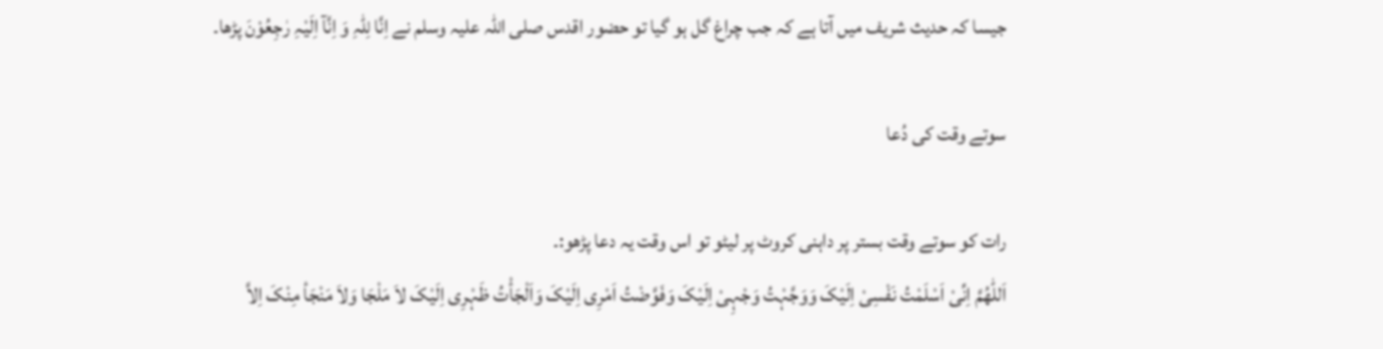جیسا کہ حدیث شریف میں آتا ہے کہ جب چراغ گل ہو گیا تو حضور اقدس صلی اللہ علیہ وسلم نے اِنَّا لِلّٰہِ وَ اِنَّآ اِلَیْہِ رٰجِعُوْنَ پڑھا۔

سوتے وقت کی دُعا

رات کو سوتے وقت بستر پر داہنی کروٹ پر لیٹو تو اس وقت یہ دعا پڑھو:۔
اَللّٰھُمَّ اِنِّیْ اَسْلَمْتُ نَفْسِیْ اِلَیْکَ وَوَجَّہْتُ وَجْہِیْ اِلَیْکَ وَفَوَّضْتُ اَمْرِی اِلَیْکَ وَاَلْجَأْتُ ظَہْرِی اِلَیْکَ لاَ مَلْجَا وَلاَ مَنْجَأ مِنْکَ اِلاَّ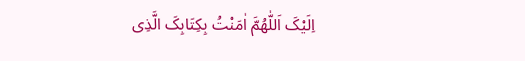اِلَیْکَ اَللّٰھُمَّ اٰمَنْتُ بِکِتَابِکَ الَّذِی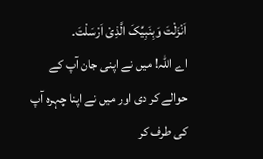اَنْزَلْتَ وَبِنَبِیِّکَ الَّذِیْ اَرْسَلْتَ۔
اے اللہ! میں نے اپنی جان آپ کے حوالے کر دی اور میں نے اپنا چہرہ آپ کی طرف کر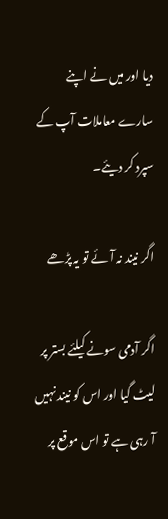دیا اور میں نے اپنے سارے معاملات آپ کے سپرد کر دیئے۔

اگر نیند نہ آئے تو یہ پڑھے

اگر آدمی سونے کیلئے بستر پر لیٹ گیا اور اس کو نیند نہیں آ رہی ہے تو اس موقع پر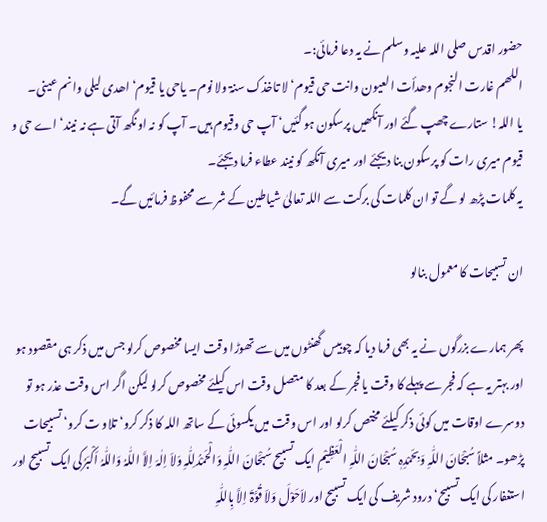حضور اقدس صلی اللہ علیہ وسلم نے یہ دعا فرمائی:۔
اللھم غارت النجوم وھدأت العیون وانت حی قیوم‘ لا تاخذک سنۃ ولا نوم۔ یاحی یا قیوم‘ اھدی لیلی وانم عینی۔
یا اللہ! ستارے چھپ گئے اور آنکھیں پرسکون ہو گئیں‘ آپ حی وقیوم ہیں۔ آپ کو نہ اونگھ آتی ہے نہ نیند‘ اے حی و قیوم میری رات کو پرسکون بنا دیجئے اور میری آنکھ کو نیند عطاء فرما دیجئے۔
یہ کلمات پڑھ لو گے تو ان کلمات کی برکت سے اللہ تعالیٰ شیاطین کے شر سے محفوظ فرمائیں گے۔

ان تسبیحات کا معمول بنالو

پھر ہمارے بزرگوں نے یہ بھی فرما دیا کہ چوبیس گھنٹوں میں سے تھوڑا وقت ایسا مخصوص کرلو جس میں ذکر ہی مقصود ہو اور بہتر یہ ہے کہ فجر سے پہلے کا وقت یا فجر کے بعد کا متصل وقت اس کیلئے مخصوص کرلو لیکن اگر اس وقت عذر ہو تو دوسرے اوقات میں کوئی ذکر کیلئے مختص کرلو اور اس وقت میں یکسوئی کے ساتھ اللہ کا ذکر کرو‘ تلاو ت کرو‘ تسبیحات پڑھو۔ مثلاً سُبْحَانَ اللّٰہِ وَبِحَمْدِہٖ سُبْحَانَ اللّٰہِ الْعَظِیْمِ ایک تسبیح سُبْحَانَ اللّٰہِ وَالْحَمْدُلِلّٰہِ وَلاَ اِلٰہَ اِلاَّ اللّٰہُ وَاللّٰہُ اَکْبَرُکی ایک تسبیح اور استغفار کی ایک تسبیح‘ درود شریف کی ایک تسبیح اور لاَحَوْلَ وَلاَ قُوَّۃَ اِلاَّ بِاللّٰہِ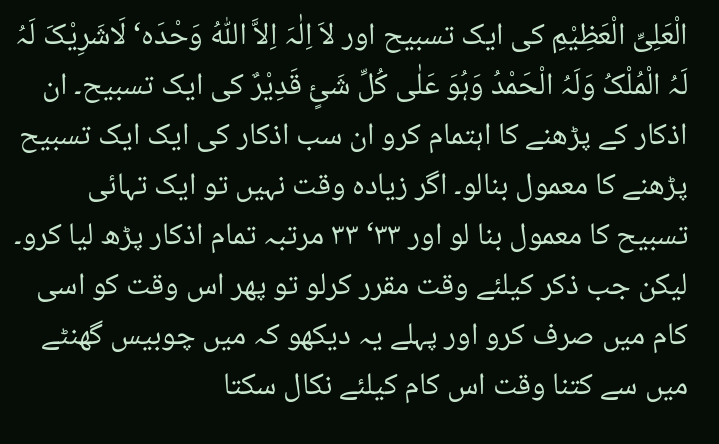الْعَلِیِّ الْعَظِیْمِ کی ایک تسبیح اور لاَ اِلٰہَ اِلاَّ اللّٰہُ وَحْدَہ‘ لَاشَرِیْکَ لَہُ لَہُ الْمُلْکُ وَلَہُ الْحَمْدُ وَہُوَ عَلٰی کُلِّ شَیٍٔ قَدِیْرٌ کی ایک تسبیح۔ ان اذکار کے پڑھنے کا اہتمام کرو ان سب اذکار کی ایک ایک تسبیح پڑھنے کا معمول بنالو۔ اگر زیادہ وقت نہیں تو ایک تہائی تسبیح کا معمول بنا لو اور ۳۳‘ ۳۳ مرتبہ تمام اذکار پڑھ لیا کرو۔ لیکن جب ذکر کیلئے وقت مقرر کرلو تو پھر اس وقت کو اسی کام میں صرف کرو اور پہلے یہ دیکھو کہ میں چوبیس گھنٹے میں سے کتنا وقت اس کام کیلئے نکال سکتا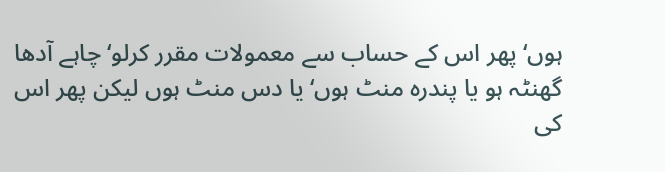ہوں‘ پھر اس کے حساب سے معمولات مقرر کرلو‘ چاہے آدھا گھنٹہ ہو یا پندرہ منٹ ہوں‘ یا دس منٹ ہوں لیکن پھر اس کی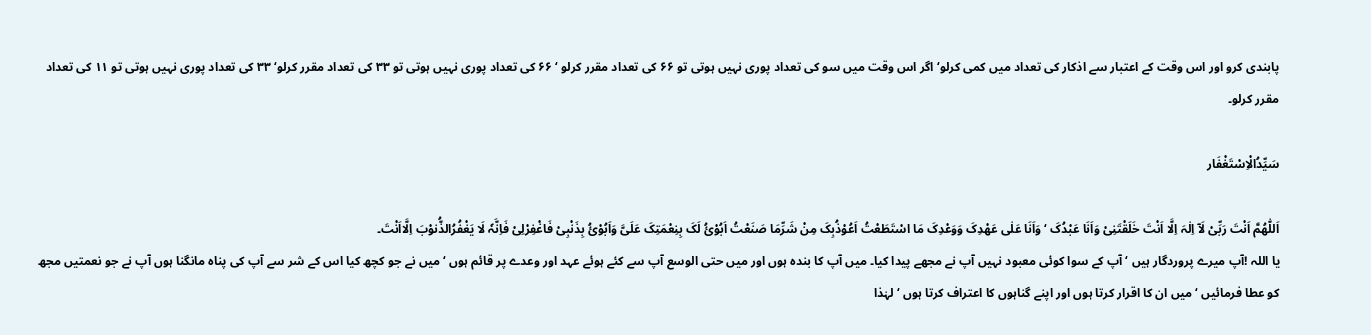پابندی کرو اور اس وقت کے اعتبار سے اذکار کی تعداد میں کمی کرلو‘ اگر اس وقت میں سو کی تعداد پوری نہیں ہوتی تو ۶۶ کی تعداد مقرر کرلو ‘ ۶۶ کی تعداد پوری نہیں ہوتی تو ۳۳ کی تعداد مقرر کرلو‘ ۳۳ کی تعداد پوری نہیں ہوتی تو ۱۱ کی تعداد مقرر کرلو۔

سَیِّدُالْاِسْتَغْفَار

اَللّٰھُمَّ اَنْتَ رَبِّیْ لَآ اِلٰہَ اِلَّا اَنْتَ خَلَقْتَنِیْ وَاَنَا عَبْدُکَ ‘ وَاَنَا عَلٰی عَھْدِکَ وَوَعْدِکَ مَا اسْتَطَعْتُ اَعُوْذُبِکَ مِنْ شَرِّمَا صَنَعْتُ اَبُوْئُ لَکَ بِنِعْمَتِکَ عَلَیَّ وَاَبُوْئُ بِذَنْبِیْ فَاغْفِرْلِیْ فَاِنَّہٗ لَا یَغْفُرُالذُّنوْبَ اِلَّااَنْتَ۔
یا اللہ !آپ میرے پروردگار ہیں ‘ آپ کے سوا کوئی معبود نہیں آپ نے مجھے پیدا کیا۔ میں آپ کا بندہ ہوں اور میں حتی الوسع آپ سے کئے ہوئے عہد اور وعدے پر قائم ہوں ‘ میں نے جو کچھ کیا اس کے شر سے آپ کی پناہ مانگنا ہوں آپ نے جو نعمتیں مجھ کو عطا فرمائیں ‘ میں ان کا اقرار کرتا ہوں اور اپنے گناہوں کا اعتراف کرتا ہوں ‘ لہٰذا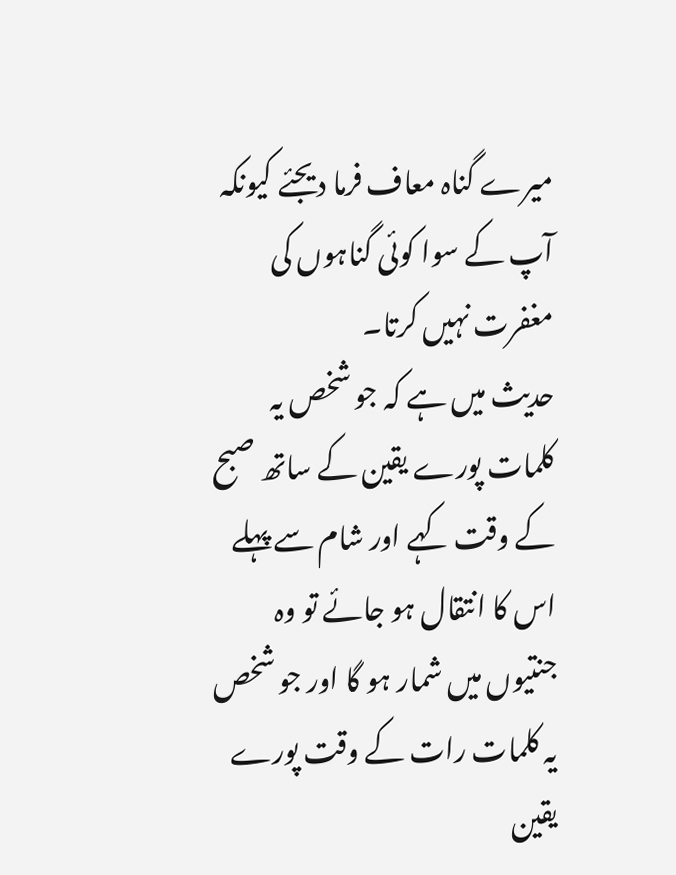میرے گناہ معاف فرما دیجئے کیونکہ آپ کے سوا کوئی گناہوں کی مغفرت نہیں کرتا۔
حدیث میں ہے کہ جو شخص یہ کلمات پورے یقین کے ساتھ صبح کے وقت کہے اور شام سے پہلے اس کا انتقال ہو جائے تو وہ جنتیوں میں شمار ہو گا اور جو شخص یہ کلمات رات کے وقت پورے یقین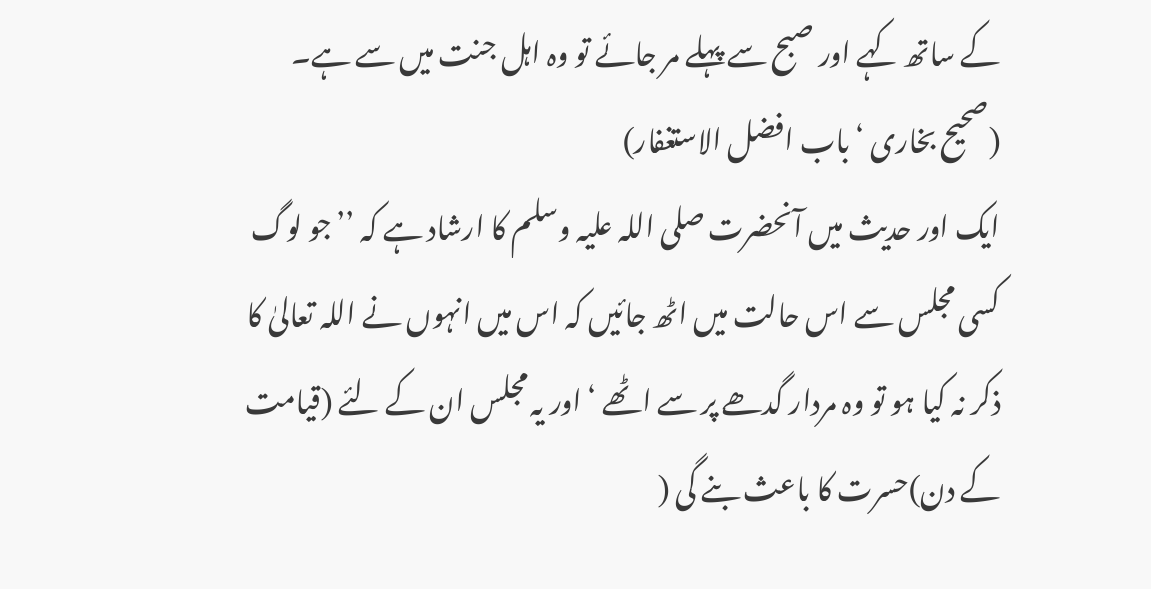کے ساتھ کہے اور صبح سے پہلے مر جائے تو وہ اہل جنت میں سے ہے۔ (صحیح بخاری ‘ باب افضل الاستغفار)
ایک اور حدیث میں آنحضرت صلی اللہ علیہ وسلم کا ارشاد ہے کہ ’’جو لوگ کسی مجلس سے اس حالت میں اٹھ جائیں کہ اس میں انہوں نے اللہ تعالیٰ کا ذکر نہ کیا ہو تو وہ مردار گدھے پر سے اٹھے ‘ اور یہ مجلس ان کے لئے (قیامت کے دن)حسرت کا باعث بنے گی (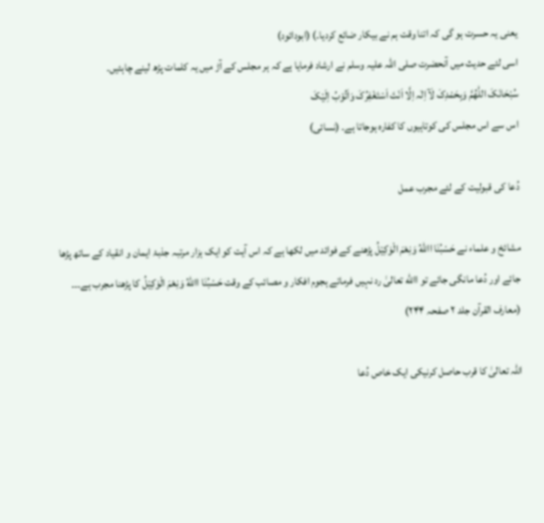یعنی یہ حسرت ہو گی کہ اتنا وقت ہم نے بیکار ضائع کردیا۔) (ابودائود)
اسی لئے حدیث میں آنحضرت صلی اللہ علیہ وسلم نے ارشاد فرمایا ہے کہ ہر مجلس کے آڑ میں یہ کلمات پڑھ لینے چاہئیں۔
سُبْحَانَکَ اللّٰھُمَّ وَبِحَمْدِکَ لَآ اِلٰہ اِلَّا اَنْتَ اَسْتَغْفِرُکَ وَاَتُوْبُ اِلَیْکَ
اس سے اس مجلس کی کوتاہیوں کا کفارہ ہوجاتا ہے۔ (نسائی)

دُعا کی قبولیت کے لئے مجرب عمل

مشائخ و علماء نے حَسْبُنَا االلهُ وَنِعْمَ الْوَکِیْلُ پڑھنے کے فوائد میں لکھا ہے کہ اس آیت کو ایک ہزار مرتبہ جذبۂ ایمان و انقیاد کے ساتھ پڑھا جائے اور دُعا مانگی جائے تو االله تعالیٰ رد نہیں فرماتے ہجوم افکار و مصائب کے وقت حَسْبُنَا االلهُ وَنِعْمَ الْوَکِیْلُ کا پڑھنا مجرب ہے۔۔۔ (معارف القرآن جلد ۲ صفحہ ۲۴۴)

اللہ تعالیٰ کا قرب حاصل کرنیکی ایک خاص دُعا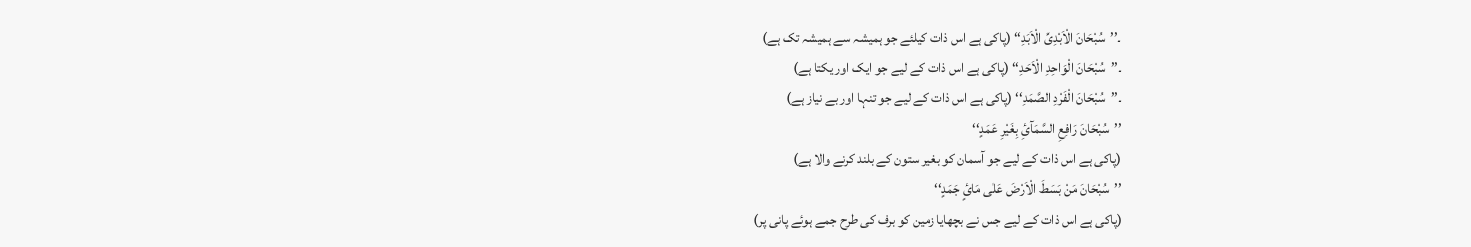۔’’سُبْحَانَ الْاَبْدِیِّ الْاَبَدِ‘‘ (پاکی ہے اس ذات کیلئے جو ہمیشہ سے ہمیشہ تک ہے)
۔’’سُبْحَانَ الْوَاحِدِ الْاَحَدِ‘‘ (پاکی ہے اس ذات کے لیے جو ایک اور یکتا ہے)
۔’’سُبْحَانَ الْفَرْدِ الصَّمَدِ‘‘ (پاکی ہے اس ذات کے لیے جو تنہا اور بے نیاز ہے)
’’سُبْحَانَ رَافِعِ السَّمَآئِ بِغَیْرِ عَمَدٍ‘‘
(پاکی ہے اس ذات کے لیے جو آسمان کو بغیر ستون کے بلند کرنے والا ہے)
’’سُبْحَانَ مَنْ بَسَطَ الْاَرْضَ عَلٰی مَائٍ جَمَدٍ‘‘
(پاکی ہے اس ذات کے لیے جس نے بچھایا زمین کو برف کی طرح جمے ہوئے پانی پر)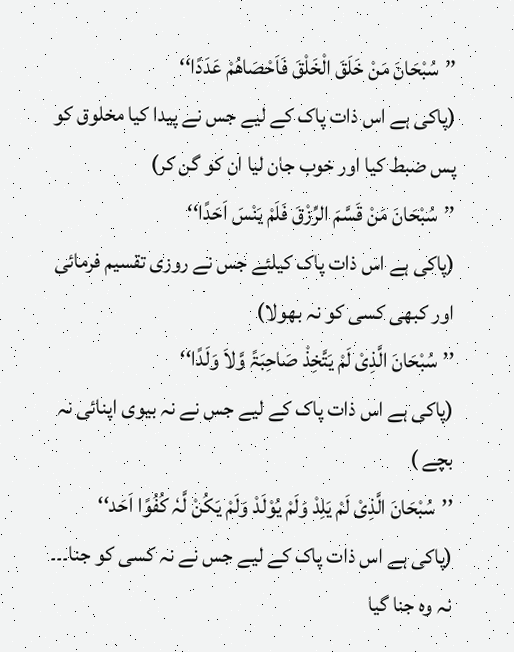’’سُبْحَانَ مَنْ خَلَقَ الْخَلْقَ فَاَحْصَاھُمْ عَدَدًا‘‘
(پاکی ہے اس ذات پاک کے لیے جس نے پیدا کیا مخلوق کو پس ضبط کیا اور خوب جان لیا ان کو گن کر)
’’سُبْحَانَ مَنْ قَسَّمَ الرِّزْقَ فَلَمْ یَنْسَ اَحَدًا‘‘
(پاکی ہے اس ذات پاک کیلئے جس نے روزی تقسیم فرمائی اور کبھی کسی کو نہ بھولا)
’’سُبْحَانَ الَّذِیْ لَمْ یَتَّخِذْ صَاحِبَۃً وَّلاَ وَلَدًا‘‘
(پاکی ہے اس ذات پاک کے لیے جس نے نہ بیوی اپنائی نہ بچے )
’’سُبْحَانَ الَّذِیْ لَمْ یَلِدْ وَلَمْ یُوْلَدْ وَلَمْ یَکُنْ لَّہٗ کُفُوًا اَحَد‘‘
(پاکی ہے اس ذات پاک کے لیے جس نے نہ کسی کو جنا۔۔۔ نہ وہ جنا گیا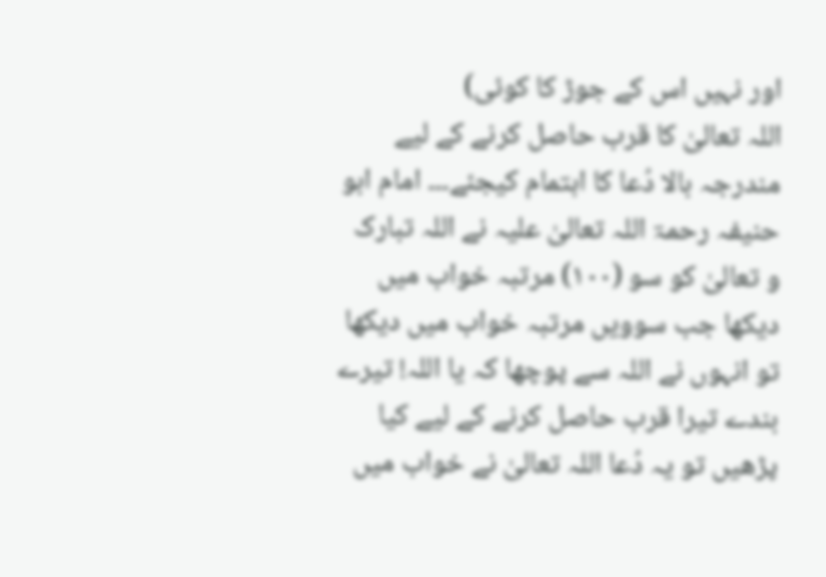اور نہیں اس کے جوڑ کا کوئی)
اللہ تعالیٰ کا قرب حاصل کرنے کے لیے مندرجہ بالا دُعا کا اہتمام کیجئے۔۔۔ امام ابو حنیفہ رحمۃ اللہ تعالیٰ علیہ نے اللہ تبارک و تعالیٰ کو سو (۱۰۰) مرتبہ خواب میں دیکھا جب سوویں مرتبہ خواب میں دیکھا تو انہوں نے اللہ سے پوچھا کہ یا اللہ! تیرے بندے تیرا قرب حاصل کرنے کے لیے کیا پڑھیں تو یہ دُعا اللہ تعالیٰ نے خواب میں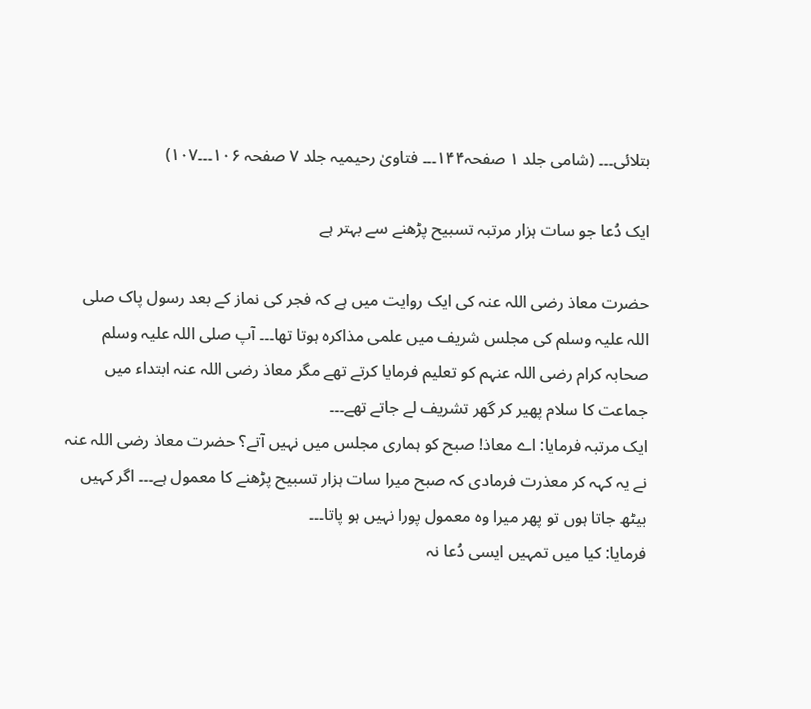بتلائی۔۔۔ (شامی جلد ۱ صفحہ۱۴۴۔۔۔ فتاویٰ رحیمیہ جلد ۷ صفحہ ۱۰۶۔۔۔۱۰۷)

ایک دُعا جو سات ہزار مرتبہ تسبیح پڑھنے سے بہتر ہے

حضرت معاذ رضی اللہ عنہ کی ایک روایت میں ہے کہ فجر کی نماز کے بعد رسول پاک صلی اللہ علیہ وسلم کی مجلس شریف میں علمی مذاکرہ ہوتا تھا۔۔۔ آپ صلی اللہ علیہ وسلم صحابہ کرام رضی اللہ عنہم کو تعلیم فرمایا کرتے تھے مگر معاذ رضی اللہ عنہ ابتداء میں جماعت کا سلام پھیر کر گھر تشریف لے جاتے تھے۔۔۔
ایک مرتبہ فرمایا: اے معاذ! صبح کو ہماری مجلس میں نہیں آتے؟ حضرت معاذ رضی اللہ عنہ نے یہ کہہ کر معذرت فرمادی کہ صبح میرا سات ہزار تسبیح پڑھنے کا معمول ہے۔۔۔ اگر کہیں بیٹھ جاتا ہوں تو پھر میرا وہ معمول پورا نہیں ہو پاتا۔۔۔
فرمایا: کیا میں تمہیں ایسی دُعا نہ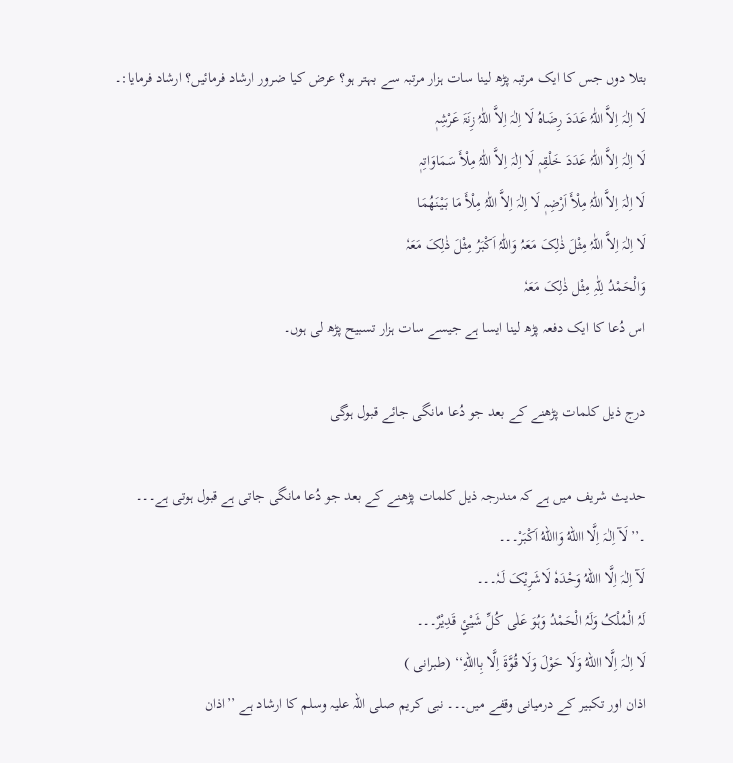بتلا دوں جس کا ایک مرتبہ پڑھ لینا سات ہزار مرتبہ سے بہتر ہو؟ عرض کیا ضرور ارشاد فرمائیں؟ ارشاد فرمایا:۔
لَا اِلٰہَ اِلاَّ اللّٰہُ عَدَدَ رِضَاہُ لَا اِلٰہَ اِلاَّ اللّٰہُ زِنَۃَ عَرْشِہٖ
لَا اِلٰہَ اِلاَّ اللّٰہُ عَدَدَ خَلْقِہٖ لَا اِلٰہَ اِلاَّ اللّٰہُ مِلْأَ سَمَاوَاتِہٖ
لَا اِلٰہَ اِلاَّ اللّٰہُ مِلْأَ اَرْضِہٖ لَا اِلٰہَ اِلاَّ اللّٰہُ مِلْأَ مَا بَیْنَھُمَا
لَا اِلٰہَ اِلاَّ اللّٰہُ مِثْلَ ذٰلِکَ مَعَہُ وَاللّٰہُ اَکْبَرُ مِثْلَ ذٰلِکَ مَعَہٗ
وَالْحَمْدُ لِلّٰہِ مِثْل ذٰلِکَ مَعَہٗ
اس دُعا کا ایک دفعہ پڑھ لینا ایسا ہے جیسے سات ہزار تسبیح پڑھ لی ہوں۔

درج ذیل کلمات پڑھنے کے بعد جو دُعا مانگی جائے قبول ہوگی

حدیث شریف میں ہے کہ مندرجہ ذیل کلمات پڑھنے کے بعد جو دُعا مانگی جاتی ہے قبول ہوتی ہے۔۔۔
۔’’لَآ اِلٰـہَ اِلَّا االلهُ وَااللهُ اَکْبَرْ۔۔۔
لَآ اِلٰـہَ اِلَّا االلهُ وَحْدَہٗ لَاشَرِیْکَ لَـہٗ۔۔۔
لَہُ الْمُلْکُ وَلَہُ الْحَمْدُ وَہُوَ عَلٰی کُلِّ شَیْئٍ قَدِیْرٌ۔۔۔
لَا اِلٰـہَ اِلَّا االلهُ وَلَا حَوْلَ وَلَا قُوَّۃَ اِلَّا بِااللهِ‘‘ (طبرانی )
اذان اور تکبیر کے درمیانی وقفے میں۔۔۔ نبی کریم صلی اللہ علیہ وسلم کا ارشاد ہے ’’اذان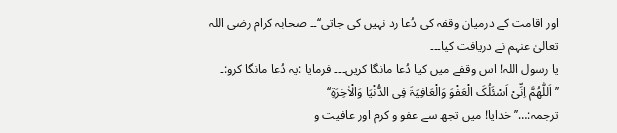اور اقامت کے درمیان وقفہ کی دُعا رد نہیں کی جاتی‘‘۔۔ صحابہ کرام رضی اللہ تعالیٰ عنہم نے دریافت کیا۔۔۔
یا رسول اللہ! اس وقفے میں کیا دُعا مانگا کریں۔۔۔ فرمایا :یہ دُعا مانگا کرو:۔
’’اَللّٰھُمَّ اِنِّیْ اَسْئَلُکَ الْعَفْوَ وَالْعَافِیَۃَ فِی الدُّنْیَا وَالْاٰخِرَۃِ‘‘
ترجمہ:…’’خدایا! میں تجھ سے عفو و کرم اور عافیت و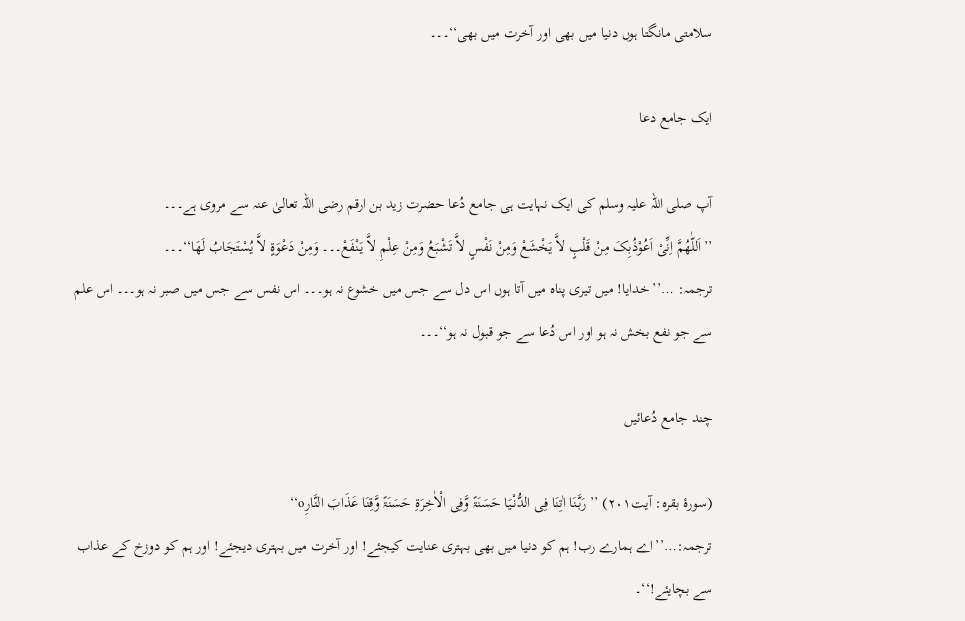سلامتی مانگتا ہوں دنیا میں بھی اور آخرت میں بھی‘‘۔۔۔

ایک جامع دعا

آپ صلی اللہ علیہ وسلم کی ایک نہایت ہی جامع دُعا حضرت زید بن ارقم رضی اللہ تعالیٰ عنہ سے مروی ہے۔۔۔
’’اَللّٰھُمَّ اِنِّیْ اَعُوْذُبِکَ مِنْ قَلْبٍ لاَّ یَخْشَعْ وَمِنْ نَفْسٍ لاَّ تَشْبَعُ وَمِنْ عِلْمِ لاَّ یَنْفَعْ۔۔۔ وَمِنْ دَعْوَۃٍ لاَّ یُسْتَجَابُ لَھَا‘‘۔۔۔
ترجمہ: …’’خدایا! میں تیری پناہ میں آتا ہوں اس دل سے جس میں خشوع نہ ہو۔۔۔ اس نفس سے جس میں صبر نہ ہو۔۔۔ اس علم سے جو نفع بخش نہ ہو اور اس دُعا سے جو قبول نہ ہو‘‘۔۔۔

چند جامع دُعائیں

(سورۂ بقرہ: آیت۲۰۱) ’’رَبَّنَا اٰتِنَا فِی الدُّنْیَا حَسَنَۃً وَّفِی الْاٰخِرَۃِ حَسَنَۃً وَّقِنَا عَذَابَ النَّارِo‘‘
ترجمہ:…’’اے ہمارے رب! ہم کو دنیا میں بھی بہتری عنایت کیجئے! اور آخرت میں بہتری دیجئے! اور ہم کو دوزخ کے عذاب سے بچایئے!‘‘۔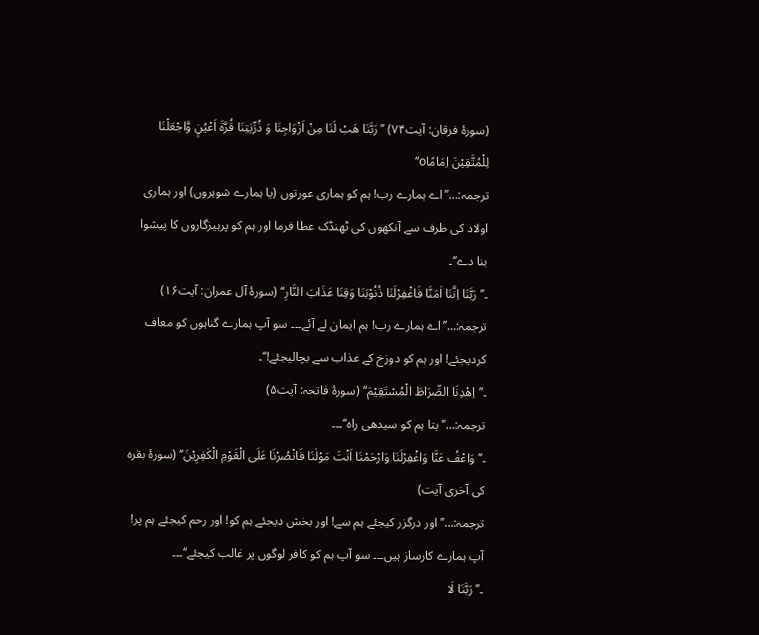(سورۂ فرقان: آیت۷۴) ’’رَبَّنَا ھَبْ لَنَا مِنْ اَزْوَاجِنَا وَ ذُرِّیٰتِنَا قُرَّۃَ اَعْیُنٍ وَّاجْعَلْنَا لِلْمُتَّقِیْنَ اِمَامًاo‘‘
ترجمہ:…’’اے ہمارے رب! ہم کو ہماری عورتوں (یا ہمارے شوہروں) اور ہماری اولاد کی طرف سے آنکھوں کی ٹھنڈک عطا فرما اور ہم کو پرہیزگاروں کا پیشوا بنا دے‘‘۔
۔’’رَبَّنَا اِنَّنَا اٰمَنَّا فَاغْفِرْلَنَا ذُنُوْبَنَا وَقِنَا عَذَابَ النَّارِ‘‘ (سورۂ آل عمران: آیت۱۶)
ترجمہ:…’’اے ہمارے رب! ہم ایمان لے آئے۔۔۔ سو آپ ہمارے گناہوں کو معاف کردیجئے! اور ہم کو دوزخ کے عذاب سے بچالیجئے!‘‘۔
۔’’اِھْدِنَا الصِّرَاطَ الْمُسْتَقِیْمَ‘‘ (سورۂ فاتحہ: آیت۵)
ترجمہ:…’’بتا ہم کو سیدھی راہ‘‘۔۔۔
۔’’وَاعْفُ عَنَّا وَاغْفِرْلَنَا وَارْحَمْنَا اَنْتَ مَوْلٰنَا فَانْصُرْنَا عَلَی الْقَوْمِ الْکٰفِرِیْنَ‘‘ (سورۂ بقرہ کی آخری آیت)
ترجمہ:…’’اور درگزر کیجئے ہم سے! اور بخش دیجئے ہم کو! اور رحم کیجئے ہم پر! آپ ہمارے کارساز ہیں۔۔۔ سو آپ ہم کو کافر لوگوں پر غالب کیجئے‘‘۔۔۔
۔’’رَبَّنَا لَا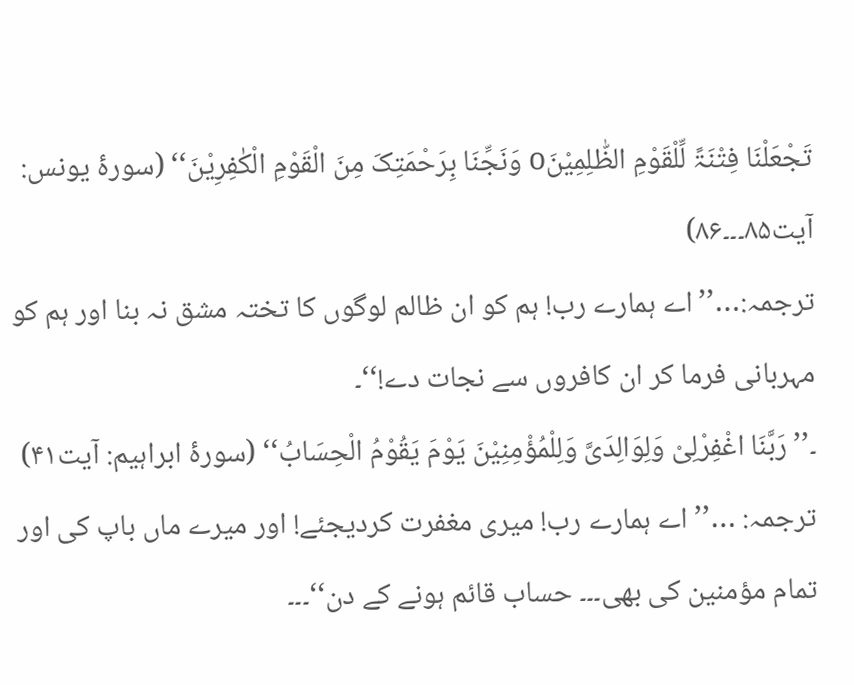تَجْعَلْنَا فِتْنَۃً لِّلْقَوْمِ الظّٰلِمِیْنَo وَنَجِّنَا بِرَحْمَتِکَ مِنَ الْقَوْمِ الْکٰفِرِیْنَ‘‘ (سورۂ یونس: آیت۸۵۔۔۔۸۶)
ترجمہ:…’’اے ہمارے رب! ہم کو ان ظالم لوگوں کا تختہ مشق نہ بنا اور ہم کو مہربانی فرما کر ان کافروں سے نجات دے!‘‘۔
۔’’رَبَّنَا اغْفِرْلِیْ وَلِوَالِدَیَّ وَلِلْمُؤْمِنِیْنَ یَوْمَ یَقُوْمُ الْحِسَابُ‘‘ (سورۂ ابراہیم: آیت۴۱)
ترجمہ: …’’اے ہمارے رب! میری مغفرت کردیجئے! اور میرے ماں باپ کی اور تمام مؤمنین کی بھی۔۔۔ حساب قائم ہونے کے دن‘‘۔۔۔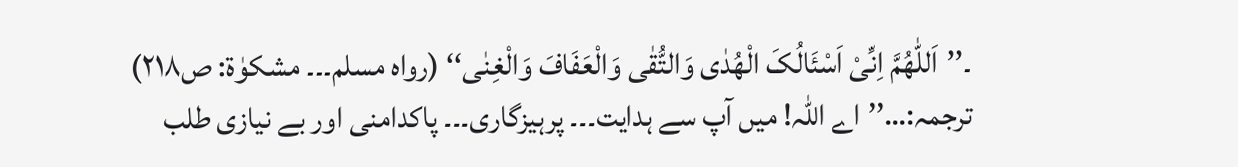۔’’اَللّٰھُمَّ اِنِّیْ اَسْئَالُکَ الْھُدٰی وَالتُّقٰی وَالْعَفَافَ وَالْغِنٰی‘‘ (رواہ مسلم۔۔۔ مشکوٰۃ: ص۲۱۸)
ترجمہ:…’’اے اللہ! میں آپ سے ہدایت۔۔۔ پرہیزگاری۔۔۔ پاکدامنی اور بے نیازی طلب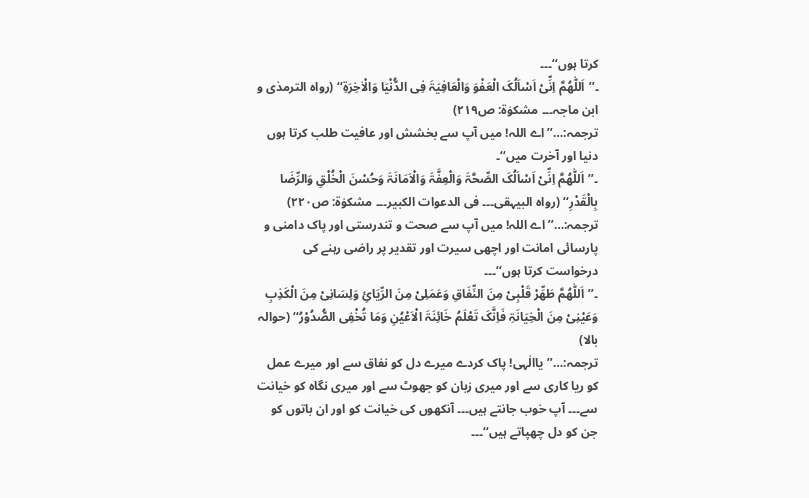کرتا ہوں‘‘۔۔۔
۔’’اَللّٰھُمَّ اِنِّیْ اَسْاَلُکَ الْعَفْوَ وَالْعَافِیَۃَ فِی الدُّنْیَا وَالْاٰخِرَۃِ‘‘ (رواہ الترمذی و ابن ماجہ۔۔۔ مشکوٰۃ: ص۲۱۹)
ترجمہ:…’’اے اللہ! میں آپ سے بخشش اور عافیت طلب کرتا ہوں دنیا اور آخرت میں‘‘۔
۔’’اَللّٰھُمَّ اِنِّیْ اَسْاَلُکَ الصِّحَّۃَ وَالْعِفَّۃَ وَالْاَمَانَۃَ وَحُسْنَ الْخُلْقِ وَالرِّضَا بِالْقَدْرِ‘‘ (رواہ البیہقی۔۔۔ فی الدعوات الکبیر۔۔۔ مشکوٰۃ: ص۲۲۰)
ترجمہ:…’’اے اللہ! میں آپ سے صحت و تندرستی اور پاک دامنی و پارسائی امانت اور اچھی سیرت اور تقدیر پر راضی رہنے کی درخواست کرتا ہوں‘‘۔۔۔
۔’’اَللّٰھُمَّ طَھِّرْ قَلْبِیْ مِنَ النِّفَاقِ وَعَمَلِیْ مِنَ الرِّیَائِ وَلِسَانِیْ مِنَ الْکَذِبِ وَعَیْنِیْ مِنَ الْخِیَانَۃِ فَاِنَّکَ تَعْلَمُ خَائِنَۃَ الْاَعْیُنِ وَمَا تُخْفِی الصُّدُوْرُ‘‘ (حوالہ بالا)
ترجمہ:…’’یاالٰہی! پاک کردے میرے دل کو نفاق سے اور میرے عمل کو ریا کاری سے اور میری زبان کو جھوٹ سے اور میری نگاہ کو خیانت سے۔۔۔ آپ خوب جانتے ہیں۔۔۔ آنکھوں کی خیانت کو اور ان باتوں کو جن کو دل چھپاتے ہیں‘‘۔۔۔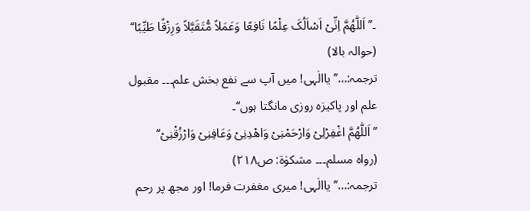۔’’اَللّٰھُمَّ اِنِّیْ اَسْاَلُکَ عِلْمًا نَافِعًا وَعَمَلاً مُّتَقَبَّلاً وَرِزْقًا طَیِّبًا‘‘ (حوالہ بالا)
ترجمہ:…’’یاالٰہی! میں آپ سے نفع بخش علم۔۔۔ مقبول علم اور پاکیزہ روزی مانگتا ہوں‘‘۔
’’اَللّٰھُمَّ اغْفِرْلِیْ وَارْحَمْنِیْ وَاھْدِنِیْ وَعَافِنِیْ وَارْزُقْنِیْ‘‘
(رواہ مسلم۔۔۔ مشکوٰۃ: ص۲۱۸)
ترجمہ:…’’یاالٰہی! میری مغفرت فرما! اور مجھ پر رحم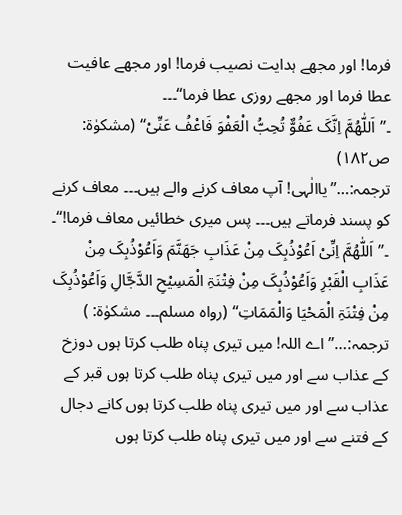فرما! اور مجھے ہدایت نصیب فرما! اور مجھے عافیت عطا فرما اور مجھے روزی عطا فرما‘‘۔۔۔
۔’’اَللّٰھُمَّ اِنَّکَ عَفُوٌّ تُحِبُّ الْعَفْوَ فَاعْفُ عَنِّیْ‘‘ (مشکوٰۃ: ص۱۸۲)
ترجمہ:…’’یاالٰہی! آپ معاف کرنے والے ہیں۔۔۔ معاف کرنے کو پسند فرماتے ہیں۔۔۔ پس میری خطائیں معاف فرما!‘‘۔
۔’’اَللّٰھُمَّ اِنِّیْ اَعُوْذُبِکَ مِنْ عَذَابِ جَھَنَّمَ وَاَعُوْذُبِکَ مِنْ عَذَابِ الْقَبْرِ وَاَعُوْذُبِکَ مِنْ فِتْنَۃِ الْمَسِیْحِ الدَّجَّالِ وَاَعُوْذُبِکَ مِنْ فِتْنَۃِ الْمَحْیَا وَالْمَمَاتِ‘‘ (رواہ مسلم۔۔۔ مشکوٰۃ: )
ترجمہ:…’’اے اللہ! میں تیری پناہ طلب کرتا ہوں دوزخ کے عذاب سے اور میں تیری پناہ طلب کرتا ہوں قبر کے عذاب سے اور میں تیری پناہ طلب کرتا ہوں کانے دجال کے فتنے سے اور میں تیری پناہ طلب کرتا ہوں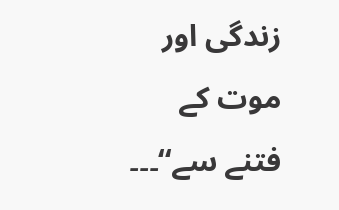زندگی اور موت کے فتنے سے‘‘۔۔۔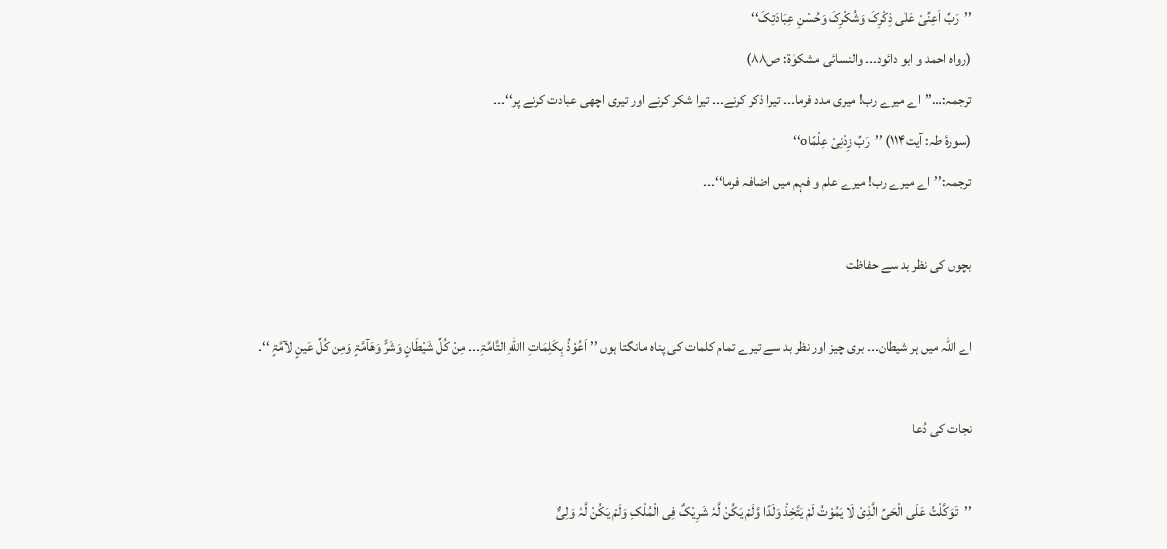’’رَبِّ اَعِنِّیْ عَلٰی ذِکْرِکَ وَشُکْرِکَ وَحُسْنِ عِبَادَتِکَ‘‘
(رواہ احمد و ابو دائود۔۔۔ والنسائی مشکوٰۃ: ص۸۸)
ترجمہ:…’’اے میرے رب! میری مدد فرما۔۔۔ تیرا ذکر کرنے۔۔۔ تیرا شکر کرنے اور تیری اچھی عبادت کرنے پر‘‘۔۔۔
(سورۂ طہ: آیت۱۱۴) ’’رَبِّ زِدْنِیْ عِلْمًاo‘‘
ترجمہ:’’اے میرے رب! میرے علم و فہم میں اضافہ فرما‘‘۔۔۔

بچوں کی نظر بد سے حفاظت

اے اللہ میں ہر شیطان۔۔۔ بری چیز اور نظر بد سے تیرے تمام کلمات کی پناہ مانگتا ہوں ’’ اَعُوْذُ بِکَلِمَاتِ االلهِ التَّامَّۃِ۔۔۔ مِنْ کُلِّ شَیْطَانٍ وَشَرٍّ وَھَآمَّۃٍ وَمِن کُلِّ عَینٍ لآمَّۃٍ ‘‘۔

نجات کی دُعا

’’تَوَکَّلْتُ عَلَی الْحَیِّ الَّذِیْ لَا یَمُوْتُ لَمْ یَتَّخِذْ وَلَدًا وَّلَمْ یَکُنْ لَّہٗ شَرِیْکٌ فِی الْمُلْکِ وَلَمْ یَکُنْ لَّہٗ وَلِیٌّ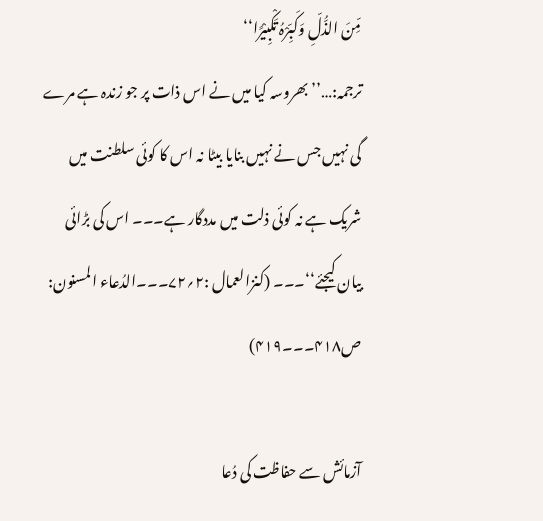مِّنَ الذُّلِّ وَکَبِّرْہُ تَکْبِیْرًا‘‘
ترجمہ:…’’بھروسہ کیا میں نے اس ذات پر جو زندہ ہے مرے گی نہیں جس نے نہیں بنایا بیٹا نہ اس کا کوئی سلطنت میں شریک ہے نہ کوئی ذلت میں مددگار ہے۔۔۔ اس کی بڑائی بیان کیجئے‘‘۔۔۔ (کنزالعمال :۲؍۷۲۔۔۔الدُعاء المسنون: ص۴۱۸۔۔۔۴۱۹)

آزمائش سے حفاظت کی دُعا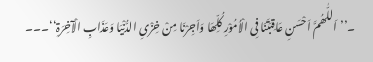۔’’اَللّٰھُمَّ اَحْسَنِ عَاقِبَتَنَا فِی الْاُمُوْرِ کُلِّھَا وَاَجِرْنَا مِنْ خِزْیِ الدُّنْیَا وَعَذَابِ الْآخِرَۃِ‘‘۔۔۔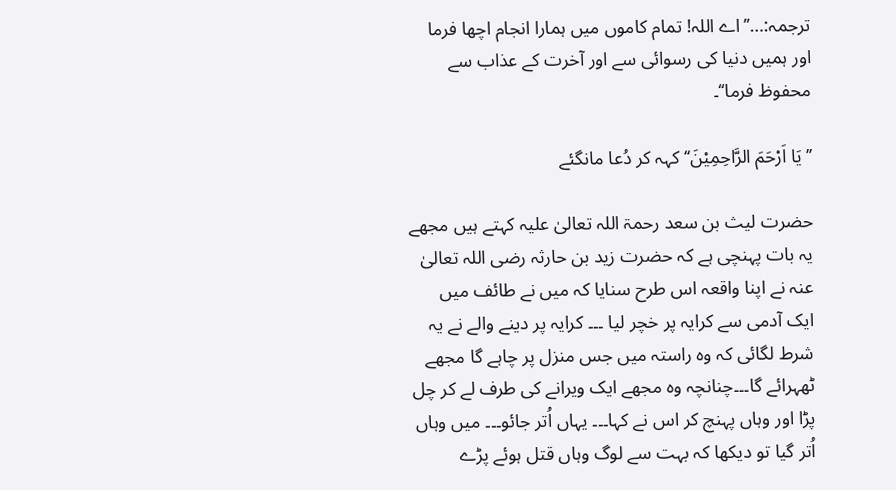ترجمہ:…’’اے اللہ! تمام کاموں میں ہمارا انجام اچھا فرما اور ہمیں دنیا کی رسوائی سے اور آخرت کے عذاب سے محفوظ فرما‘‘۔

’’یَا اَرْحَمَ الرَّاحِمِیْنَ‘‘ کہہ کر دُعا مانگئے

حضرت لیث بن سعد رحمۃ اللہ تعالیٰ علیہ کہتے ہیں مجھے یہ بات پہنچی ہے کہ حضرت زید بن حارثہ رضی اللہ تعالیٰ عنہ نے اپنا واقعہ اس طرح سنایا کہ میں نے طائف میں ایک آدمی سے کرایہ پر خچر لیا ۔۔۔ کرایہ پر دینے والے نے یہ شرط لگائی کہ وہ راستہ میں جس منزل پر چاہے گا مجھے ٹھہرائے گا۔۔۔چنانچہ وہ مجھے ایک ویرانے کی طرف لے کر چل پڑا اور وہاں پہنچ کر اس نے کہا۔۔۔ یہاں اُتر جائو۔۔۔ میں وہاں اُتر گیا تو دیکھا کہ بہت سے لوگ وہاں قتل ہوئے پڑے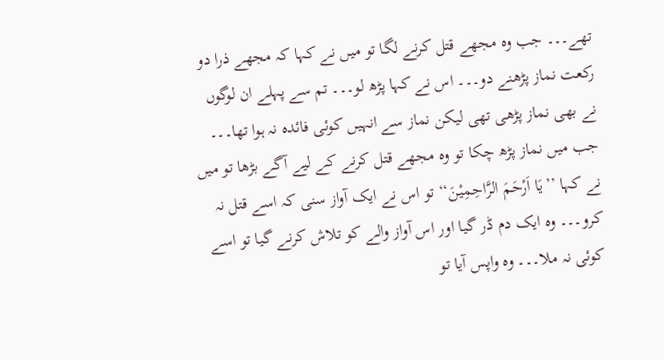تھے۔۔۔ جب وہ مجھے قتل کرنے لگا تو میں نے کہا کہ مجھے ذرا دو رکعت نماز پڑھنے دو۔۔۔ اس نے کہا پڑھ لو۔۔۔ تم سے پہلے ان لوگوں نے بھی نماز پڑھی تھی لیکن نماز سے انہیں کوئی فائدہ نہ ہوا تھا۔۔۔
جب میں نماز پڑھ چکا تو وہ مجھے قتل کرنے کے لیے آگے بڑھا تو میں نے کہا ’’یَا اَرْحَمَ الرَّاحِمِیْنَ‘‘ تو اس نے ایک آواز سنی کہ اسے قتل نہ کرو۔۔۔ وہ ایک دم ڈر گیا اور اس آواز والے کو تلاش کرنے گیا تو اسے کوئی نہ ملا۔۔۔ وہ واپس آیا تو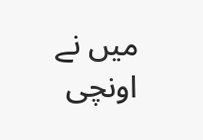میں نے اونچی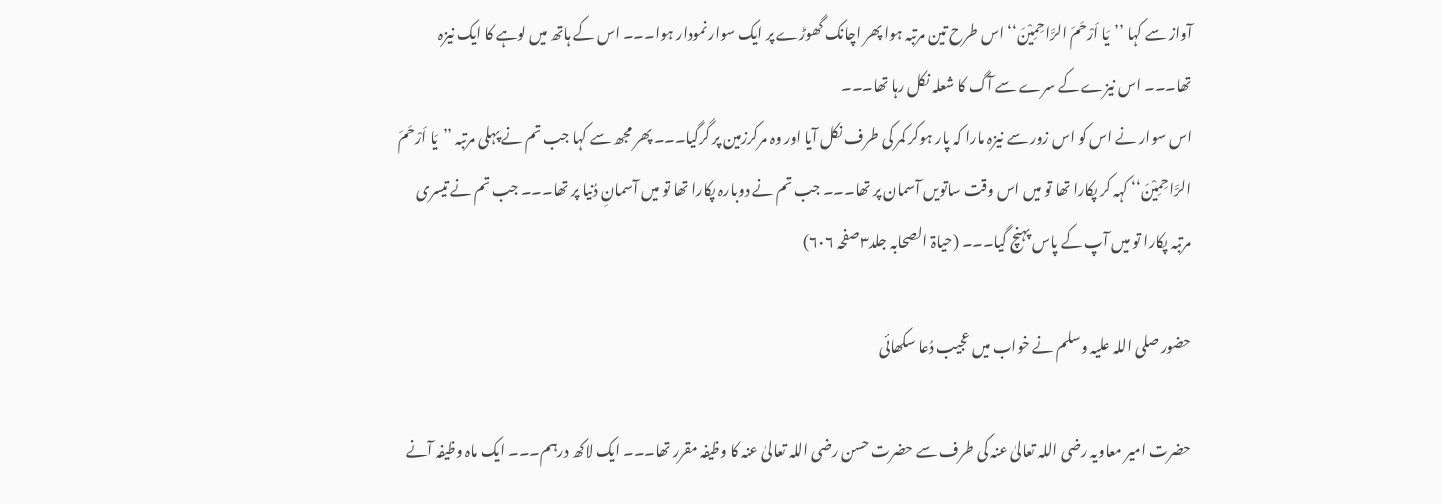آواز سے کہا ’’یَا اَرْحَمَ الرَّاحِمِیْنَ‘‘ اس طرح تین مرتبہ ہوا پھر اچانک گھوڑے پر ایک سوار نمودار ہوا۔۔۔ اس کے ہاتھ میں لوہے کا ایک نیزہ تھا۔۔۔ اس نیزے کے سرے سے آگ کا شعلہ نکل رہا تھا۔۔۔
اس سوار نے اس کو اس زور سے نیزہ مارا کہ پار ہوکر کمر کی طرف نکل آیا اور وہ مرکرزمین پر گرگیا۔۔۔ پھر مجھ سے کہا جب تم نے پہلی مرتبہ ’’یَا اَرْحَمَ الرَّاحِمِیْنَ‘‘ کہہ کر پکارا تھا تو میں اس وقت ساتویں آسمان پر تھا۔۔۔ جب تم نے دوبارہ پکارا تھا تو میں آسمانِ دُنیا پر تھا۔۔۔ جب تم نے تیسری مرتبہ پکارا تو میں آپ کے پاس پہنچ گیا۔۔۔ (حیاۃ الصحابہ جلد۳صفحہ ۶۰۶)

حضور صلی اللہ علیہ وسلم نے خواب میں عجیب دُعا سکھائی

حضرت امیر معاویہ رضی اللہ تعالیٰ عنہ کی طرف سے حضرت حسن رضی اللہ تعالیٰ عنہ کا وظیفہ مقرر تھا۔۔۔ ایک لاکھ درہم۔۔۔ ایک ماہ وظیفہ آنے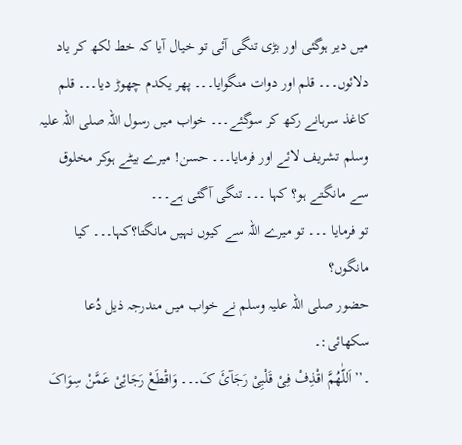میں دیر ہوگئی اور بڑی تنگی آئی تو خیال آیا کہ خط لکھ کر یاد دلائوں۔۔۔ قلم اور دوات منگوایا۔۔۔ پھر یکدم چھوڑ دیا۔۔۔ قلم کاغذ سرہانے رکھ کر سوگئے۔۔۔ خواب میں رسول اللہ صلی اللہ علیہ وسلم تشریف لائے اور فرمایا۔۔۔ حسن! میرے بیٹے ہوکر مخلوق سے مانگتے ہو؟ کہا ۔۔۔ تنگی آگئی ہے۔۔۔
تو فرمایا ۔۔۔ تو میرے اللہ سے کیوں نہیں مانگتا؟کہا۔۔۔ کیا مانگوں؟
حضور صلی اللہ علیہ وسلم نے خواب میں مندرجہ ذیل دُعا سکھائی:۔
۔’’اَللّٰھُمَّ اقْذِفْ فِیْ قَلْبِیْ رَجَآئَ کَ۔۔۔ وَاقْطَعْ رَجَائِیْ عَمَّنْ سِوَاکَ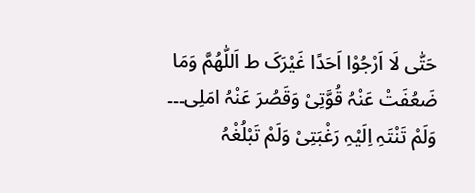حَتّٰی لَا اَرْجُوْا اَحَدًا غَیْرَکَ ط اَللّٰھُمَّ وَمَا ضَعُفَتْ عَنْہُ قُوَّتِیْ وَقَصُرَ عَنْہُ امَلِی۔۔۔ وَلَمْ تَنْتَہِ اِلَیْہِ رَغْبَتِیْ وَلَمْ تَبْلُغْہُ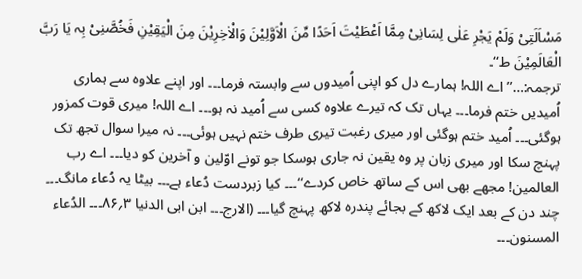مَسْاَلَتِیْ وَلَمْ یَجْرِ عَلٰی لِسَانِیْ مِمَّا اَعْطَیْتَ اَحَدًا مِّنَ الْاَوَّلِیْنَ وَالْاٰخِرِیْنَ مِنَ الْیَقِیْنِ فَخُصَّنِیْ بِہ یَا رَبَّ الْعَالَمِیْنَ ط‘‘۔
ترجمہ:…’’اے اللہ! ہمارے دل کو اپنی اُمیدوں سے وابستہ فرما۔۔۔ اور اپنے علاوہ سے ہماری اُمیدیں ختم فرما۔۔۔ یہاں تک کہ تیرے علاوہ کسی سے اُمید نہ ہو۔۔۔ اے اللہ! میری قوت کمزور ہوگئی۔۔۔ اُمید ختم ہوگئی اور میری رغبت تیری طرف ختم نہیں ہوئی۔۔۔ نہ میرا سوال تجھ تک پہنچ سکا اور میری زبان پر وہ یقین نہ جاری ہوسکا جو تونے اوّلین و آخرین کو دیا۔۔۔ اے رب العالمین! مجھے بھی اس کے ساتھ خاص کردے‘‘۔۔۔ کیا زبردست دُعاء ہے۔۔۔ بیٹا یہ دُعاء مانگ۔۔۔ چند دن کے بعد ایک لاکھ کے بجائے پندرہ لاکھ پہنچ گیا۔۔۔ (الارج۔۔۔ ابن ابی الدنیا ۳؍۸۶۔۔۔ الدُعاء المسنون۔۔۔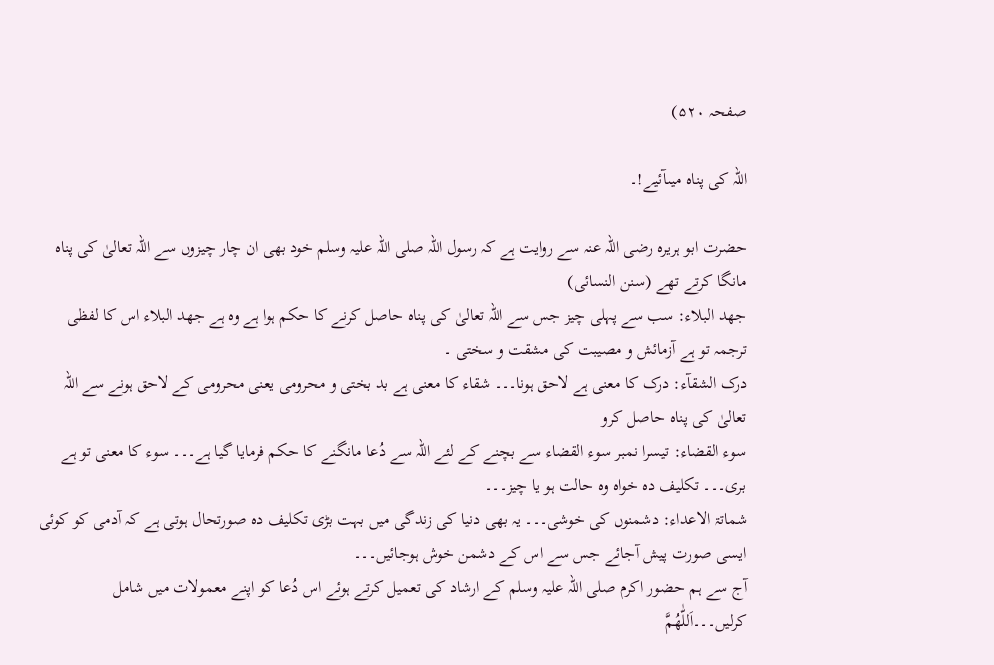صفحہ ۵۲۰)

اللہ کی پناہ میںآئیے!۔

حضرت ابو ہریرہ رضی اللہ عنہ سے روایت ہے کہ رسول اللہ صلی اللہ علیہ وسلم خود بھی ان چار چیزوں سے اللہ تعالیٰ کی پناہ مانگا کرتے تھے (سنن النسائی)
جھد البلاء: سب سے پہلی چیز جس سے اللہ تعالیٰ کی پناہ حاصل کرنے کا حکم ہوا ہے وہ ہے جھد البلاء اس کا لفظی ترجمہ تو ہے آزمائش و مصیبت کی مشقت و سختی ۔
درک الشقآء: درک کا معنی ہے لاحق ہونا۔۔۔ شقاء کا معنی ہے بد بختی و محرومی یعنی محرومی کے لاحق ہونے سے اللہ تعالیٰ کی پناہ حاصل کرو
سوء القضاء: تیسرا نمبر سوء القضاء سے بچنے کے لئے اللہ سے دُعا مانگنے کا حکم فرمایا گیا ہے۔۔۔ سوء کا معنی تو ہے بری۔۔۔ تکلیف دہ خواہ وہ حالت ہو یا چیز۔۔۔
شماتۃ الاعداء: دشمنوں کی خوشی۔۔۔ یہ بھی دنیا کی زندگی میں بہت بڑی تکلیف دہ صورتحال ہوتی ہے کہ آدمی کو کوئی ایسی صورت پیش آجائے جس سے اس کے دشمن خوش ہوجائیں۔۔۔
آج سے ہم حضور اکرم صلی اللہ علیہ وسلم کے ارشاد کی تعمیل کرتے ہوئے اس دُعا کو اپنے معمولات میں شامل کرلیں۔۔۔اَللّٰھُمَّ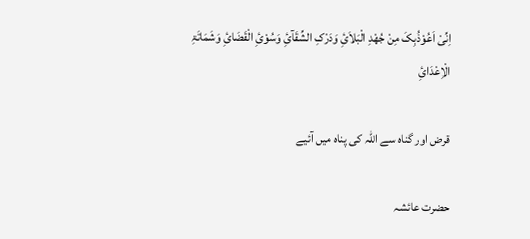اِنِّیْ اَعُوْذُبِکَ مِنْ جُھْدِ الْبَلاَئِ وَدَرْکِ الشِّقَآئِ وَسُوْئِ الْقَضَائِ وَشَمَاتَۃِ الْاِعْدَائِ

قرض اور گناہ سے اللہ کی پناہ میں آئیے

حضرت عائشہ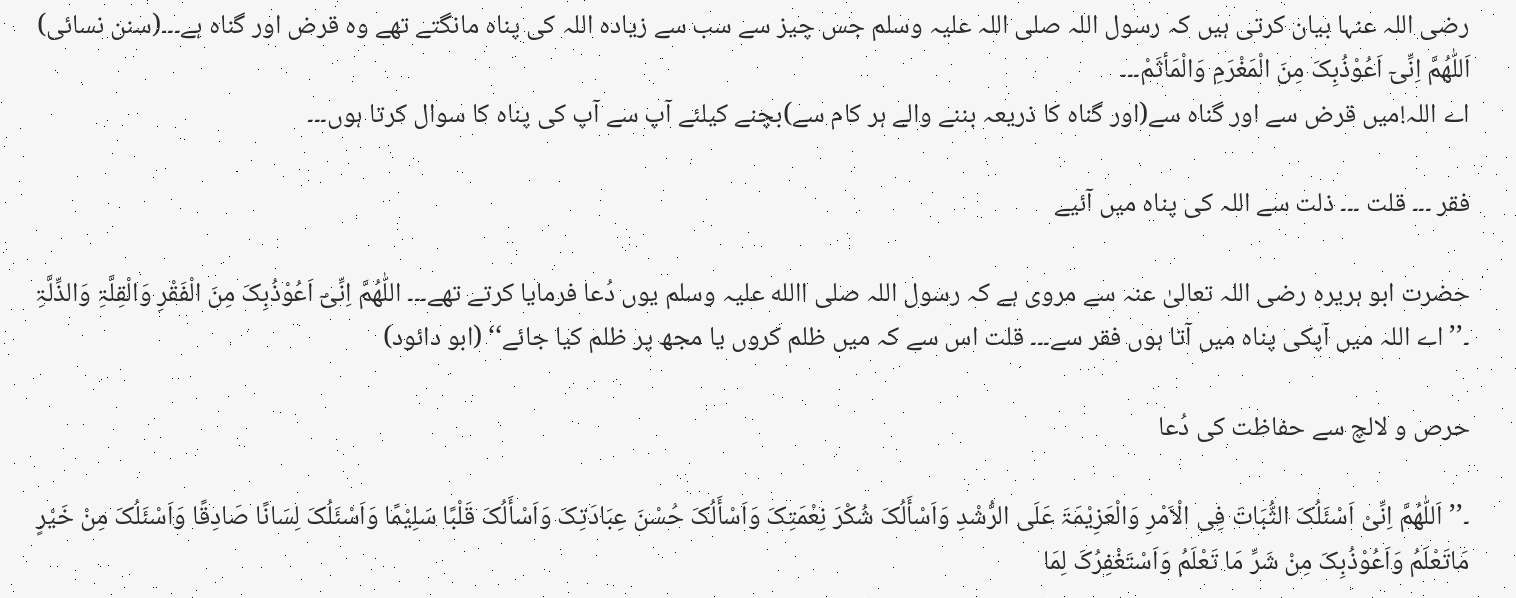رضی اللہ عنہا بیان کرتی ہیں کہ رسول اللہ صلی اللہ علیہ وسلم جس چیز سے سب سے زیادہ اللہ کی پناہ مانگتے تھے وہ قرض اور گناہ ہے۔۔۔(سنن نسائی)
اَللّٰھُمَّ اِنِّیٓ اَعُوْذُبِکَ مِنَ الْمَغْرَمِ وَالْمَأثَمْ۔۔۔
اے اللہ!میں قرض سے اور گناہ سے(اور گناہ کا ذریعہ بننے والے ہر کام سے)بچنے کیلئے آپ سے آپ کی پناہ کا سوال کرتا ہوں۔۔۔

فقر ۔۔۔ قلت ۔۔۔ ذلت سے اللہ کی پناہ میں آئیے

حضرت ابو ہریرہ رضی اللہ تعالیٰ عنہ سے مروی ہے کہ رسول اللہ صلی االله علیہ وسلم یوں دُعا فرمایا کرتے تھے۔۔۔ اللّٰھُمَّ اِنِّیْٓ اَعُوْذُبِکَ مِنَ الْفَقْرِ وَالْقِلَّۃِ وَالذِّلَّۃِ
۔’’اے اللہ میں آپکی پناہ میں آتا ہوں فقر سے۔۔۔ قلت اس سے کہ میں ظلم کروں یا مجھ پر ظلم کیا جائے‘‘ (ابو دائود)

حرص و لالچ سے حفاظت کی دُعا

۔’’اَللّٰھُمَّ اِنِّیْ اَسْئَلُکَ الثُّبَاتَ فِی الْاَمْرِ وَالْعَزِیْمَۃَ عَلَی الرُّشْدِ وَاَسْأَلُکَ شُکْرَ نِعْمَتِکَ وَاَسْأَلُکَ حُسْنَ عِبَادَتِکَ وَاَسْأَلُکَ قَلْبًا سَلِیْمًا وَاَسْئَلُکَ لِسَانًا صَادِقًا وَاَسْئَلُکَ مِنْ خَیْرٍ مَاتَعْلَمُ وَاَعُوْذُبِکَ مِنْ شَرِّ مَا تَعْلَمُ وَاَسْتَغْفِرُکَ لِمَا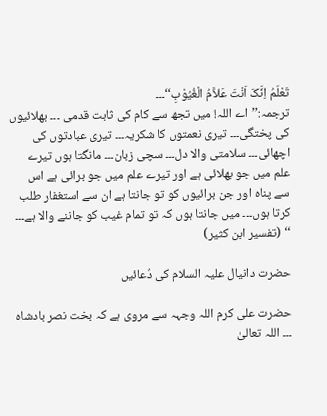تَعْلَمُ اِنَّکَ اَنْتَ عَلاَّمُ الْغُیُوْبِ‘‘۔۔۔
ترجمہ:’’اے اللہ! میں تجھ سے کام کی ثابت قدمی ۔۔۔ بھلائیوں کی پختگی۔۔۔ تیری نعمتوں کا شکریہ۔۔۔ تیری عبادتوں کی اچھائی۔۔۔ سلامتی والا دل۔۔۔ سچی زبان۔۔۔ مانگتا ہوں تیرے علم میں جو بھلائی ہے اور تیرے علم میں جو برائی ہے اس سے پناہ اور جن برائیوں کو تو جانتا ہے ان سے استغفار طلب کرتا ہوں۔۔۔ میں جانتا ہوں کہ تو تمام غیب کو جاننے والا ہے۔۔۔ ‘‘ (تفسیر ابن کثیر)

حضرت دانیال علیہ السلام کی دُعائیں

حضرت علی کرم اللہ وجہہ سے مروی ہے کہ بخت نصر بادشاہ ۔۔۔ اللہ تعالیٰ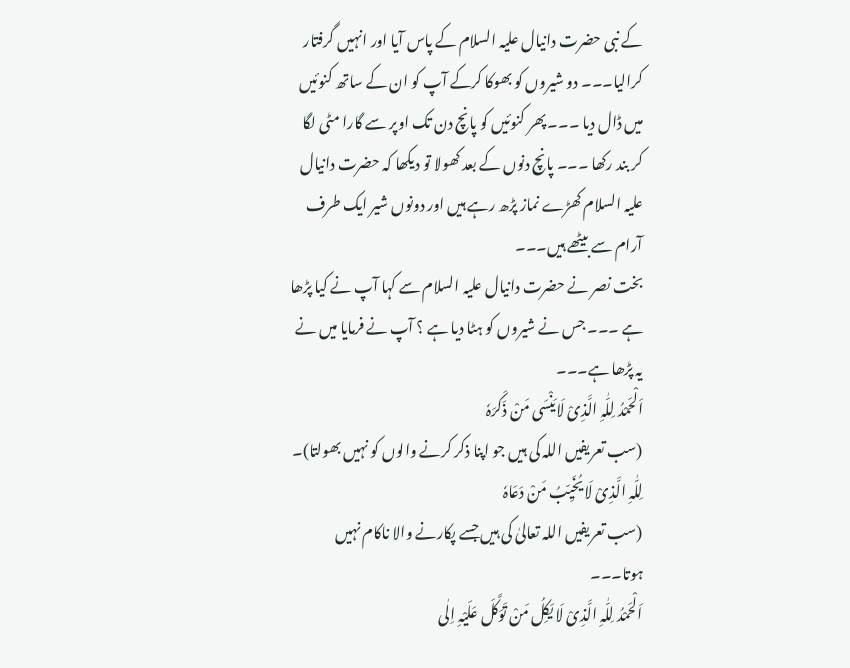کے نبی حضرت دانیال علیہ السلام کے پاس آیا اور انہیں گرفتار کرالیا۔۔۔ دو شیروں کو بھوکا کرکے آپ کو ان کے ساتھ کنوئیں میں ڈال دیا ۔۔۔ پھر کنوئیں کو پانچ دن تک اوپر سے گارا مٹی لگا کر بند رکھا ۔۔۔ پانچ دنوں کے بعد کھولا تو دیکھا کہ حضرت دانیال علیہ السلام کھڑے نماز پڑھ رہے ہیں اور دونوں شیر ایک طرف آرام سے بیٹھے ہیں۔۔۔
بخت نصر نے حضرت دانیال علیہ السلام سے کہا آپ نے کیا پڑھا ہے ۔۔۔ جس نے شیروں کو ہٹا دیا ہے ؟ آپ نے فرمایا میں نے یہ پڑھا ہے۔۔۔
اَلْحَمْدُ لِلّٰہِ الَّذِیْ لَایَنْسَی مَنْ ذَکَرَہٗ
(سب تعریفیں اللہ کی ہیں جو اپنا ذکر کرنے والوں کو نہیں بھولتا)۔
لِلّٰہِ الَّذِیْ لَا یُخَیِّبُ مَنْ دَعَاہٗ
(سب تعریفیں اللہ تعالیٰ کی ہیں جسے پکارنے والا ناکام نہیں ہوتا۔۔۔
اَلْحَمْدُ لِلّٰہِ الَّذِیْ لَا یَکِلُ مَنْ تَوَکَّلَ عَلَیْہِ اِلٰی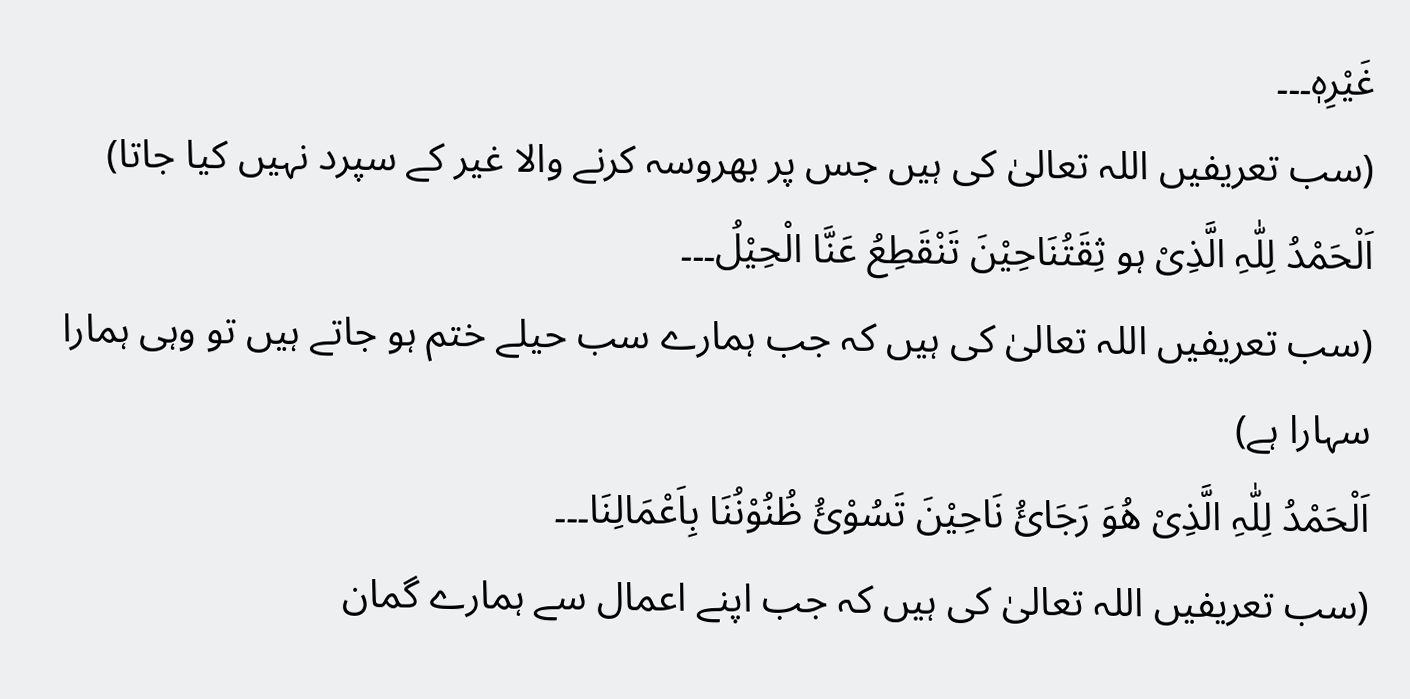غَیْرِہٖ۔۔۔
(سب تعریفیں اللہ تعالیٰ کی ہیں جس پر بھروسہ کرنے والا غیر کے سپرد نہیں کیا جاتا)
اَلْحَمْدُ لِلّٰہِ الَّذِیْ ہو ثِقَتُنَاحِیْنَ تَنْقَطِعُ عَنَّا الْحِیْلُ۔۔۔
(سب تعریفیں اللہ تعالیٰ کی ہیں کہ جب ہمارے سب حیلے ختم ہو جاتے ہیں تو وہی ہمارا سہارا ہے)
اَلْحَمْدُ لِلّٰہِ الَّذِیْ ھُوَ رَجَائُ نَاحِیْنَ تَسُوْئُ ظُنُوْنُنَا بِاَعْمَالِنَا۔۔۔
(سب تعریفیں اللہ تعالیٰ کی ہیں کہ جب اپنے اعمال سے ہمارے گمان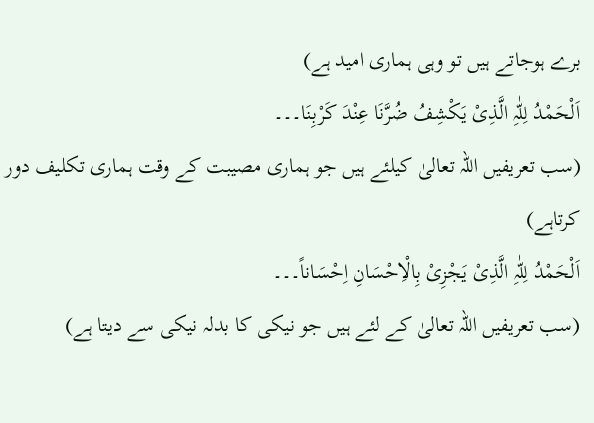برے ہوجاتے ہیں تو وہی ہماری امید ہے)
اَلْحَمْدُ لِلّٰہِ الَّذِیْ یَکْشِفُ ضُرَّنَا عِنْدَ کَرْبِنَا۔۔۔
(سب تعریفیں اللہ تعالیٰ کیلئے ہیں جو ہماری مصیبت کے وقت ہماری تکلیف دور کرتاہے)
اَلْحَمْدُ لِلّٰہِ الَّذِیْ یَجْزِیْ بِالْاِحْسَانِ اِحْسَاناً۔۔۔
(سب تعریفیں اللہ تعالیٰ کے لئے ہیں جو نیکی کا بدلہ نیکی سے دیتا ہے)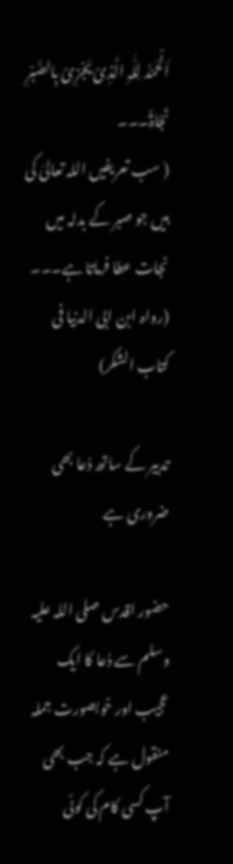اَلْحَمْدُ لِلّٰہِ الَّذِیْ یَجْزِیْ بِالصَّبْرِ نَجَاۃً۔۔۔
( سب تعریفیں اللہ تعالیٰ کی ہیں جو صبر کے بدلہ میں نجات عطا فرماتا ہے۔۔۔
(رواہ ابن ابی الدنیا فی کتاب الشکر)

تدبیر کے ساتھ دُعا بھی ضروری ہے

حضور اقدس صلی اللہ علیہ وسلم سے دُعا کا ایک عجیب اور خوبصورت جملہ منقول ہے کہ جب بھی آپ کسی کام کی کوئی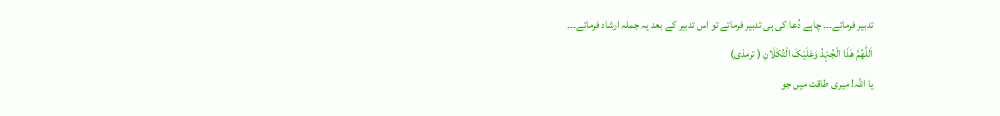تدبیر فرماتے۔۔۔ چاہے دُعا کی ہی تدبیر فرماتے تو اس تدبیر کے بعد یہ جملہ ارشاد فرماتے۔۔۔
اَللّٰھُمَّ ھَذَا الْجُہْدُ وَعَلَیْکَ الْتُکَلَانِ ( ترمذی)
یا اللہ! میری طاقت میں جو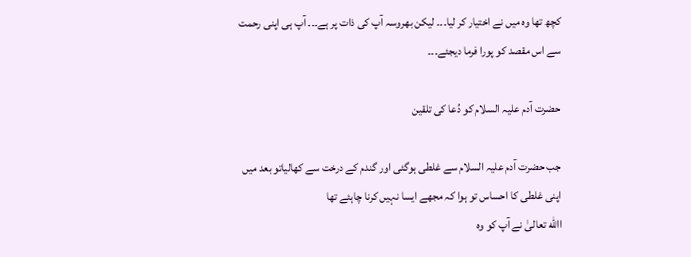کچھ تھا وہ میں نے اختیار کر لیا۔۔۔ لیکن بھروسہ آپ کی ذات پر ہے۔۔۔ آپ ہی اپنی رحمت سے اس مقصد کو پورا فرما دیجئے۔۔۔

حضرت آدم علیہ السلام کو دُعا کی تلقین

جب حضرت آدم علیہ السلام سے غلطی ہوگئی اور گندم کے درخت سے کھالیاتو بعد میں اپنی غلطی کا احساس تو ہوا کہ مجھے ایسا نہیں کرنا چاہئے تھا
االله تعالیٰ نے آپ کو وہ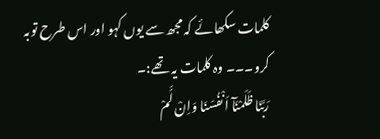کلمات سکھائے کہ مجھ سے یوں کہو اور اس طرح توبہ کرو۔۔۔ وہ کلمات یہ تھے:۔
رَبَّنَا ظَلَمْنَآ اَنْفُسَنَا وَاِنْ لَّمْ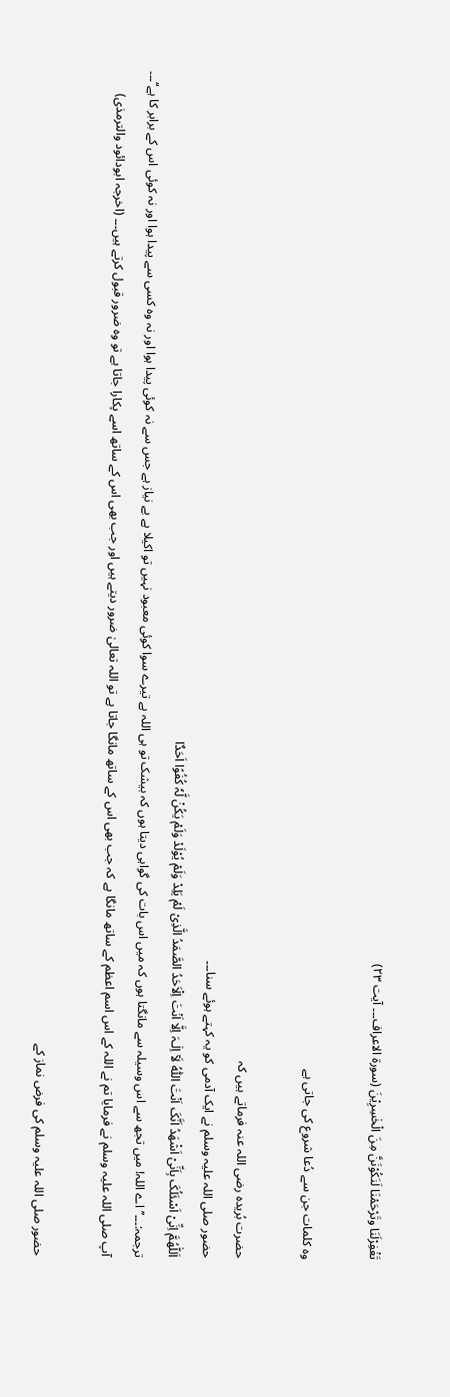تَغْفِرْلَنَا وتَرْحَمْنَا لَنَکُوْنَنَّ مِنَ الْخٰسِرِیْنَ (سورۃ الاعراف۔۔۔ آیت ۲۳)

وہ کلمات جن سے دُعا شروع کی جاتی ہے

حضرت بُریدہ رضی اللہ عنہ فرماتے ہیں کہ
حضور صلی اللہ علیہ وسلم نے ایک آدمی کو یہ کہتے ہوئے سنا۔۔۔
اَللّٰھُمَّ اِنِّیْ اَسْئَلُکَ بِاَنِّیْ اَشْھَدُ اَنَّکَ اَنْتَ اللّٰہُ لَآ اِلٰـہَ اِلَّا اَنْتَ اِلْاَحَدُ الصَّمَدُ الَّذِیْ لَمْ یَلِدْ وَلَمْ یُوْلَدْ وَلَمْ یَکُنْ لَّہٗ کُفُوًا اَحَدٌا
ترجمہ:۔۔۔’’اے اللہ! میں تجھ سے اس وسیلہ سے مانگتا ہوں کہ میں اس بات کی گواہی دیتا ہوں کہ بیشک تو ہی اللہ ہے تیرے سوا کوئی معبود نہیں تو اکیلا ہے بے نیاز ہے جس سے نہ کوئی پیدا ہوا اور نہ وہ کسی سے پیدا ہوا اور نہ کوئی اس کے برابر کا ہے‘‘۔۔۔
آپ صلی اللہ علیہ وسلم نے فرمایا تم نے اللہ کے اس اسم اعظم کے ساتھ مانگا ہے کہ جب بھی اس کے ساتھ مانگا جاتا ہے تو اللہ تعالیٰ ضرور دیتے ہیں اور جب بھی اس کے ساتھ اسے پکارا جاتا ہے تو وہ ضرور قبول کرتے ہیں۔۔۔ (اخرجہ ابودائود والترمذی)

حضور صلی اللہ علیہ وسلم کی فرض نماز کے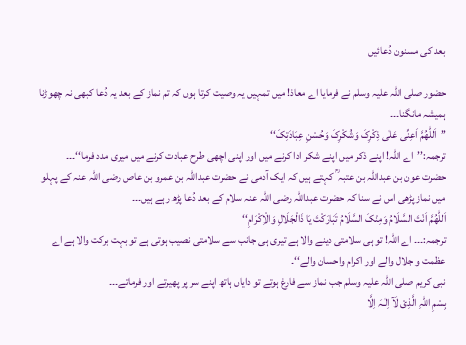بعد کی مسنون دُعائیں

حضور صلی اللہ علیہ وسلم نے فرمایا اے معاذ! میں تمہیں یہ وصیت کرتا ہوں کہ تم نماز کے بعد یہ دُعا کبھی نہ چھوڑنا ہمیشہ مانگنا۔۔۔
’’اَللّٰھُمَّ اَعِنِّی عَلٰی ذِکْرِکَ وَشُکْرِکَ وَحُسْنِ عِبَادَتِکَ‘‘
ترجمہ:’’اے اللہ! اپنے ذکر میں اپنے شکر ادا کرنے میں اور اپنی اچھی طرح عبادت کرنے میں میری مدد فرما‘‘۔۔۔
حضرت عون بن عبداللہ بن عتبہ ؒ کہتے ہیں کہ ایک آدمی نے حضرت عبداللہ بن عمرو بن عاص رضی اللہ عنہ کے پہلو میں نماز پڑھی اس نے سنا کہ حضرت عبداللہ رضی اللہ عنہ سلام کے بعد دُعا پڑھ رہے ہیں۔۔۔
اَللّٰھُمَّ اَنْتَ السَّلَامُ وَمِنْکَ السَّلَامُ تَبَارَکْتَ یَا ذَالْجَلَالِ وَالْاِکْرَامِ‘‘
ترجمہ:۔۔۔ اے اللہ! تو ہی سلامتی دینے والا ہے تیری ہی جانب سے سلامتی نصیب ہوتی ہے تو بہت برکت والا ہے اے عظمت و جلال والے اور اکرام واحسان والے‘‘۔
نبی کریم صلی اللہ علیہ وسلم جب نماز سے فارغ ہوتے تو دایاں ہاتھ اپنے سر پر پھیرتے اور فرماتے۔۔۔
بِسْمِ اللّٰہِ الَّذِیْ لَآ اِلٰـہَ اِلَّا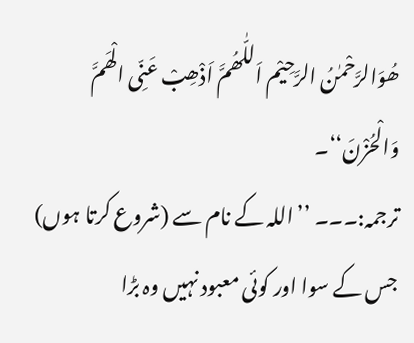ھُوَالرَّحْمٰنُ الرَّحِیْم اَللّٰھُمَّ اَذْھِبْ عَنِّی الْھَمَّ وَالْحُزْنَ‘‘۔
ترجمہ:۔۔۔ ’’اللہ کے نام سے (شروع کرتا ہوں) جس کے سوا اور کوئی معبود نہیں وہ بڑا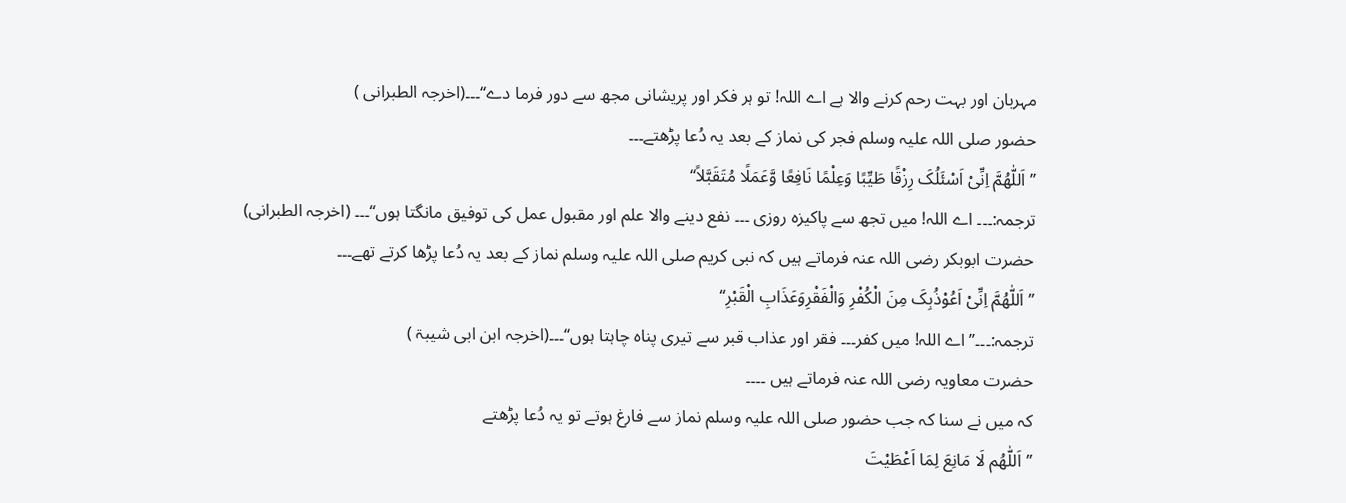مہربان اور بہت رحم کرنے والا ہے اے اللہ! تو ہر فکر اور پریشانی مجھ سے دور فرما دے‘‘۔۔۔(اخرجہ الطبرانی )
حضور صلی اللہ علیہ وسلم فجر کی نماز کے بعد یہ دُعا پڑھتے۔۔۔
’’اَللّٰھُمَّ اِنِّیْ اَسْئَلُکَ رِزْقًا طَیِّبًا وَعِلْمًا نَافِعًا وَّعَمَلًا مُتَقَبَّلاً‘‘
ترجمہ:۔۔۔ اے اللہ! میں تجھ سے پاکیزہ روزی ۔۔۔ نفع دینے والا علم اور مقبول عمل کی توفیق مانگتا ہوں‘‘۔۔۔ (اخرجہ الطبرانی)
حضرت ابوبکر رضی اللہ عنہ فرماتے ہیں کہ نبی کریم صلی اللہ علیہ وسلم نماز کے بعد یہ دُعا پڑھا کرتے تھے۔۔۔
’’اَللّٰھُمَّ اِنِّیْ اَعُوْذُبِکَ مِنَ الْکُفْرِ وَالْفَقْرِوَعَذَابِ الْقَبْرِ‘‘
ترجمہ:۔۔۔’’اے اللہ! میں کفر۔۔۔ فقر اور عذاب قبر سے تیری پناہ چاہتا ہوں‘‘۔۔۔(اخرجہ ابن ابی شیبۃ )
حضرت معاویہ رضی اللہ عنہ فرماتے ہیں ۔۔۔۔
کہ میں نے سنا کہ جب حضور صلی اللہ علیہ وسلم نماز سے فارغ ہوتے تو یہ دُعا پڑھتے
’’اَللّٰھُم لَا مَانِعَ لِمَا اَعْطَیْتَ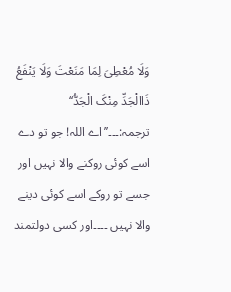وَلَا مُعْطِیَ لِمَا مَنَعْتَ وَلَا یَنْفَعُ ذَاالْجَدِّ مِنْکَ الْجَدُّ‘‘
ترجمہ:۔۔۔’’اے اللہ! جو تو دے اسے کوئی روکنے والا نہیں اور جسے تو روکے اسے کوئی دینے والا نہیں ۔۔۔۔اور کسی دولتمند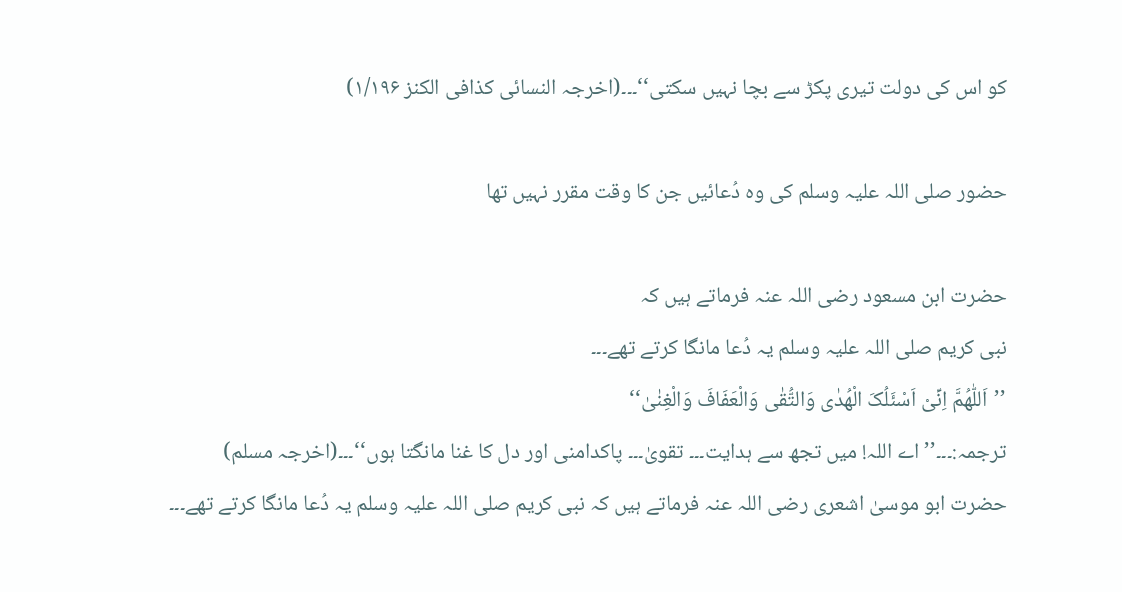کو اس کی دولت تیری پکڑ سے بچا نہیں سکتی‘‘۔۔۔(اخرجہ النسائی کذافی الکنز ۱/۱۹۶)

حضور صلی اللہ علیہ وسلم کی وہ دُعائیں جن کا وقت مقرر نہیں تھا

حضرت ابن مسعود رضی اللہ عنہ فرماتے ہیں کہ
نبی کریم صلی اللہ علیہ وسلم یہ دُعا مانگا کرتے تھے۔۔۔
’’اَللّٰھُمَّ اِنِّیْ اَسْئَلُکَ الْھُدٰی وَالتُّقٰی وَالْعَفَافَ وَالْغِنٰیٰ‘‘
ترجمہ:۔۔۔’’اے اللہ! میں تجھ سے ہدایت۔۔۔ تقویٰ۔۔۔ پاکدامنی اور دل کا غنا مانگتا ہوں‘‘۔۔۔(اخرجہ مسلم)
حضرت ابو موسیٰ اشعری رضی اللہ عنہ فرماتے ہیں کہ نبی کریم صلی اللہ علیہ وسلم یہ دُعا مانگا کرتے تھے۔۔۔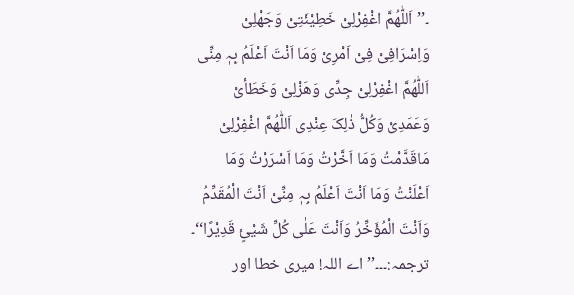۔’’اَللّٰھُمَّ اغْفِرْلِیْ خَطِیْئَتِیْ وَجَھْلِیْ وَاِسْرَافِیْ فِیْ اَمْرِیْ وَمَا اَنْتَ اَعْلَمُ بِہٖ مِنِّی اَللّٰھُمَّ اغْفِرْلِیْ جِدِّی وَھَزْلِیْ وَخَطَأیْ وَعَمَدِیْ وَکُلُّ ذٰلِکَ عِنْدِی اَللّٰھُمَّ اغْفِرْلِیْ مَاقَدَّمْتُ وَمَا اَخَّرْتُ وَمَا اَسْرَرْتُ وَمَا اَعْلَنْتُ وَمَا اَنْتَ اَعْلَمُ بِہٖ مِنِّیْ اَنْتَ الْمُقَدِّمُ وَاَنْتَ الْمُؤَخِّرُ وَاَنْتَ عَلٰی کُلِّ شَیْئٍ قَدِیْرًا‘‘۔
ترجمہ:۔۔۔’’اے اللہ! میری خطا اور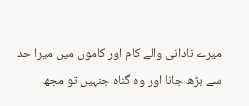میرے نادانی والے کام اور کاموں میں میرا حد سے بڑھ جانا اور وہ گناہ جنہیں تو مجھ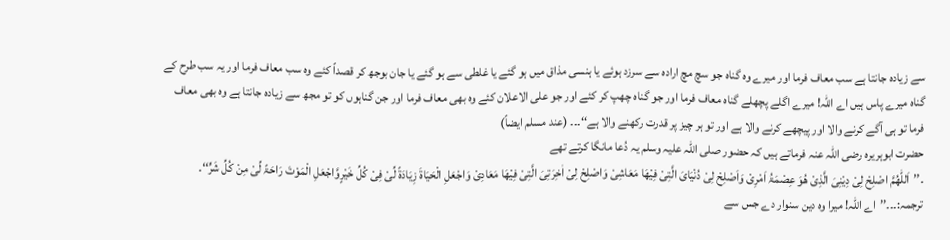سے زیادہ جانتا ہے سب معاف فرما اور میرے وہ گناہ جو سچ مچ ارادہ سے سرزد ہوئے یا ہنسی مذاق میں ہو گئے یا غلطی سے ہو گئے یا جان بوجھ کر قصداً کئے وہ سب معاف فرما اور یہ سب طرح کے گناہ میرے پاس ہیں اے اللہ! میرے اگلے پچھلے گناہ معاف فرما اور جو گناہ چھپ کر کئے اور جو علی الاعلان کئے وہ بھی معاف فرما اور جن گناہوں کو تو مجھ سے زیادہ جانتا ہے وہ بھی معاف فرما تو ہی آگے کرنے والا اور پیچھے کرنے والا ہے اور تو ہر چیز پر قدرت رکھنے والا ہے‘‘۔۔۔ (عند مسلم ایضاً)
حضرت ابوہریرہ رضی اللہ عنہ فرماتے ہیں کہ حضور صلی اللہ علیہ وسلم یہ دُعا مانگا کرتے تھے
۔’’اَللّٰھُمَّ اصْلِحْ لِیْ دِیْنِیَ الَّذِیْ ھُوَ عِصْمَۃُ اَمْرِیْ وَاَصْلِحْ لِیْ دُنْیَایَ الَّتِیْ فِیْھَا مَعَاشِیْ وَاصْلِحْ لِیْ اٰخِرَتِیَ الَّتِیْ فِیْھَا مَعَادِیْ وَاجْعَلِ الْحَیَاۃَ زِیَادَۃً لِّیْ فِیْ کُلِّ خَیْرٍوَّاجْعَلِ الْمَوْتَ رَاحَۃً لِّیْ مِنْ کُلِّ شَرٍّ‘‘۔
ترجمہ:۔۔۔’’اے اللہ! میرا وہ دین سنوار دے جس سے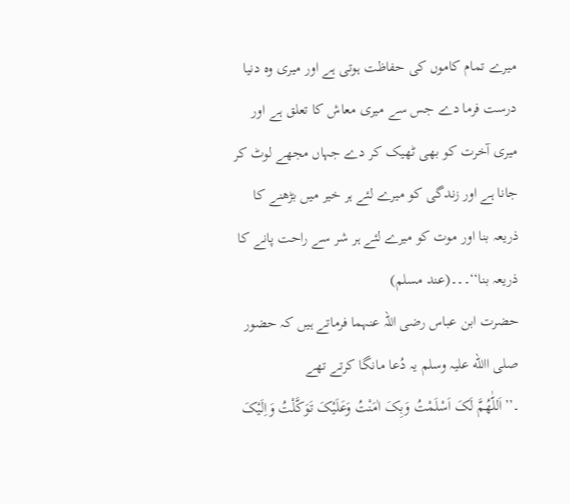میرے تمام کاموں کی حفاظت ہوتی ہے اور میری وہ دنیا درست فرما دے جس سے میری معاش کا تعلق ہے اور میری آخرت کو بھی ٹھیک کر دے جہاں مجھے لوٹ کر جانا ہے اور زندگی کو میرے لئے ہر خیر میں بڑھنے کا ذریعہ بنا اور موت کو میرے لئے ہر شر سے راحت پانے کا ذریعہ بنا‘‘۔۔۔(عند مسلم)
حضرت ابن عباس رضی اللہ عنہما فرماتے ہیں کہ حضور صلی االله علیہ وسلم یہ دُعا مانگا کرتے تھے
۔’’اَللّٰھُمَّ لَکَ اَسْلَمْتُ وَبِکَ اٰمَنْتُ وَعَلَیْکَ تَوَکَّلْتُ وَاِلَیْکَ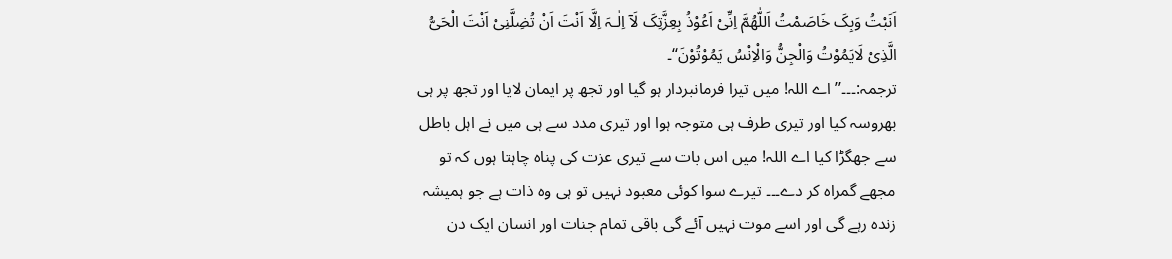اَنَبْتُ وَبِکَ خَاصَمْتُ اَللّٰھُمَّ اِنِّیْ اَعُوْذُ بِعِزَّتِکَ لَآ اِلٰـہَ اِلَّا اَنْتَ اَنْ تُضِلَّنِیْ اَنْتَ الْحَیُّ الَّذِیْ لَایَمُوْتُ وَالْجِنُّ وَالْاِنْسُ یَمُوْتُوْنَ‘‘۔
ترجمہ:۔۔۔’’اے اللہ! میں تیرا فرمانبردار ہو گیا اور تجھ پر ایمان لایا اور تجھ پر ہی بھروسہ کیا اور تیری طرف ہی متوجہ ہوا اور تیری مدد سے ہی میں نے اہل باطل سے جھگڑا کیا اے اللہ! میں اس بات سے تیری عزت کی پناہ چاہتا ہوں کہ تو مجھے گمراہ کر دے۔۔۔ تیرے سوا کوئی معبود نہیں تو ہی وہ ذات ہے جو ہمیشہ زندہ رہے گی اور اسے موت نہیں آئے گی باقی تمام جنات اور انسان ایک دن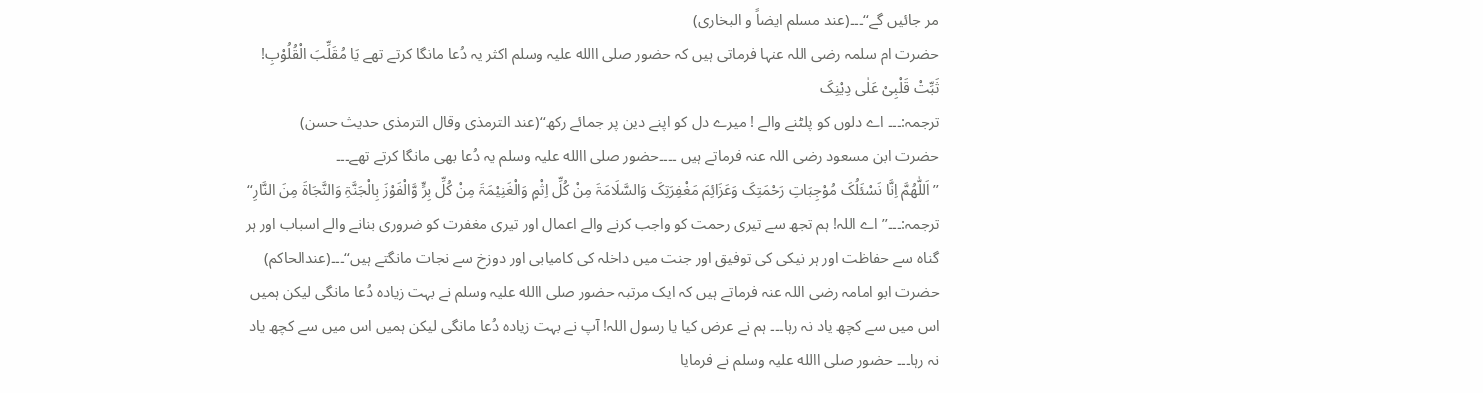مر جائیں گے‘‘۔۔۔(عند مسلم ایضاً و البخاری)
حضرت ام سلمہ رضی اللہ عنہا فرماتی ہیں کہ حضور صلی االله علیہ وسلم اکثر یہ دُعا مانگا کرتے تھے یَا مُقَلِّبَ الْقُلُوْبِ! ثَبِّتْ قَلْبِیْ عَلٰی دِیْنِکَ
ترجمہ:۔۔۔ اے دلوں کو پلٹنے والے ! میرے دل کو اپنے دین پر جمائے رکھ‘‘(عند الترمذی وقال الترمذی حدیث حسن)
حضرت ابن مسعود رضی اللہ عنہ فرماتے ہیں ۔۔۔۔حضور صلی االله علیہ وسلم یہ دُعا بھی مانگا کرتے تھے۔۔۔
’’اَللّٰھُمَّ اِنَّا نَسْئَلُکَ مُوْجِبَاتِ رَحْمَتِکَ وَعَزَائِمَ مَغْفِرَتِکَ وَالسَّلَامَۃَ مِنْ کُلِّ اِثْمٍ وَالْغَنِیْمَۃَ مِنْ کُلِّ بِرٍّ وَّالْفَوْزَ بِالْجَنَّۃِ وَالنَّجَاۃَ مِنَ النَّارِ‘‘
ترجمہ:۔۔۔’’اے اللہ! ہم تجھ سے تیری رحمت کو واجب کرنے والے اعمال اور تیری مغفرت کو ضروری بنانے والے اسباب اور ہر گناہ سے حفاظت اور ہر نیکی کی توفیق اور جنت میں داخلہ کی کامیابی اور دوزخ سے نجات مانگتے ہیں‘‘۔۔۔(عندالحاکم)
حضرت ابو امامہ رضی اللہ عنہ فرماتے ہیں کہ ایک مرتبہ حضور صلی االله علیہ وسلم نے بہت زیادہ دُعا مانگی لیکن ہمیں اس میں سے کچھ یاد نہ رہا۔۔۔ ہم نے عرض کیا یا رسول اللہ! آپ نے بہت زیادہ دُعا مانگی لیکن ہمیں اس میں سے کچھ یاد نہ رہا۔۔۔ حضور صلی االله علیہ وسلم نے فرمایا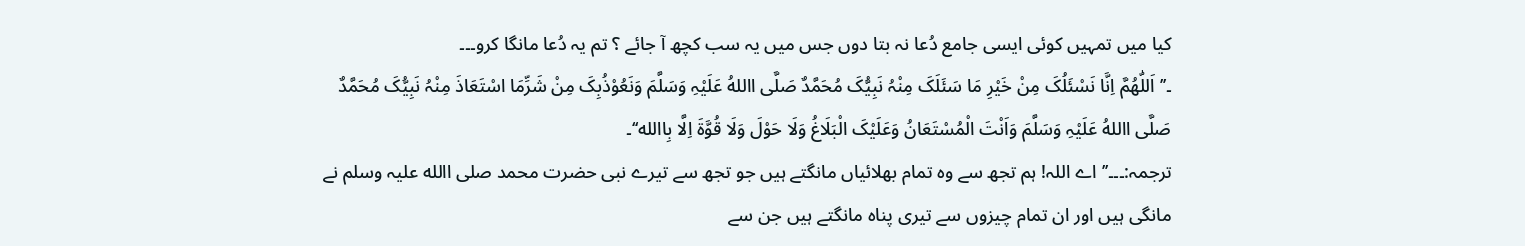کیا میں تمہیں کوئی ایسی جامع دُعا نہ بتا دوں جس میں یہ سب کچھ آ جائے ؟ تم یہ دُعا مانگا کرو۔۔۔
۔’’اَللّٰھُمَّ اِنَّا نَسْئَلُکَ مِنْ خَیْرِ مَا سَئَلَکَ مِنْہُ نَبِیُّکَ مُحَمَّدٌ صَلَّی االلهُ عَلَیْہِ وَسَلَّمَ وَنَعُوْذُبِکَ مِنْ شَرِّمَا اسْتَعَاذَ مِنْہُ نَبِیُّکَ مُحَمَّدٌ صَلَّی االلهُ عَلَیْہِ وَسَلَّمَ وَاَنْتَ الْمُسْتَعَانُ وَعَلَیْکَ الْبَلَاغُ وَلَا حَوْلَ وَلَا قُوَّۃَ اِلَّا بِاالله‘‘۔
ترجمہ:۔۔۔’’اے اللہ! ہم تجھ سے وہ تمام بھلائیاں مانگتے ہیں جو تجھ سے تیرے نبی حضرت محمد صلی االله علیہ وسلم نے مانگی ہیں اور ان تمام چیزوں سے تیری پناہ مانگتے ہیں جن سے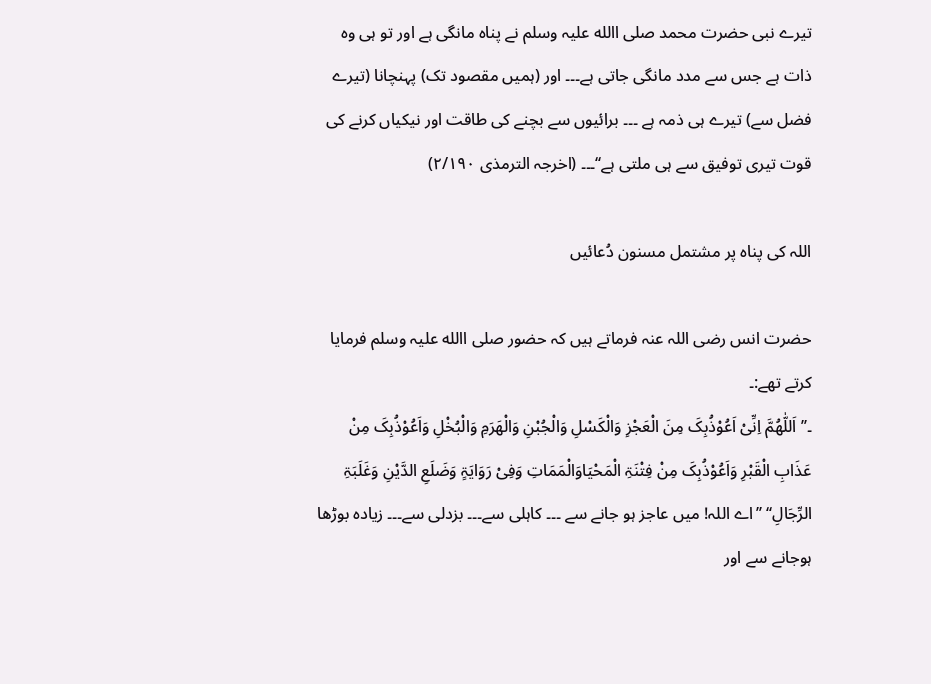تیرے نبی حضرت محمد صلی االله علیہ وسلم نے پناہ مانگی ہے اور تو ہی وہ ذات ہے جس سے مدد مانگی جاتی ہے۔۔۔ اور (ہمیں مقصود تک) پہنچانا (تیرے فضل سے) تیرے ہی ذمہ ہے ۔۔۔ برائیوں سے بچنے کی طاقت اور نیکیاں کرنے کی قوت تیری توفیق سے ہی ملتی ہے‘‘۔۔۔ (اخرجہ الترمذی ۲/۱۹۰)

اللہ کی پناہ پر مشتمل مسنون دُعائیں

حضرت انس رضی اللہ عنہ فرماتے ہیں کہ حضور صلی االله علیہ وسلم فرمایا کرتے تھے:۔
۔’’اَللّٰھُمَّ اِنِّیْ اَعُوْذُبِکَ مِنَ الْعَجْزِ وَالْکَسْلِ وَالْجُبْنِ وَالْھَرَمِ وَالْبُخْلِ وَاَعُوْذُبِکَ مِنْ عَذَابِ الْقَبْرِ وَاَعُوْذُبِکَ مِنْ فِتْنَۃِ الْمَحْیَاوَالْمَمَاتِ وَفِیْ رَوَایَۃٍ وَضَلَعِ الدَّیْنِ وَغَلَبَۃِ الرِّجَالِ‘‘ ’’اے اللہ! میں عاجز ہو جانے سے ۔۔۔ کاہلی سے۔۔۔ بزدلی سے۔۔۔ زیادہ بوڑھا ہوجانے سے اور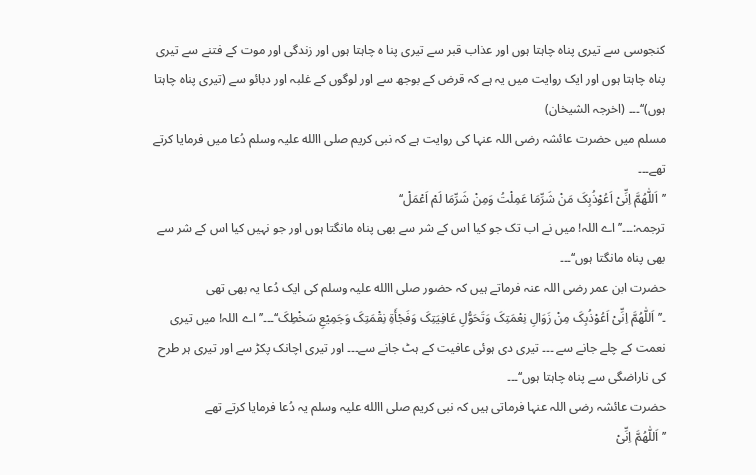کنجوسی سے تیری پناہ چاہتا ہوں اور عذاب قبر سے تیری پنا ہ چاہتا ہوں اور زندگی اور موت کے فتنے سے تیری پناہ چاہتا ہوں اور ایک روایت میں یہ ہے کہ قرض کے بوجھ سے اور لوگوں کے غلبہ اور دبائو سے (تیری پناہ چاہتا ہوں)‘‘۔۔۔ (اخرجہ الشیخان)
مسلم میں حضرت عائشہ رضی اللہ عنہا کی روایت ہے کہ نبی کریم صلی االله علیہ وسلم دُعا میں فرمایا کرتے تھے۔۔۔
’’اَللّٰھُمَّ اِنِّیْ اَعُوْذُبِکَ مَنْ شَرِّمَا عَمِلْتُ وَمِنْ شَرِّمَا لَمْ اَعْمَلْ‘‘
ترجمہ:۔۔۔’’اے اللہ! میں نے اب تک جو کیا اس کے شر سے بھی پناہ مانگتا ہوں اور جو نہیں کیا اس کے شر سے بھی پناہ مانگتا ہوں‘‘۔۔۔
حضرت ابن عمر رضی اللہ عنہ فرماتے ہیں کہ حضور صلی االله علیہ وسلم کی ایک دُعا یہ بھی تھی
۔’’اَللّٰھُمَّ اِنِّیْ اَعُوْذُبِکَ مِنْ زَوَالِ نِعْمَتِکَ وَتَحَوُّلِ عَافِیَتِکَ وَفَجْأَۃِ نِقْمَتِکَ وَجَمِیْعِ سَخْطِکَ‘‘۔۔۔’’اے اللہ! میں تیری نعمت کے چلے جانے سے ۔۔۔ تیری دی ہوئی عافیت کے ہٹ جانے سے۔۔۔ اور تیری اچانک پکڑ سے اور تیری ہر طرح کی ناراضگی سے پناہ چاہتا ہوں‘‘۔۔۔
حضرت عائشہ رضی اللہ عنہا فرماتی ہیں کہ نبی کریم صلی االله علیہ وسلم یہ دُعا فرمایا کرتے تھے
’’اَللّٰھُمَّ اِنِّیْ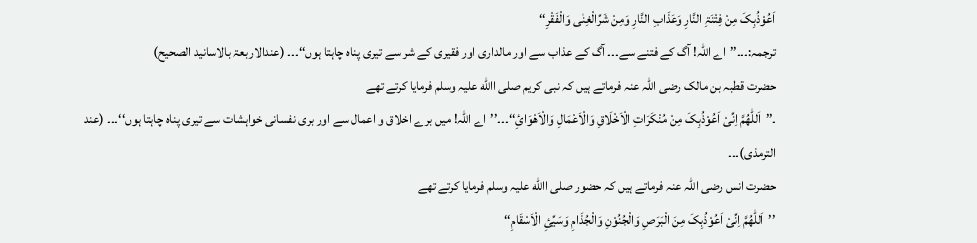اَعُوْذُبِکَ مِنْ فِتْنَۃِ النَّارِ وَعَذَابِ النَّارِ وَمِنْ شَرِّالْغِنٰی وَالْفَقْرِ‘‘
ترجمہ:۔۔۔’’اے اللہ! آگ کے فتنے سے۔۔۔ آگ کے عذاب سے اور مالداری اور فقیری کے شر سے تیری پناہ چاہتا ہوں‘‘۔۔۔ (عندالاربعۃ بالاسانید الصحیح)
حضرت قطبہ بن مالک رضی اللہ عنہ فرماتے ہیں کہ نبی کریم صلی االله علیہ وسلم فرمایا کرتے تھے
۔’’اَللّٰھُمَّ اِنِّیْ اَعُوْذُبِکَ مِنْ مُنْکَرَاتِ الْاَخْلَاقِ وَالْاَعْمَالِ وَالْاَھْوَائِ‘‘۔۔۔’’اے اللہ! میں برے اخلاق و اعمال سے اور بری نفسانی خواہشات سے تیری پناہ چاہتا ہوں‘‘۔۔۔ (عند الترمذی)۔۔۔
حضرت انس رضی اللہ عنہ فرماتے ہیں کہ حضور صلی االله علیہ وسلم فرمایا کرتے تھے
’’اَللّٰھُمَّ اِنِّیْ اَعُوْذُبِکَ مِنَ الْبَرَصِ وَالْجُنُوْنِ وَالْجُذَامِ وَسَیِّئِ الْاَسْقَامِ‘‘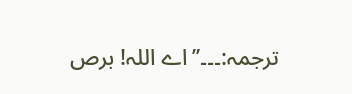ترجمہ:۔۔۔’’اے اللہ! برص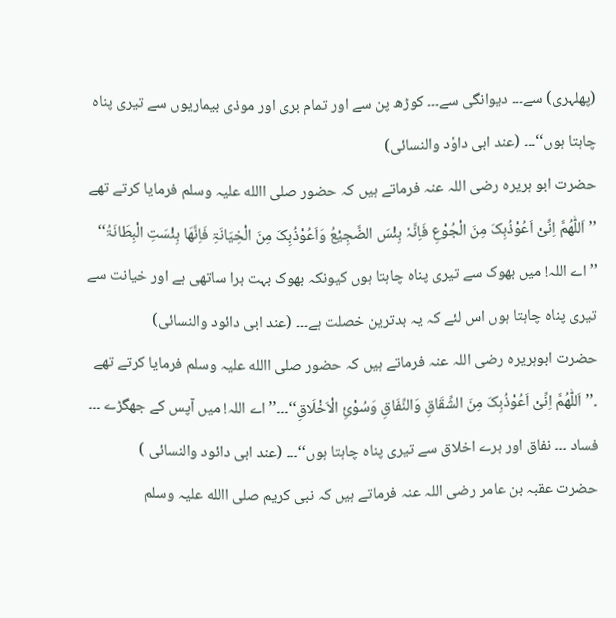(پھلہری) سے۔۔۔ دیوانگی سے۔۔۔ کوڑھ پن سے اور تمام بری اور موذی بیماریوں سے تیری پناہ چاہتا ہوں‘‘۔۔۔ (عند ابی داوٗد والنسائی)
حضرت ابو ہریرہ رضی اللہ عنہ فرماتے ہیں کہ حضور صلی االله علیہ وسلم فرمایا کرتے تھے
’’اَللّٰھُمَّ اِنِّیْ اَعُوْذُبِکَ مِنَ الْجُوْعِ فَاِنَّہٗ بِئْسَ الضَّجِیْعُ وَاَعُوْذُبِکَ مِنَ الْخِیَانَۃِ فَاِنَّھَا بِئْسَتِ الْبِطَانَۃُ‘‘
’’اے اللہ! میں بھوک سے تیری پناہ چاہتا ہوں کیونکہ بھوک بہت برا ساتھی ہے اور خیانت سے تیری پناہ چاہتا ہوں اس لئے کہ یہ بدترین خصلت ہے۔۔۔ (عند ابی دائود والنسائی)
حضرت ابوہریرہ رضی اللہ عنہ فرماتے ہیں کہ حضور صلی االله علیہ وسلم فرمایا کرتے تھے
۔’’اَللّٰھُمَّ اِنِّیْ اَعُوْذُبِکَ مِنَ الشِّقَاقِ وَالنِّفَاقِ وَسُوْئِ الْاَخْلَاقِ‘‘۔۔۔’’اے اللہ! میں آپس کے جھگڑے ۔۔۔ فساد ۔۔۔ نفاق اور برے اخلاق سے تیری پناہ چاہتا ہوں‘‘۔۔۔ (عند ابی دائود والنسائی )
حضرت عقبہ بن عامر رضی اللہ عنہ فرماتے ہیں کہ نبی کریم صلی االله علیہ وسلم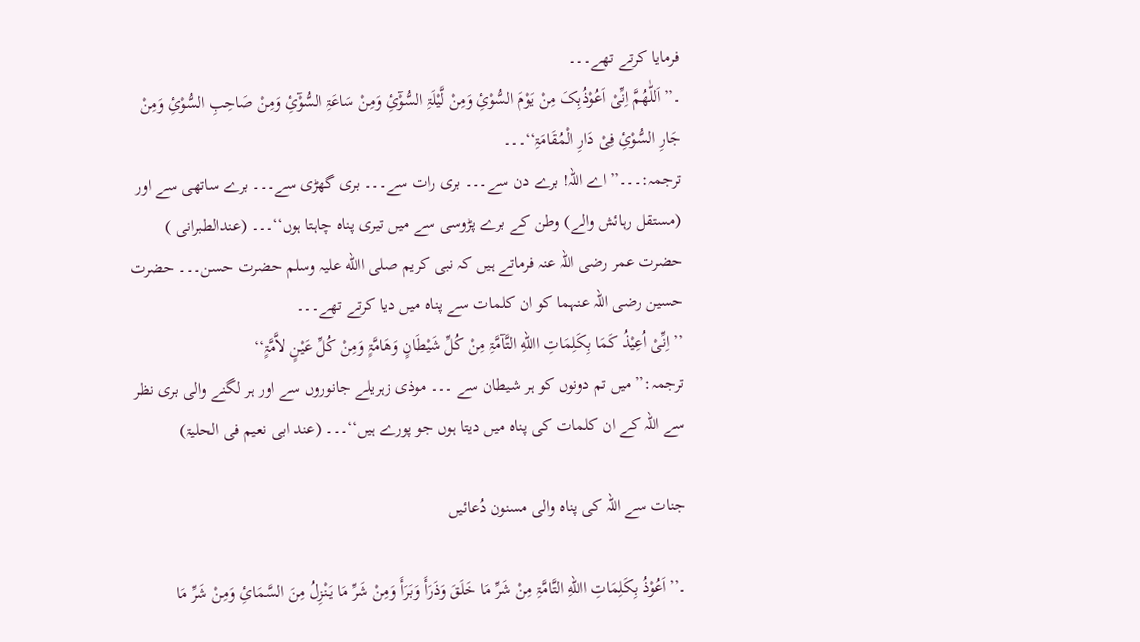فرمایا کرتے تھے۔۔۔
۔’’اَللّٰھُمَّ اِنِّیْ اَعُوْذُبِکَ مِنْ یَوْمَ السُّوْئِ وَمِنْ لَّیْلَۃِ السُّوْٓئِ وَمِنْ سَاعَۃِ السُّوْٓئِ وَمِنْ صَاحِبِ السُّوْئِ وَمِنْ جَارِ السُّوْئِ فِیْ دَارِ الْمُقَامَۃِ‘‘۔۔۔
ترجمہ:۔۔۔’’اے اللہ! برے دن سے۔۔۔ بری رات سے۔۔۔ بری گھڑی سے۔۔۔ برے ساتھی سے اور (مستقل رہائش والے) وطن کے برے پڑوسی سے میں تیری پناہ چاہتا ہوں‘‘۔۔۔ (عندالطبرانی )
حضرت عمر رضی اللہ عنہ فرماتے ہیں کہ نبی کریم صلی االله علیہ وسلم حضرت حسن۔۔۔ حضرت حسین رضی اللہ عنہما کو ان کلمات سے پناہ میں دیا کرتے تھے۔۔۔
’’اِنِّیْ اُعِیْذُ کَمَا بِکَلِمَاتِ االلهِ التَّآمَّۃِ مِنْ کُلِّ شَیْطَانٍ وَھَامَّۃٍ وَمِنْ کُلِّ عَیْنٍ لاَّمَّۃٍ‘‘
ترجمہ:’’میں تم دونوں کو ہر شیطان سے ۔۔۔ موذی زہریلے جانوروں سے اور ہر لگنے والی بری نظر سے اللہ کے ان کلمات کی پناہ میں دیتا ہوں جو پورے ہیں‘‘۔۔۔ (عند ابی نعیم فی الحلیۃ)

جنات سے اللہ کی پناہ والی مسنون دُعائیں

۔’’اَعُوْذُ بِکَلِمَاتِ االلهِ التَّامَّۃِ مِنْ شَرِّ مَا خَلَقَ وَذَرَأَ وَبَرَأَ وَمِنْ شَرِّ مَا یَنْزِلُ مِنَ السَّمَائِ وَمِنْ شَرِّ مَا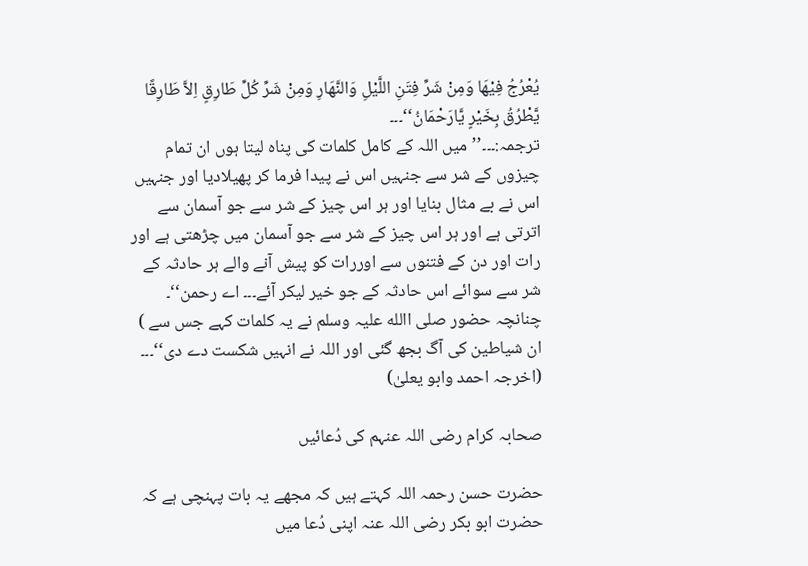یُعْرُجُ فِیْھَا وَمِنْ شَرِّ فِتَنِ اللَّیْلِ وَالنَّھَارِ وَمِنْ شَرِّ کُلِّ طَارِقٍ اِلاَّ طَارِقًا یَّطْرُقُ بِخَیْرٍ یَّارَحْمَانُ‘‘۔۔۔
ترجمہ:۔۔۔’’میں اللہ کے کامل کلمات کی پناہ لیتا ہوں ان تمام چیزوں کے شر سے جنہیں اس نے پیدا فرما کر پھیلادیا اور جنہیں اس نے بے مثال بنایا اور ہر اس چیز کے شر سے جو آسمان سے اترتی ہے اور ہر اس چیز کے شر سے جو آسمان میں چڑھتی ہے اور رات اور دن کے فتنوں سے اوررات کو پیش آنے والے ہر حادثہ کے شر سے سوائے اس حادثہ کے جو خیر لیکر آئے۔۔۔ اے رحمن‘‘۔
چنانچہ حضور صلی االله علیہ وسلم نے یہ کلمات کہے جس سے ) ان شیاطین کی آگ بجھ گئی اور اللہ نے انہیں شکست دے دی‘‘۔۔۔ (اخرجہ احمد وابو یعلیٰ)

صحابہ کرام رضی اللہ عنہم کی دُعائیں

حضرت حسن رحمہ اللہ کہتے ہیں کہ مجھے یہ بات پہنچی ہے کہ
حضرت ابو بکر رضی اللہ عنہ اپنی دُعا میں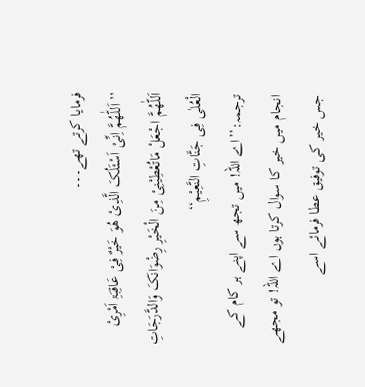فرمایا کرتے تھے۔۔۔
’’اَللّٰھُمَّ اِنِّیْ اَسْئَلُکَ الَّذِیْ ھُوَ خَیْرٌ فِیْ عَاقِبَۃِ اَمْرِیْ اَللّٰھُمَّ اجْعَلْ مَاتُعْطِیْنِیْ مِنَ الْخَیْرِ رِضْوَانَکَ وَالدَّرَجَاتِ الْعُلٰی فِی جَنَّاتِ النَّعِیْمِ‘‘
ترجمہ:’’اے اللہ! میں تجھ سے اپنے ہر کام کے انجام میں خیر کا سوال کرتا ہوں اے اللہ! تو مجھے جس خیر کی توفیق عطا فرمائے اسے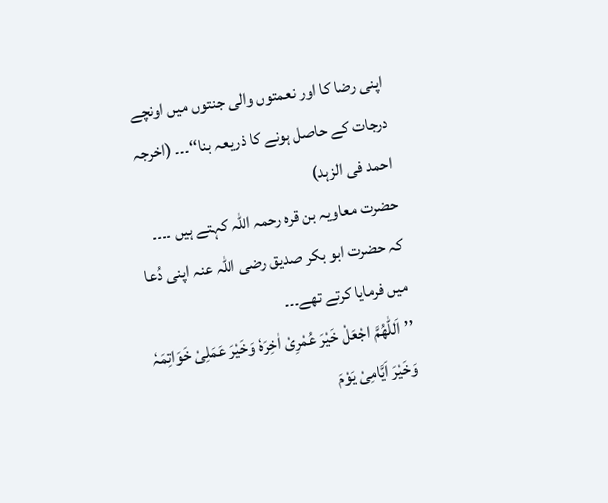اپنی رضا کا اور نعمتوں والی جنتوں میں اونچے درجات کے حاصل ہونے کا ذریعہ بنا‘‘۔۔۔ (اخرجہ احمد فی الزہد)
حضرت معاویہ بن قرہ رحمہ اللہ کہتے ہیں ۔۔۔۔
کہ حضرت ابو بکر صدیق رضی اللہ عنہ اپنی دُعا میں فرمایا کرتے تھے۔۔۔
’’اَللّٰھُمَّ اجْعَلْ خَیْرَ عُمْرِیْ اٰخِرَہٗ وَخَیْرَ عَمَلِیْ خَوَاتِمَہٗ وَخَیْرَ اَیَّامِیْ یَوْمَ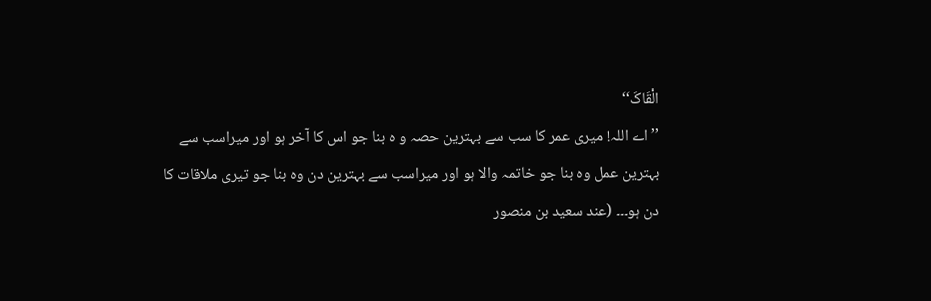الْقَاکَ‘‘
’’اے اللہ! میری عمر کا سب سے بہترین حصہ و ہ بنا جو اس کا آخر ہو اور میراسب سے بہترین عمل وہ بنا جو خاتمہ والا ہو اور میراسب سے بہترین دن وہ بنا جو تیری ملاقات کا دن ہو۔۔۔ (عند سعید بن منصور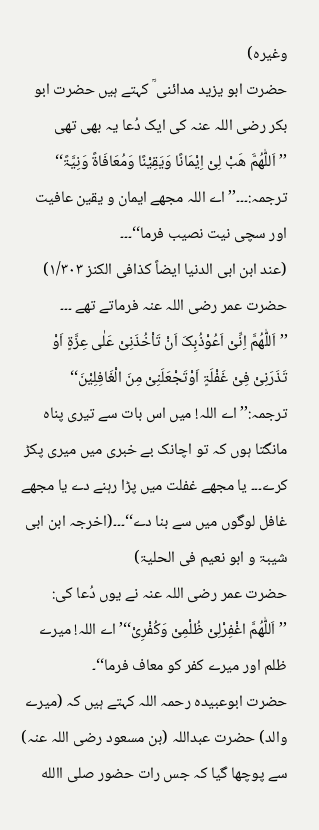وغیرہ)
حضرت ابو یزید مدائنی ؒ کہتے ہیں حضرت ابو بکر رضی اللہ عنہ کی ایک دُعا یہ بھی تھی
’’اَللّٰھُمَّ ھَبْ لِیْ اِیْمَانًا وَیَقِیْنًا وَمُعَافَاۃً وَنِیَّۃً‘‘
ترجمہ:۔۔۔’’اے اللہ مجھے ایمان و یقین عافیت اور سچی نیت نصیب فرما‘‘۔۔۔
(عند ابن ابی الدنیا ایضاً کذافی الکنز ۱/۳۰۳)
حضرت عمر رضی اللہ عنہ فرماتے تھے ۔۔۔
’’اَللّٰھُمَّ اِنِّیْ اَعُوْذُبِکَ اَنْ تَاْخُذَنِیْ عَلٰی عِزَّۃٍ اَوْ تَذَرَنِیْ فِیْ غَفْلَۃٍ اَوْتَجْعَلَنِیْ مِنَ الْغَافِلِیْنَ‘‘
ترجمہ:’’اے اللہ! میں اس بات سے تیری پناہ مانگتا ہوں کہ تو اچانک بے خبری میں میری پکڑ کرے۔۔۔ یا مجھے غفلت میں پڑا رہنے دے یا مجھے غافل لوگوں میں سے بنا دے‘‘۔۔۔(اخرجہ ابن ابی شیبۃ و ابو نعیم فی الحلیۃ)
حضرت عمر رضی اللہ عنہ نے یوں دُعا کی: ’’اَللّٰھُمَّ اغْفِرْلِیْ ظُلْمِیْ وَکُفْرِیْ‘‘’اے اللہ! میرے ظلم اور میرے کفر کو معاف فرما‘‘۔
حضرت ابوعبیدہ رحمہ اللہ کہتے ہیں کہ (میرے والد) حضرت عبداللہ (بن مسعود رضی اللہ عنہ) سے پوچھا گیا کہ جس رات حضور صلی االله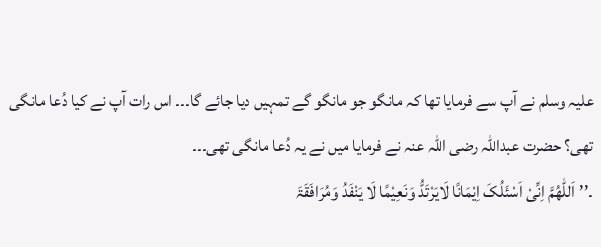علیہ وسلم نے آپ سے فرمایا تھا کہ مانگو جو مانگو گے تمہیں دیا جائے گا۔۔۔ اس رات آپ نے کیا دُعا مانگی تھی؟ حضرت عبداللہ رضی اللہ عنہ نے فرمایا میں نے یہ دُعا مانگی تھی۔۔۔
۔’’اَللّٰھُمَّ اِنِّیْ اَسْئَلُکَ اِیْمَانًا لَایَرْتَدُّ وَنَعِیْمًا لَا یَنْفَدُ وَمُرَافَقَۃَ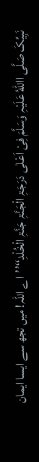نَبِیِّکَ صَلَّی االلهُ عَلَیْہِ وَسَلَّمَ فِیْ اَعْلٰی دَرَجَۃِ الْجَنَّۃِ جَنَّۃِ الْخُلْدِ‘‘’’اے اللہ! میں تجھ سے ایسا ایمان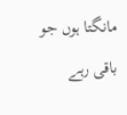مانگتا ہوں جو باقی رہے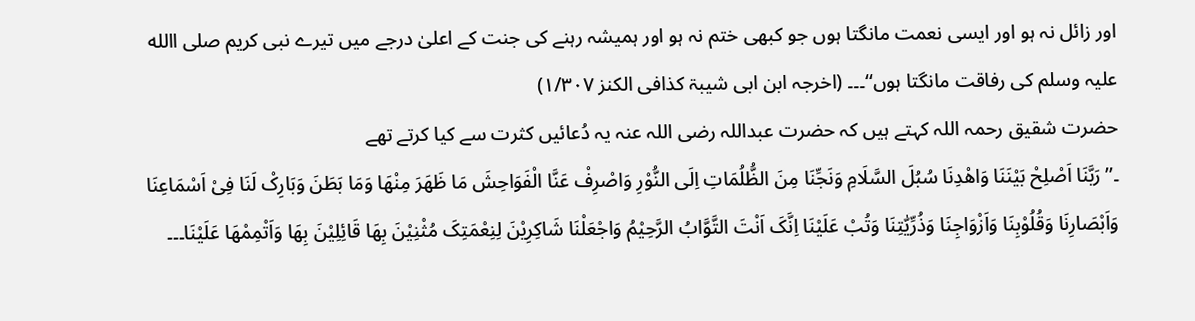اور زائل نہ ہو اور ایسی نعمت مانگتا ہوں جو کبھی ختم نہ ہو اور ہمیشہ رہنے کی جنت کے اعلیٰ درجے میں تیرے نبی کریم صلی االله علیہ وسلم کی رفاقت مانگتا ہوں‘‘۔۔۔ (اخرجہ ابن ابی شیبۃ کذافی الکنز ۱/۳۰۷)
حضرت شقیق رحمہ اللہ کہتے ہیں کہ حضرت عبداللہ رضی اللہ عنہ یہ دُعائیں کثرت سے کیا کرتے تھے
۔’’رَبَّنَا اَصْلِحْ بَیْنَنَا وَاھْدِنَا سُبُلَ السَّلَامِ وَنَجِّنَا مِنَ الظُّلُمَاتِ اِلَی النُّوْرِ وَاصْرِفْ عَنَّا الْفَوَاحِشَ مَا ظَھَرَ مِنْھَا وَمَا بَطَنَ وَبَارِکْ لَنَا فِیْ اَسْمَاعِنَا وَاَبْصَارِنَا وَقُلُوْبِنَا وَاَزْوَاجِنَا وَذُرِّیّٰتِنَا وَتُبْ عَلَیْنَا اِنَّکَ اَنْتَ التَّوَّابُ الرَّحِیْمُ وَاجْعَلْنَا شَاکِرِیْنَ لِنِعْمَتِکَ مُثْنِیْنَ بِھَا قَائِلِیْنَ بِھَا وَاَتْمِمْھَا عَلَیْنَا۔۔۔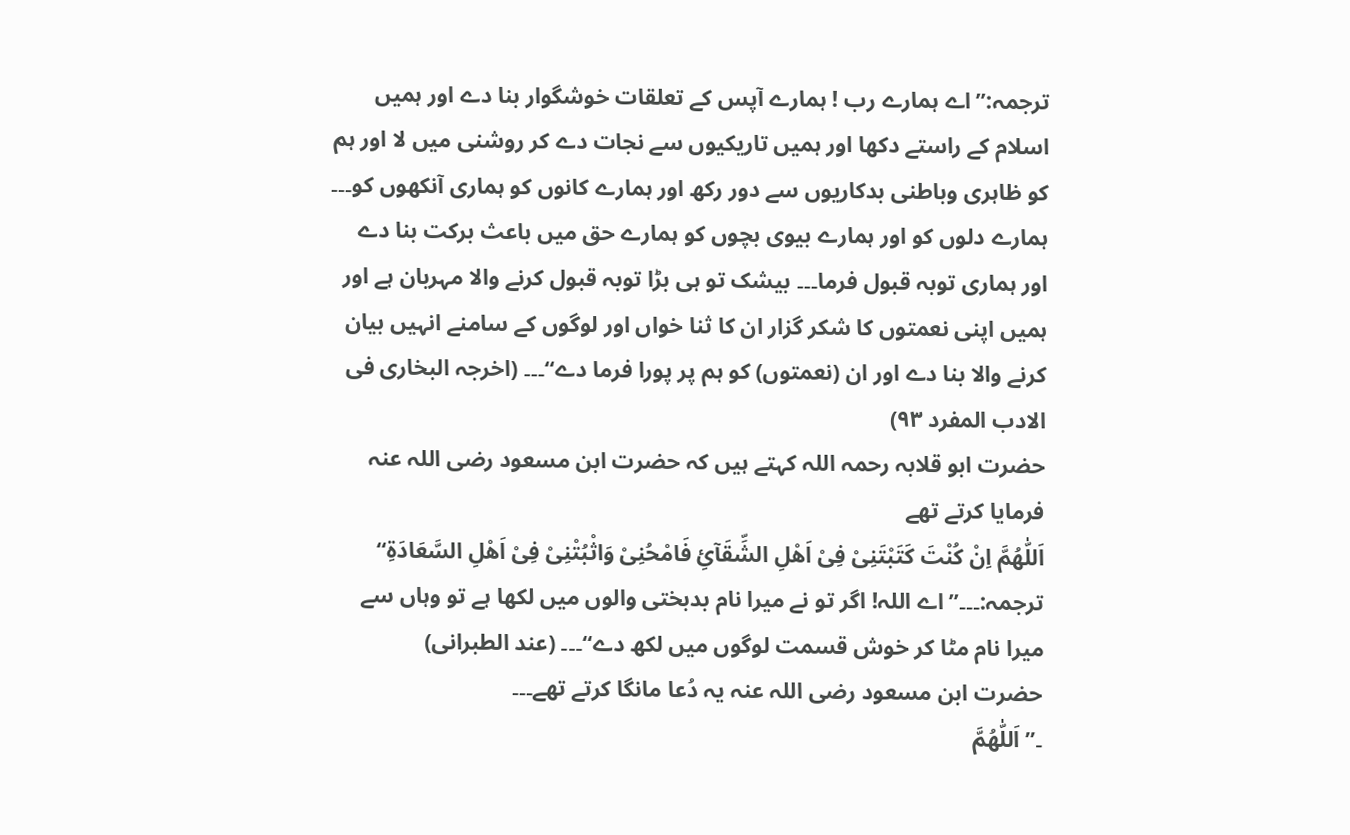ترجمہ:’’اے ہمارے رب ! ہمارے آپس کے تعلقات خوشگوار بنا دے اور ہمیں اسلام کے راستے دکھا اور ہمیں تاریکیوں سے نجات دے کر روشنی میں لا اور ہم کو ظاہری وباطنی بدکاریوں سے دور رکھ اور ہمارے کانوں کو ہماری آنکھوں کو۔۔۔ ہمارے دلوں کو اور ہمارے بیوی بچوں کو ہمارے حق میں باعث برکت بنا دے اور ہماری توبہ قبول فرما۔۔۔ بیشک تو ہی بڑا توبہ قبول کرنے والا مہربان ہے اور ہمیں اپنی نعمتوں کا شکر گزار ان کا ثنا خواں اور لوگوں کے سامنے انہیں بیان کرنے والا بنا دے اور ان (نعمتوں) کو ہم پر پورا فرما دے‘‘۔۔۔ (اخرجہ البخاری فی الادب المفرد ۹۳)
حضرت ابو قلابہ رحمہ اللہ کہتے ہیں کہ حضرت ابن مسعود رضی اللہ عنہ فرمایا کرتے تھے
اَللّٰھُمَّ اِنْ کُنْتَ کَتَبْتَنِیْ فِیْ اَھْلِ الشِّقَآئِ فَامْحُنِیْ وَاثْبُتْنِیْ فِیْ اَھْلِ السَّعَادَۃِ‘‘
ترجمہ:۔۔۔’’اے اللہ! اگر تو نے میرا نام بدبختی والوں میں لکھا ہے تو وہاں سے میرا نام مٹا کر خوش قسمت لوگوں میں لکھ دے‘‘۔۔۔ (عند الطبرانی)
حضرت ابن مسعود رضی اللہ عنہ یہ دُعا مانگا کرتے تھے۔۔۔
۔’’اَللّٰھُمَّ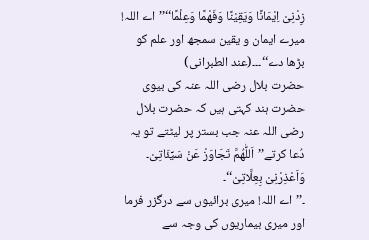زِدْنِیْ اِیْمَانًا وَیَقِیْنًا وَفَھْمًا وَعِلْمًا‘‘’’اے اللہ! میرے ایمان و یقین سمجھ اور علم کو بڑھا دے‘‘۔۔۔(عند الطبرانی)
حضرت بلال رضی اللہ عنہ کی بیوی حضرت ہند کہتی ہیں کہ حضرت بلال رضی اللہ عنہ جب بستر پر لیٹتے تو یہ دُعا کرتے’’اَللّٰھُمَّ تَجَاوَزْ عَنْ سَیِّئَاتِیْ۔ وَاَعْذِرْنِیْ بِعِلَّاتِیْ‘‘۔
۔’’اے اللہ! میری برائیوں سے درگزر فرما اور میری بیماریوں کی وجہ سے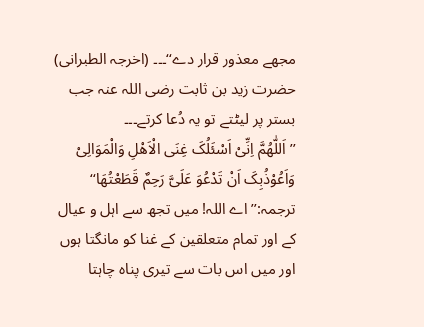مجھے معذور قرار دے‘‘۔۔۔ (اخرجہ الطبرانی)
حضرت زید بن ثابت رضی اللہ عنہ جب بستر پر لیٹتے تو یہ دُعا کرتے۔۔۔
’’اَللّٰھُمَّ اِنِّیْ اَسْئَلُکَ غِنَی الْاَھْلِ وَالْمَوَالِیْ وَاَعُوْذُبِکَ اَنْ تَدْعُوَ عَلَیَّ رَحِمٌ قَطَعْتُھَا‘‘
ترجمہ:’’اے اللہ! میں تجھ سے اہل و عیال کے اور تمام متعلقین کے غنا کو مانگتا ہوں اور میں اس بات سے تیری پناہ چاہتا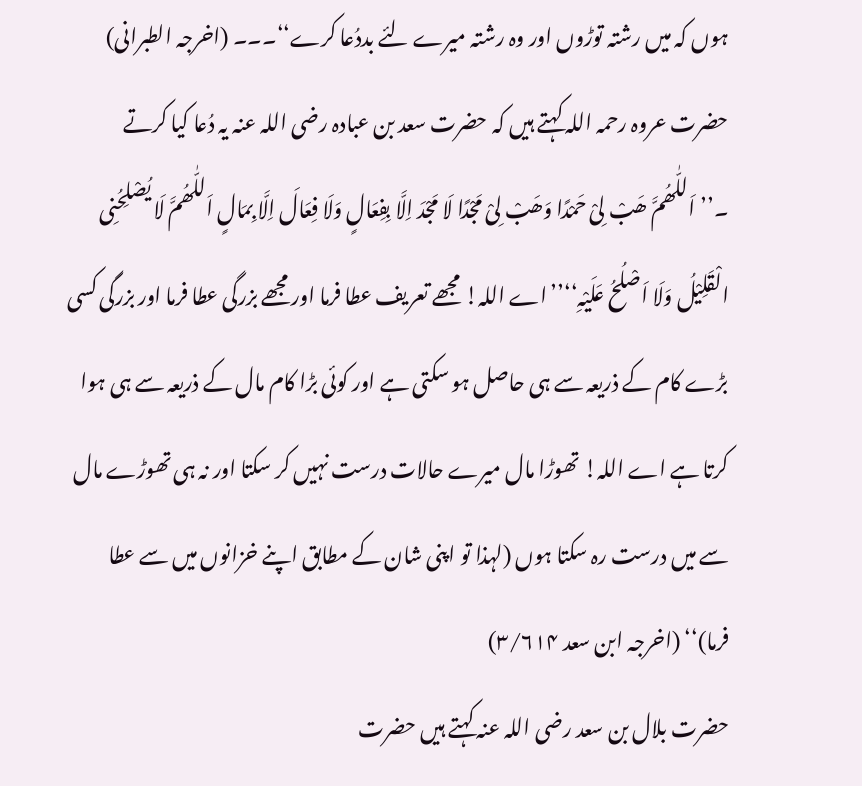ہوں کہ میں رشتہ توڑوں اور وہ رشتہ میرے لئے بددُعا کرے‘‘۔۔۔ (اخرجہ الطبرانی)
حضرت عروہ رحمہ اللہ کہتے ہیں کہ حضرت سعد بن عبادہ رضی اللہ عنہ یہ دُعا کیا کرتے
۔’’اَللّٰھُمَّ ھَبْ لِیْ حَمْدًا وَھَبْ لِیْ مَجْدًا لَا مَجْدَ اِلَّا بِفِعَالٍ وَلَا فِعَالَ اِلَّا بِمَالٍ اَللّٰھُمَّ لَا یُصْلِحُنِی الْقَلِیْلُ وَلَا اَصْلُحُ عَلَیْہِ‘‘’’اے اللہ! مجھے تعریف عطا فرما اور مجھے بزرگی عطا فرما اور بزرگی کسی بڑے کام کے ذریعہ سے ہی حاصل ہو سکتی ہے اور کوئی بڑا کام مال کے ذریعہ سے ہی ہوا کرتا ہے اے اللہ! تھوڑا مال میرے حالات درست نہیں کر سکتا اور نہ ہی تھوڑے مال سے میں درست رہ سکتا ہوں (لہذا تو اپنی شان کے مطابق اپنے خزانوں میں سے عطا فرما)‘‘ (اخرجہ ابن سعد ۳/۶۱۴)
حضرت بلال بن سعد رضی اللہ عنہ کہتے ہیں حضرت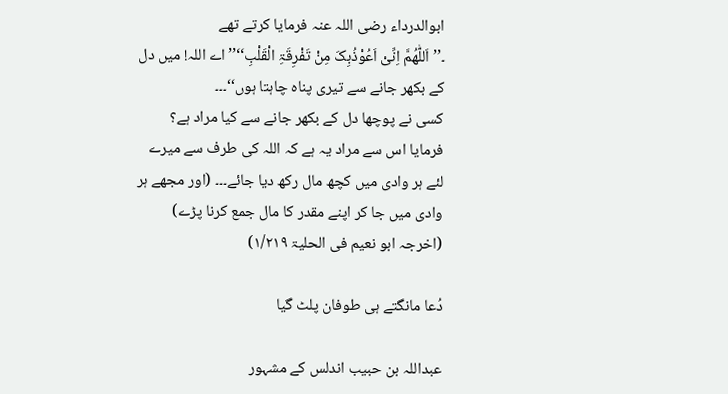ابوالدرداء رضی اللہ عنہ فرمایا کرتے تھے
۔’’اَللّٰھُمَّ اِنِّیْ اَعُوْذُبِکَ مِنْ تَفْرِقَۃِ الْقَلْبِ‘‘’’اے اللہ! میں دل کے بکھر جانے سے تیری پناہ چاہتا ہوں‘‘۔۔۔
کسی نے پوچھا دل کے بکھر جانے سے کیا مراد ہے؟ فرمایا اس سے مراد یہ ہے کہ اللہ کی طرف سے میرے لئے ہر وادی میں کچھ مال رکھ دیا جائے۔۔۔ (اور مجھے ہر وادی میں جا کر اپنے مقدر کا مال جمع کرنا پڑے) (اخرجہ ابو نعیم فی الحلیۃ ۱/۲۱۹)

دُعا مانگتے ہی طوفان پلٹ گیا

عبداللہ بن حبیب اندلس کے مشہور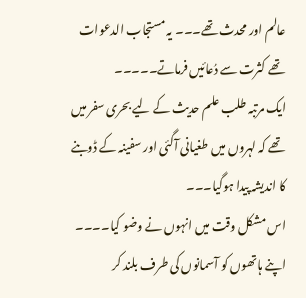عالم اور محدث تھے۔۔۔ یہ مستجاب الدعوات تھے کثرت سے دُعائیں فرماتے۔۔۔۔۔
ایک مرتبہ طلب علم حدیث کے لیے بحری سفر میں تھے کہ لہروں میں طغیانی آگئی اور سفینہ کے ڈوبنے کا اندیشہ پیدا ہوگیا۔۔۔
اس مشکل وقت میں انہوں نے وضو کیا۔۔۔۔ اپنے ہاتھوں کو آسمانوں کی طرف بلند کر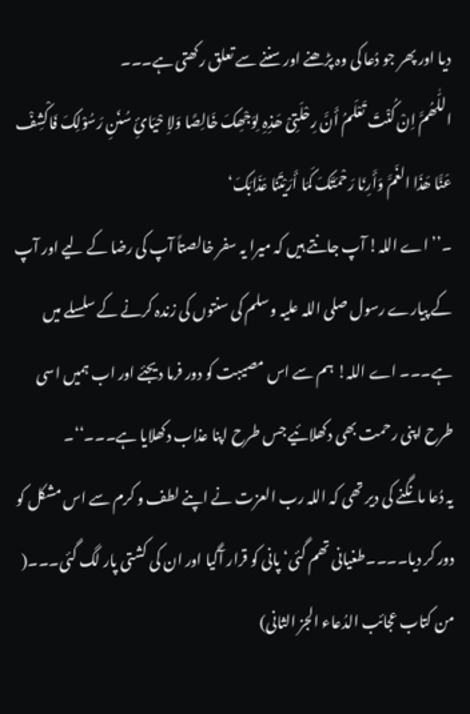دیا اور پھر جو دُعا کی وہ پڑھنے اور سننے سے تعلق رکھتی ہے۔۔۔
اللّٰھُمَّ اِنْ کُنْتَ تَعْلَمُ أَنَّ رِحْلَتِیْ ھَذِہِ لِوَجْھِکَ خَالِصًا وَلاِ حْیَائِ سُنَنِ رَسُوْلِکَ فَاکْشِفْ عَنَّا ھَذَا الغَمَّ وَأَرِنَا رَحْمَتَکَ کَمَا أَرَیْتَنَا عَذَابَکَ‘
۔’’اے اللہ! آپ جانتے ہیں کہ میرا یہ سفر خالصتاً آپ کی رضا کے لیے اور آپ کے پیارے رسول صلی اللہ علیہ وسلم کی سنتوں کی زندہ کرنے کے سلسلے میں ہے۔۔۔ اے اللہ! ہم سے اس مصیبت کو دور فرما دیجئے اور اب ہمیں اسی طرح اپنی رحمت بھی دکھلائیے جس طرح اپنا عذاب دکھلایا ہے۔۔۔‘‘۔
یہ دُعا مانگنے کی دیر تھی کہ اللہ رب العزت نے اپنے لطف و کرم سے اس مشکل کو دور کر دیا۔۔۔۔طغیانی تھم گئی‘ پانی کو قرار آگیا اور ان کی کشتی پار لگ گئی۔۔۔( من کتاب عجائب الدُعاء الجز الثانی)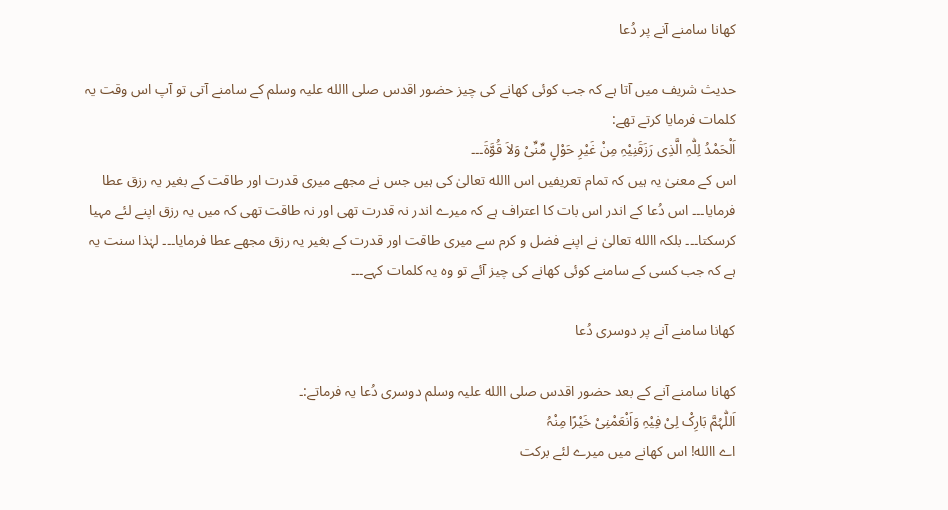کھانا سامنے آنے پر دُعا

حدیث شریف میں آتا ہے کہ جب کوئی کھانے کی چیز حضور اقدس صلی االله علیہ وسلم کے سامنے آتی تو آپ اس وقت یہ کلمات فرمایا کرتے تھے:
اَلْحَمْدُ لِلّٰہِ الَّذِی رَزَقَنِیْہِ مِنْ غَیْرِ حَوْلٍ مِّنِّیْ وَلاَ قُوَّۃَ۔۔۔
اس کے معنیٰ یہ ہیں کہ تمام تعریفیں اس االله تعالیٰ کی ہیں جس نے مجھے میری قدرت اور طاقت کے بغیر یہ رزق عطا فرمایا۔۔۔ اس دُعا کے اندر اس بات کا اعتراف ہے کہ میرے اندر نہ قدرت تھی اور نہ طاقت تھی کہ میں یہ رزق اپنے لئے مہیا کرسکتا۔۔۔ بلکہ االله تعالیٰ نے اپنے فضل و کرم سے میری طاقت اور قدرت کے بغیر یہ رزق مجھے عطا فرمایا۔۔۔ لہٰذا سنت یہ ہے کہ جب کسی کے سامنے کوئی کھانے کی چیز آئے تو وہ یہ کلمات کہے۔۔۔

کھانا سامنے آنے پر دوسری دُعا

کھانا سامنے آنے کے بعد حضور اقدس صلی االله علیہ وسلم دوسری دُعا یہ فرماتے:۔
اَللّٰہُمَّ بَارِکْ لِیْ فِیْہِ وَاَنْعَمْنِیْ خَیْرًا مِنْہُ
اے االله! اس کھانے میں میرے لئے برکت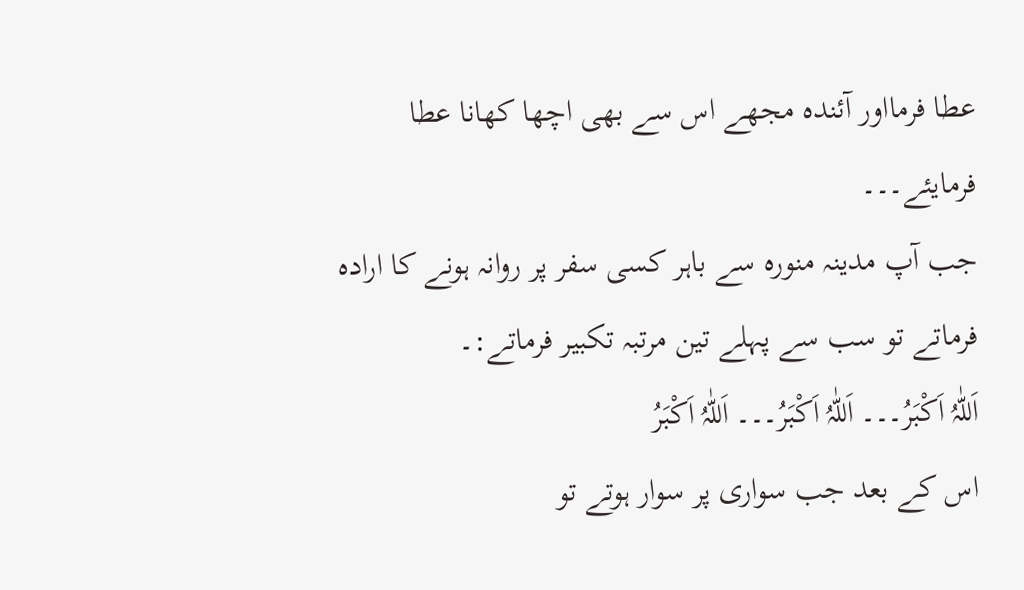عطا فرمااور آئندہ مجھے اس سے بھی اچھا کھانا عطا فرمایئے۔۔۔
جب آپ مدینہ منورہ سے باہر کسی سفر پر روانہ ہونے کا ارادہ فرماتے تو سب سے پہلے تین مرتبہ تکبیر فرماتے:۔
اَللّٰہُ اَکْبَرُ۔۔۔ اَللّٰہُ اَکْبَرُ۔۔۔ اَللّٰہُ اَکْبَرُ
اس کے بعد جب سواری پر سوار ہوتے تو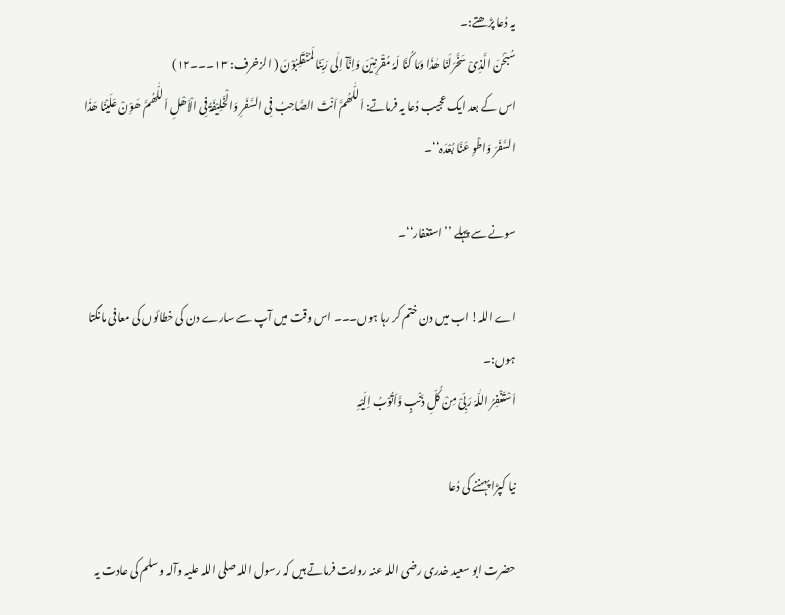یہ دُعا پڑھتے:۔
سُبْحٰنَ الَّذِیْ سَخَّرَلَنَا ھٰذَا وَمَا کُنَّا لَہٗ مُقْرِنِیْنَ وَاِنَّآ اِلٰی رَبِّنَا لَمُنْقَلِبُوْنَ ( الزخرف: ۱۳۔۔۔۱۲)
اس کے بعد ایک عجیب دُعا یہ فرماتے: اَللّٰھُمَّ اَنْتَ الصَّاحِبُ فِی السَّفَرِ وَالْخَلِیْفَۃُ فِی الْاَھْلِ اَللّٰھُمَّ ھَوِّنْ عَلَیْنَا ھَذٰا السَّفَرَ وَاطْوِ عَنَّا بُعْدَہ‘‘۔

سونے سے پہلے ’’استغفار‘‘۔

اے اللہ! اب میں دن ختم کر رہا ہوں۔۔۔ اس وقت میں آپ سے سارے دن کی خطائوں کی معافی مانگتا ہوں:۔
اَسْتَغْفِرُ اللّٰہَ رَبِّیْ مِنْ کُلِّ ذَنْبٍ وَّاَتُوْبُ اِلَیْہِ

نیا کپڑا پہننے کی دُعا

حضرت ابو سعید خدری رضی اللہ عنہ روایت فرماتے ہیں کہ رسول اللہ صلی اللہ علیہ وآلہ وسلم کی عادت یہ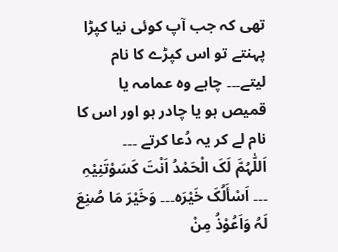تھی کہ جب آپ کوئی نیا کپڑا پہنتے تو اس کپڑے کا نام لیتے۔۔۔ چاہے وہ عمامہ یا قمیص ہو یا چادر ہو اور اس کا نام لے کر یہ دُعا کرتے ۔۔۔
اَللّٰہُمَّ لَکَ الْحَمْدُ اَنْتَ کَسَوْتَنِیْہِ ۔۔۔ اَسْأَلُکَ خَیْرَہ۔۔۔ وَخَیْرَ مَا صُنِعَ لَہُ وَاَعُوْذُ مِنْ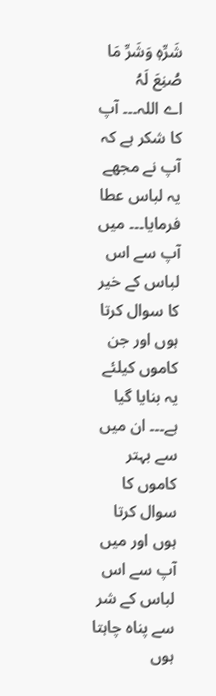شَرِّہٖ وَشَرِّ مَا صُنِعَ لَہُ
اے اللہ۔۔۔ آپ کا شکر ہے کہ آپ نے مجھے یہ لباس عطا فرمایا۔۔۔ میں آپ سے اس لباس کے خیر کا سوال کرتا ہوں اور جن کاموں کیلئے یہ بنایا گیا ہے۔۔۔ ان میں سے بہتر کاموں کا سوال کرتا ہوں اور میں آپ سے اس لباس کے شر سے پناہ چاہتا ہوں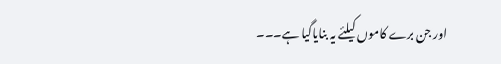اور جن برے کاموں کیلئے یہ بنایاگیا ہے۔۔۔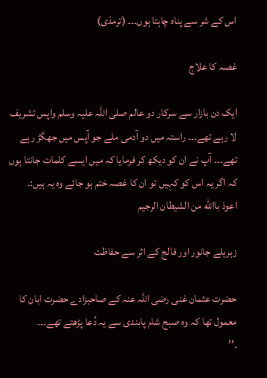اس کے شر سے پناہ چاہتا ہوں۔۔۔ (ترمذی)

غصہ کا علاج

ایک دن بازار سے سرکار دو عالم صلی اللہ علیہ وسلم واپس تشریف لا رہے تھے۔۔۔ راستہ میں دو آدمی ملے جو آپس میں جھگڑ رہے تھے۔۔۔ آپ نے ان کو دیکھ کر فرمایا کہ میں ایسے کلمات جانتا ہوں کہ اگر یہ اس کو کہیں تو ان کا غصہ ختم ہو جائے وہ یہ ہیں:۔
اعوذ باالله من الشیطان الرجیم

زہریلے جانور اور فالج کے اثر سے حفاظت

حضرت عثمان غنی رضی اللہ عنہ کے صاحبزادے حضرت ابان کا معمول تھا کہ وہ صبح شام پابندی سے یہ دُعا پڑھتے تھے۔۔۔
۔’’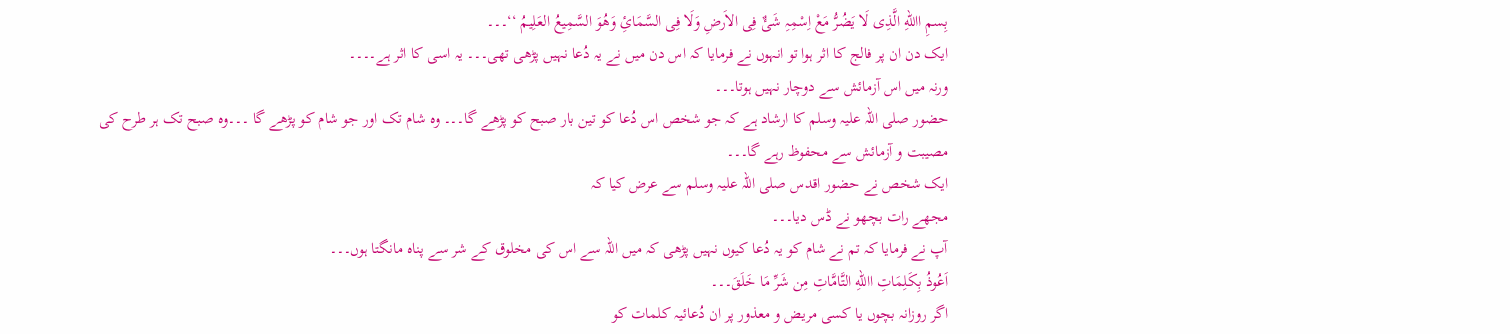بِسمِ االلهِ الَّذِی لَا یَضُرُّ مَعْ اِسْمِہِ شَیٌٔ فِی الاَرضِ وَلَا فِی السَّمَائِ وَھُوَ السَّمِیعُ العَلِیمُ ‘‘۔۔۔
ایک دن ان پر فالج کا اثر ہوا تو انہوں نے فرمایا کہ اس دن میں نے یہ دُعا نہیں پڑھی تھی۔۔۔ یہ اسی کا اثر ہے۔۔۔۔
ورنہ میں اس آزمائش سے دوچار نہیں ہوتا۔۔۔
حضور صلی اللہ علیہ وسلم کا ارشاد ہے کہ جو شخص اس دُعا کو تین بار صبح کو پڑھے گا۔۔۔ وہ شام تک اور جو شام کو پڑھے گا ۔۔۔وہ صبح تک ہر طرح کی مصیبت و آزمائش سے محفوظ رہے گا۔۔۔
ایک شخص نے حضور اقدس صلی اللہ علیہ وسلم سے عرض کیا کہ
مجھے رات بچھو نے ڈس دیا۔۔۔
آپ نے فرمایا کہ تم نے شام کو یہ دُعا کیوں نہیں پڑھی کہ میں اللہ سے اس کی مخلوق کے شر سے پناہ مانگتا ہوں۔۔۔
اَعُوذُ بِکَلِمَاتِ االلهِ التَّامَّاتِ مِن شَرِّ مَا خَلَقَ۔۔۔
اگر روزانہ بچوں یا کسی مریض و معذور پر ان دُعائیہ کلمات کو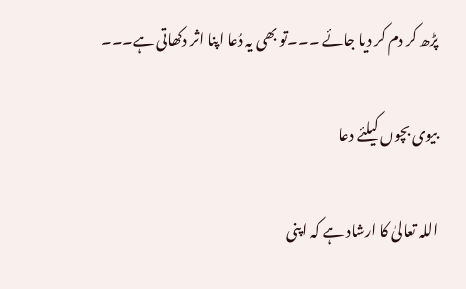پڑھ کر دم کر دیا جائے ۔۔۔تو بھی یہ دُعا اپنا اثر دکھاتی ہے۔۔۔

بیوی بچوں کیلئے دعا

اللہ تعالیٰ کا ارشاد ہے کہ اپنی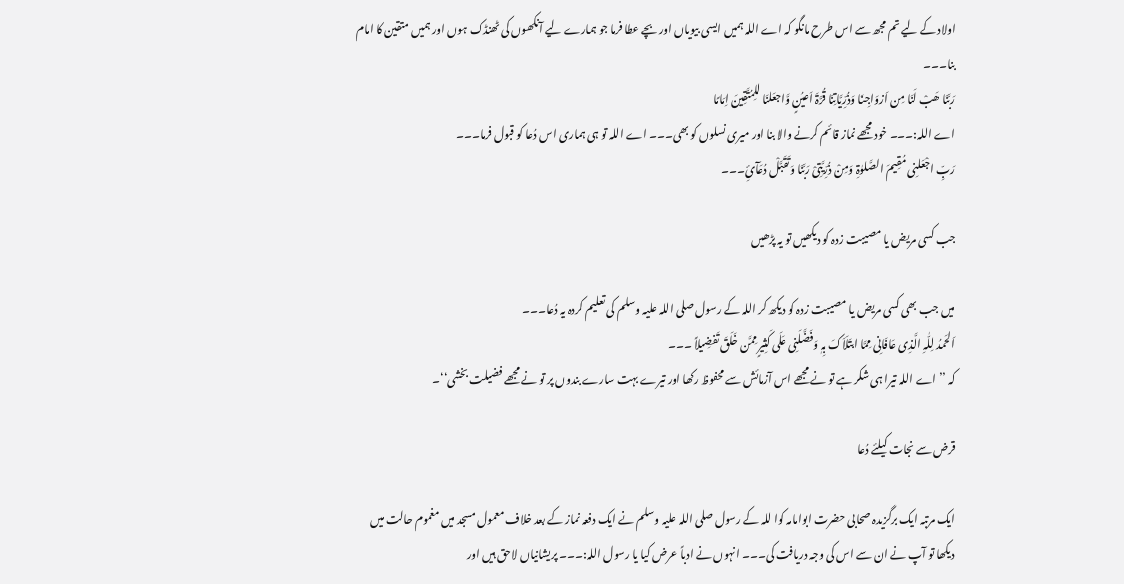اولاد کے لیے تم مجھ سے اس طرح مانگو کہ اے اللہ ہمیں ایسی بیویاں اور بچے عطا فرما جو ہمارے لیے آنکھوں کی ٹھنڈک ہوں اور ہمیں متقین کا امام بنا۔۔۔
رَبَّنَا ھَبْ لَنَا مِن اَزوَاجِنَا وَذُرِّیَّاتِنَا قُرَّۃَ اَعیُنٍ وَّاجعَلنَا للِمُتَّقِینَ اِمَامًا
اے اللہ:۔۔۔ خود مجھے نماز قائم کرنے والا بنا اور میری نسلوں کو بھی۔۔۔ اے اللہ تو ہی ہماری اس دُعا کو قبول فرما۔۔۔
رَبِّ اجْعَلنِی مُقِیمَ الصَّلوٰۃِ وَمِنْ ذُرِّیَّتِیْ رَبَّنَا وَتَقَبَّلْ دُعَآئِ۔۔۔

جب کسی مریض یا مصیبت زدہ کو دیکھیں تو یہ پڑھیں

میں جب بھی کسی مریض یا مصیبت زدہ کو دیکھ کر اللہ کے رسول صلی اللہ علیہ وسلم کی تعلیم کردہ یہ دُعا۔۔۔
اَلحَمدُ لِلّٰہِ الَّذِی عَافَانِی مِمَّا ابتَلَاَکَ بِہٖ وَفَضَّلَنِی عَلَی کَثِیرٍ مِمَّن خَلَقَ تَفضِیلاً ۔۔۔
کہ ’’ اے اللہ تیرا ہی شکر ہے تو نے مجھے اس آزمائش سے محفوظ رکھا اور تیرے بہت سارے بندوں پر تو نے مجھے فضیلت بخشی‘‘۔

قرض سے نجات کیلئے دُعا

ایک مرتبہ ایک برگزیدہ صحابی حضرت ابوامامہ کوا للہ کے رسول صلی اللہ علیہ وسلم نے ایک دفعہ نماز کے بعد خلاف معمول مسجد میں مغموم حالت میں دیکھا تو آپ نے ان سے اس کی وجہ دریافت کی۔۔۔ انہوں نے ادباً عرض کیا یا رسول اللہ:۔۔۔ پریشانیاں لاحق ہیں اور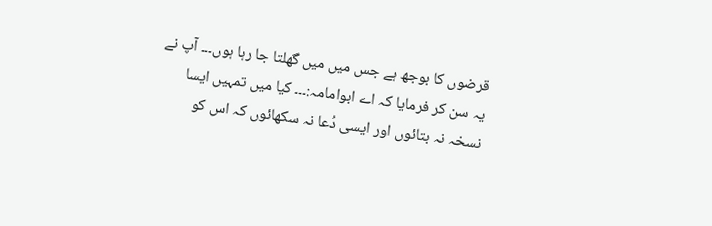قرضوں کا بوجھ ہے جس میں میں گھلتا جا رہا ہوں۔۔۔ آپ نے یہ سن کر فرمایا کہ اے ابوامامہ:۔۔۔ کیا میں تمہیں ایسا نسخہ نہ بتائوں اور ایسی دُعا نہ سکھائوں کہ اس کو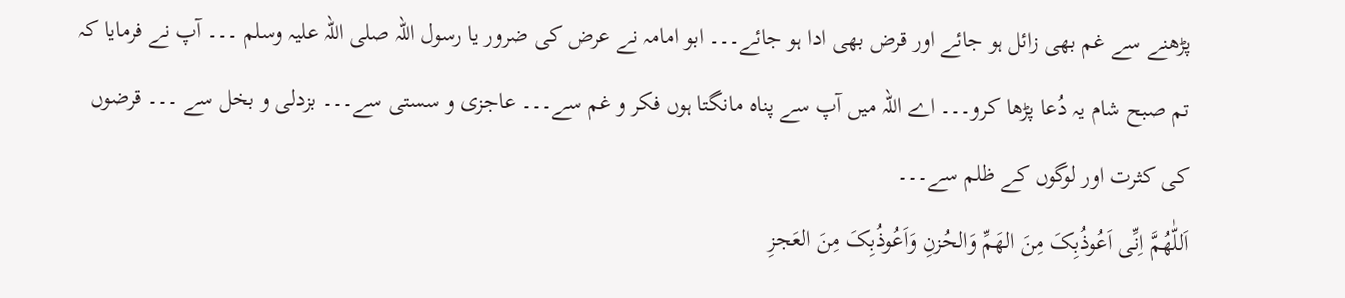پڑھنے سے غم بھی زائل ہو جائے اور قرض بھی ادا ہو جائے۔۔۔ ابو امامہ نے عرض کی ضرور یا رسول اللہ صلی اللہ علیہ وسلم ۔۔۔ آپ نے فرمایا کہ تم صبح شام یہ دُعا پڑھا کرو۔۔۔ اے اللہ میں آپ سے پناہ مانگتا ہوں فکر و غم سے۔۔۔ عاجزی و سستی سے۔۔۔ بزدلی و بخل سے ۔۔۔ قرضوں کی کثرت اور لوگوں کے ظلم سے۔۔۔
اَللّٰھُمَّ اِنِّی اَعُوذُبِکَ مِنَ الھَمِّ وَالحُزنِ وَاَعُوذُبِکَ مِنَ العَجزِ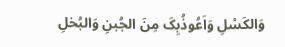وَالکَسْلِ وَاَعُوذُبِکَ مِنَ الجُبنِ وَالبُخلِ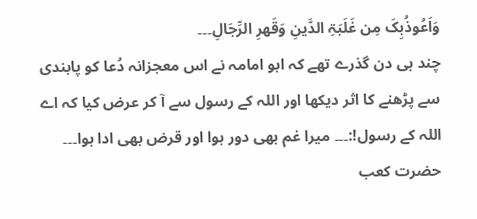وَاَعُوذُبِکَ مِن غَلَبَۃِ الدَّینِ وَقَھرِ الرِّجَالِ۔۔۔
چند ہی دن گذرے تھے کہ ابو امامہ نے اس معجزانہ دُعا کو پابندی سے پڑھنے کا اثر دیکھا اور اللہ کے رسول سے آ کر عرض کیا کہ اے اللہ کے رسول!:۔۔۔ میرا غم بھی دور ہوا اور قرض بھی ادا ہوا۔۔۔
حضرت کعب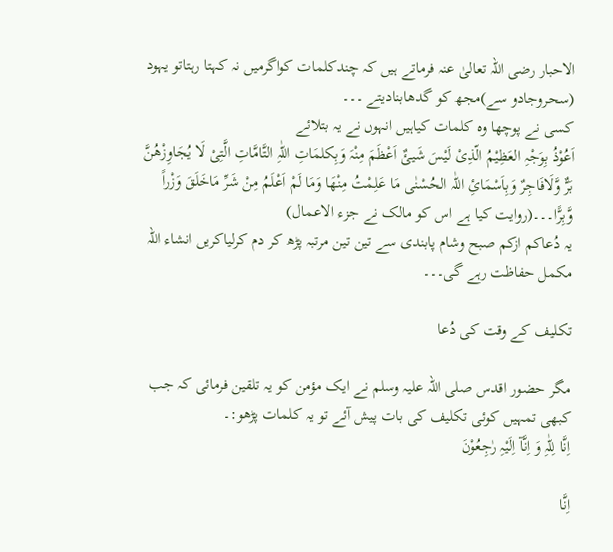الاحبار رضی اللہ تعالیٰ عنہ فرماتے ہیں کہ چندکلمات کواگرمیں نہ کہتا رہتاتو یہود (سحروجادو سے)مجھ کو گدھابنادیتے ۔۔۔
کسی نے پوچھا وہ کلمات کیاہیں انہوں نے یہ بتلائے
اَعُوْذُ بِوَجْہِ العَظِیْمُ الّذِیْ لَیْسَ شَیئٌ اَعْظَمَ مِنْہَ وَبِکلمَاتِ اللّٰہِ التَّامَّاتِ الَّتِیْ لَا یُجَاوِزْھُنَّ بَرٌّ وَّلَافَاجِرٌ وَبِاَسْمَائِ اللّٰہ الحُسْنٰی مَا عَلِمْتُ مِنْھَا وَمَا لَمْ اَعْلَمُ مِنْ شَرِّ مَاخَلَقَ وَزْراً وَّبِرًّا۔۔۔(روایت کیا ہے اس کو مالک نے جزء الاعمال)
یہ دُعاکم ازکم صبح وشام پابندی سے تین تین مرتبہ پڑھ کر دم کرلیاکریں انشاء اللہ مکمل حفاظت رہے گی۔۔۔

تکلیف کے وقت کی دُعا

مگر حضور اقدس صلی اللہ علیہ وسلم نے ایک مؤمن کو یہ تلقین فرمائی کہ جب کبھی تمہیں کوئی تکلیف کی بات پیش آئے تو یہ کلمات پڑھو:۔
اِنَّا لِلّٰہِ وَ اِنَّآ اِلَیْہِ رٰجِعُوْنَ

اِنَّا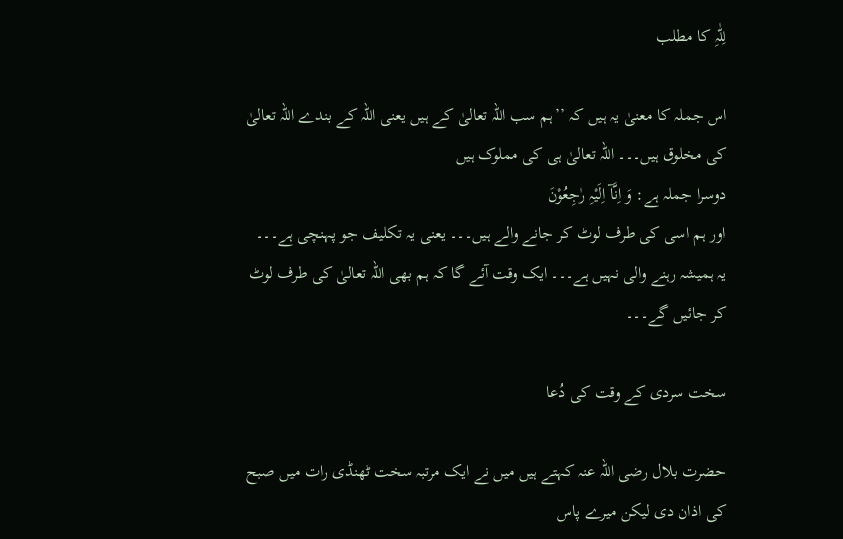لِلّٰہِ کا مطلب

اس جملہ کا معنیٰ یہ ہیں کہ ’’ہم سب اللہ تعالیٰ کے ہیں یعنی اللہ کے بندے اللہ تعالیٰ کی مخلوق ہیں۔۔۔ اللہ تعالیٰ ہی کی مملوک ہیں
دوسرا جملہ ہے: وَ اِنَّآ اِلَیْہِ رٰجِعُوْنَ
اور ہم اسی کی طرف لوٹ کر جانے والے ہیں۔۔۔ یعنی یہ تکلیف جو پہنچی ہے۔۔۔ یہ ہمیشہ رہنے والی نہیں ہے۔۔۔ ایک وقت آئے گا کہ ہم بھی اللہ تعالیٰ کی طرف لوٹ کر جائیں گے۔۔۔

سخت سردی کے وقت کی دُعا

حضرت بلال رضی اللہ عنہ کہتے ہیں میں نے ایک مرتبہ سخت ٹھنڈی رات میں صبح کی اذان دی لیکن میرے پاس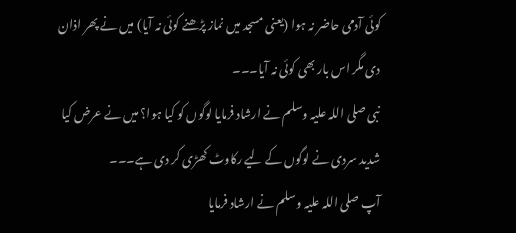کوئی آدمی حاضر نہ ہوا (یعنی مسجد میں نماز پڑھنے کوئی نہ آیا) میں نے پھر اذان دی مگر اس بار بھی کوئی نہ آیا۔۔۔
نبی صلی اللہ علیہ وسلم نے ارشاد فرمایا لوگوں کو کیا ہوا؟ میں نے عرض کیا شدید سردی نے لوگوں کے لیے رکاوٹ کھڑی کر دی ہے۔۔۔
آپ صلی اللہ علیہ وسلم نے ارشاد فرمایا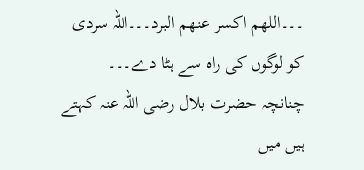۔۔۔اللھم اکسر عنھم البرد۔۔۔اللہ سردی کو لوگوں کی راہ سے ہٹا دے۔۔۔
چنانچہ حضرت بلال رضی اللہ عنہ کہتے ہیں میں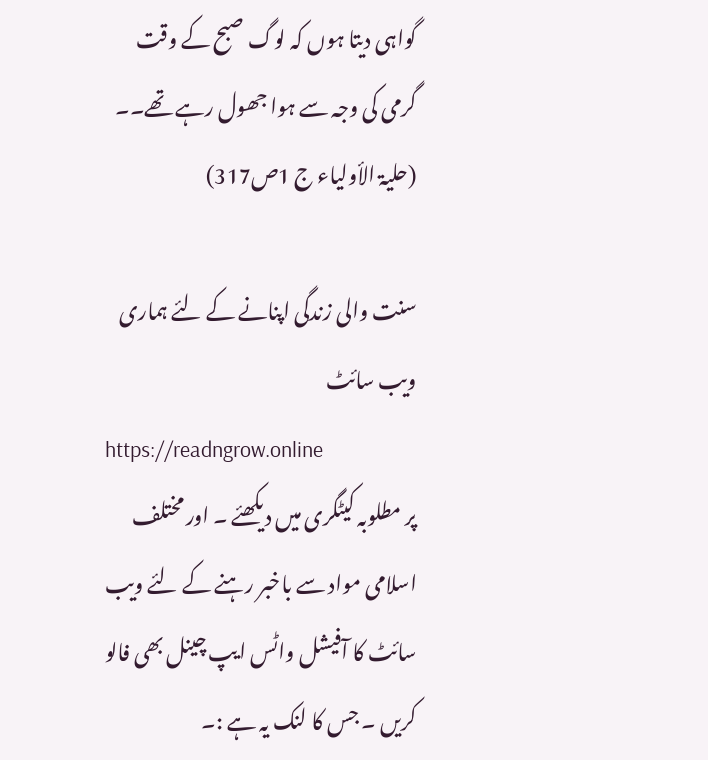گواہی دیتا ہوں کہ لوگ صبح کے وقت گرمی کی وجہ سے ہوا جھول رہے تھے۔۔ (حلیۃ الأولیاء ج 1ص317)

سنت والی زندگی اپنانے کے لئے ہماری ویب سائٹ
https://readngrow.online
پر مطلوبہ کیٹگری میں دیکھئے ۔ اور مختلف اسلامی مواد سے باخبر رہنے کے لئے ویب سائٹ کا آفیشل واٹس ایپ چینل بھی فالو کریں ۔ جس کا لنک یہ ہے :۔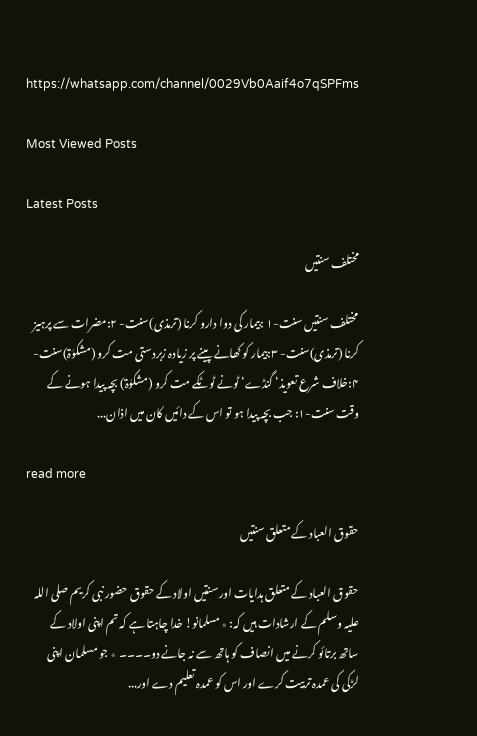https://whatsapp.com/channel/0029Vb0Aaif4o7qSPFms

Most Viewed Posts

Latest Posts

مختلف سنتیں

مختلف سنتیں سنت-۱ :بیمار کی دوا دارو کرنا (ترمذی)سنت- ۲:مضرات سے پرہیز کرنا (ترمذی)سنت- ۳:بیمار کو کھانے پینے پر زیادہ زبردستی مت کرو (مشکوٰۃ)سنت- ۴:خلاف شرع تعویذ‘ گنڈے‘ ٹونے ٹوٹکے مت کرو (مشکوٰۃ) بچہ پیدا ہونے کے وقت سنت-۱: جب بچہ پیدا ہو تو اس کے دائیں کان میں اذان...

read more

حقوق العباد کے متعلق سنتیں

حقوق العباد کے متعلق ہدایات اور سنتیں اولاد کے حقوق حضور نبی کریم صلی اللہ علیہ وسلم کے ارشادات ہیں کہ: ٭ مسلمانو! خدا چاہتا ہے کہ تم اپنی اولاد کے ساتھ برتائو کرنے میں انصاف کو ہاتھ سے نہ جانے دو۔۔۔۔ ٭ جو مسلمان اپنی لڑکی کی عمدہ تربیت کرے اور اس کو عمدہ تعلیم دے اور...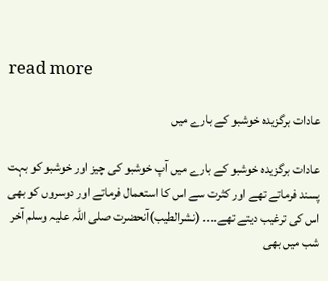read more

عادات برگزیدہ خوشبو کے بارے میں

عادات برگزیدہ خوشبو کے بارے میں آپ خوشبو کی چیز اور خوشبو کو بہت پسند فرماتے تھے اور کثرت سے اس کا استعمال فرماتے اور دوسروں کو بھی اس کی ترغیب دیتے تھے۔۔۔۔ (نشرالطیب)آنحضرت صلی اللہ علیہ وسلم آخر شب میں بھی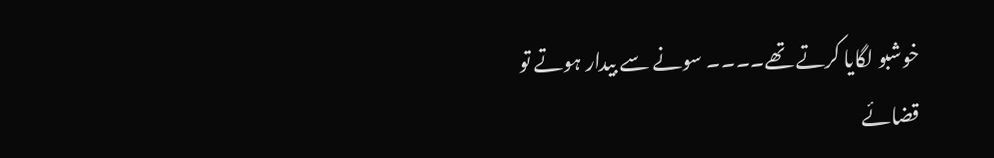خوشبو لگایا کرتے تھے۔۔۔۔ سونے سے بیدار ہوتے تو قضائے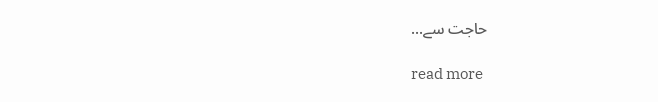حاجت سے...

read more